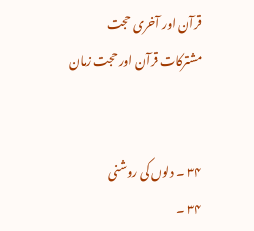قرآن اور آخری حجت
مشترکات قرآن اور حجت زمان


٣۴ ۔ دلوں کی روشنی
٣۴ ۔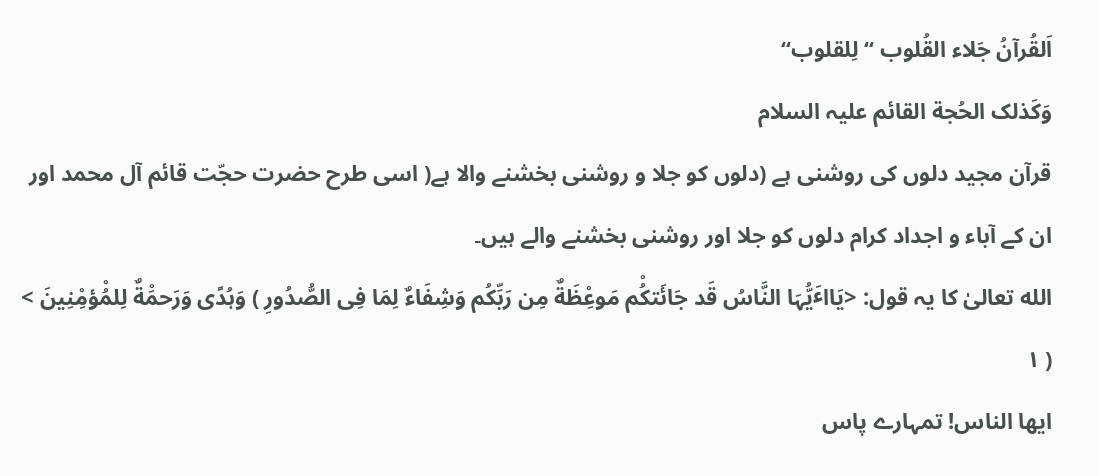اَلقُرآنُ جَلاء القُلوب “لِلقلوب“
وَکَذلک الحُجة القائم عليہ السلام
قرآن مجيد دلوں کی روشنی ہے (دلوں کو جلا و روشنی بخشنے والا ہے( اسی طرح حضرت حجّت قائم آل محمد اور ان کے آباء و اجداد کرام دلوں کو جلا اور روشنی بخشنے والے ہيں۔
الله تعالیٰ کا یہ قول: <یَااٴَیُّہَا النَّاسُ قَد جَائَتکُْم مَوعِْظَةٌ مِن رَبِّکُم وَشِفَاءٌ لِمَا فِی الصُّدُورِ ) وَہُدًی وَرَحمَْةٌ لِلمُْؤمِْنِينَ > ( ١
ایها الناس! تمہارے پاس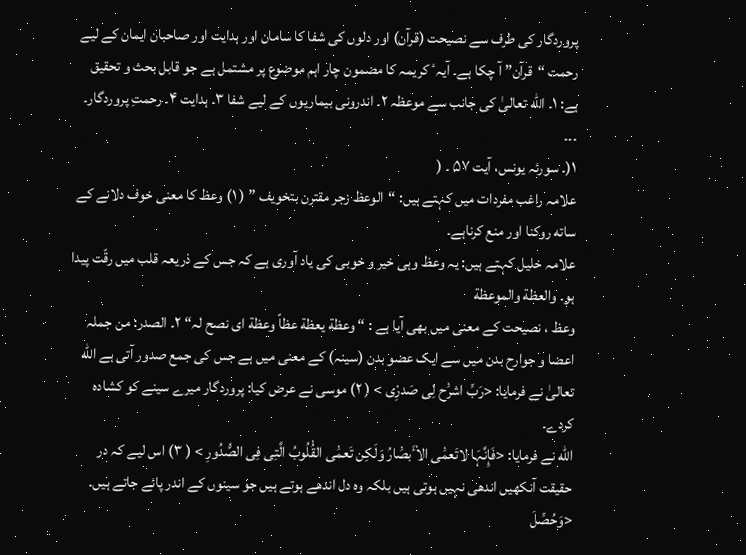پروردگار کی طرف سے نصيحت (قرآن) اور دلوں کی شفا کا سامان اور ہدایت اور صاحبان ایمان کے ليے رحمت “قرآن” آ چکا ہے۔ آیہٴ کریمہ کا مضمون چار اہم موضوع پر مشتمل ہے جو قابل بحث و تحقيق ہے: ١۔ الله تعالیٰ کی جانب سے موعظہ ٢۔ اندرونی بيماریوں کے ليے شفا ٣۔ ہدایت ۴۔ رحمتِ پروردگار۔
۔۔۔
١(۔ سورئہ یونس، آیت ۵٧ ۔ (
علامہ راغب مفردات ميں کہتے ہيں: “الوعظ زجر مقترن بتخویف ” ( ١) وعظ کا معنی خوف دلانے کے ساته روکنا اور منع کرناہے۔
علامہ خليل کہتے ہيں: یہ وعظ وہی خير و خوبی کی یاد آوری ہے کہ جس کے ذریعہ قلب ميں رقّت پيدا ہو۔ والعظة والموعظة
وعظ ، نصيحت کے معنی ميں بهی آیا ہے : “ وعظة یعظة عظاً وعظة ای نصح لہ“ ٢۔ الصدر: من جملہ اعضا و جوارح بدن ميں سے ایک عضو بدن (سينہ) کے معنی ميں ہے جس کی جمع صدور آتی ہے الله تعالیٰ نے فرمایا: <رَبِّ اشرَْح لِی صَدرِْی > ( ٢) موسی نے عرض کيا: پروردگار ميرے سينے کو کشادہ کردے۔
الله نے فرمایا: <فَإِنَّہَا لاتَعمَْی الاْٴَبصَْارُ وَلَکِن تَعمَْی القُْلُوبُ الَّتِی فِی الصُّدُورِ > ( ٣) اس ليے کہ در حقيقت آنکهيں اندهی نہيں ہوتی ہيں بلکہ وہ دل اندهے ہوتے ہيں جو سينوں کے اندر پائے جاتے ہيں۔ <وَحُصِّلَ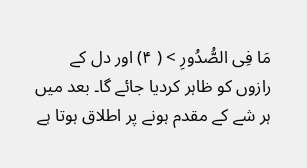مَا فِی الصُّدُورِ > ( ۴) اور دل کے رازوں کو ظاہر کردیا جائے گا۔ بعد ميں ہر شے کے مقدم ہونے پر اطلاق ہوتا ہے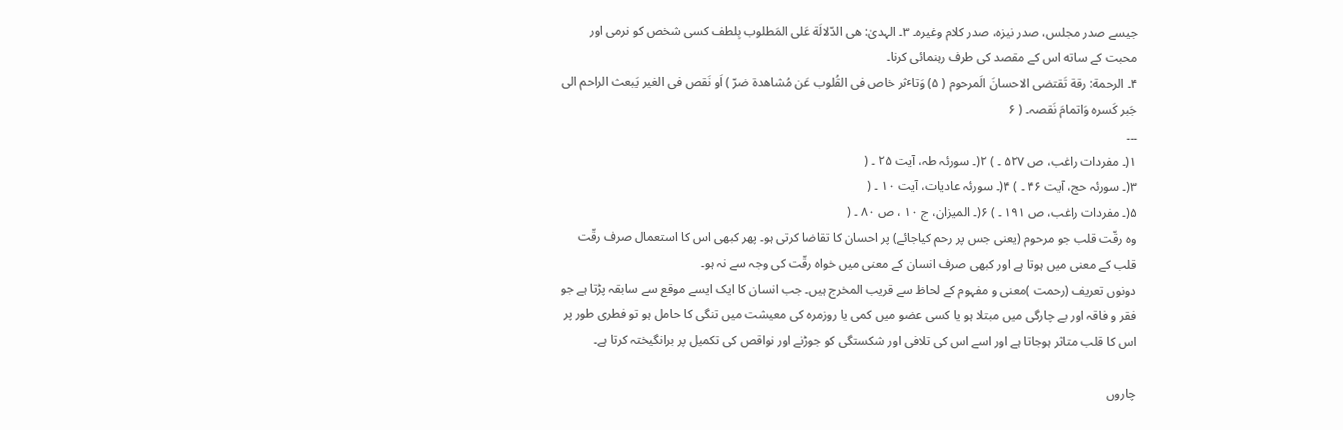جيسے صدر مجلس، صدر نيزہ، صدر کلام وغيرہ۔ ٣۔ الہدیٰ: هی الدّلالَة عَلی المَطلوب بِلطف کسی شخص کو نرمی اور محبت کے ساته اس کے مقصد کی طرف رہنمائی کرنا۔
۴۔ الرحمة: رقة تَقتضی الاحسانَ الَمرحوم ( ۵) وَتاٴثر خاص فی القُلوب عَن مُشاهدة ضرّ ) اَو نَقص فی الغير یَبعث الراحم الی جَبر کَسرہ وَاتمامَ نَقصہ۔ ( ۶
۔۔۔
١(۔ مفردات راغب، ص ۵٢٧ ۔ ) ٢(۔ سورئہ طہ، آیت ٢۵ ۔ (
٣(۔ سورئہ حج، آیت ۴۶ ۔ ) ۴(۔ سورئہ عادیات، آیت ١٠ ۔ (
۵(۔ مفردات راغب، ص ١٩١ ۔ ) ۶(۔ الميزان، ج ١٠ ، ص ٨٠ ۔ (
وہ رقّت قلب جو مرحوم (یعنی جس پر رحم کياجائے) پر احسان کا تقاضا کرتی ہو۔ پهر کبهی اس کا استعمال صرف رقّت قلب کے معنی ميں ہوتا ہے اور کبهی صرف انسان کے معنی ميں خواہ رقّت کی وجہ سے نہ ہو۔
دونوں تعریف (رحمت )معنی و مفہوم کے لحاظ سے قریب المخرج ہيں۔ جب انسان کا ایک ایسے موقع سے سابقہ پڑتا ہے جو فقر و فاقہ اور بے چارگی ميں مبتلا ہو یا کسی عضو ميں کمی یا روزمرہ کی معيشت ميں تنگی کا حامل ہو تو فطری طور پر اس کا قلب متاثر ہوجاتا ہے اور اسے اس کی تلافی اور شکستگی کو جوڑنے اور نواقص کی تکميل پر برانگيختہ کرتا ہے۔

چاروں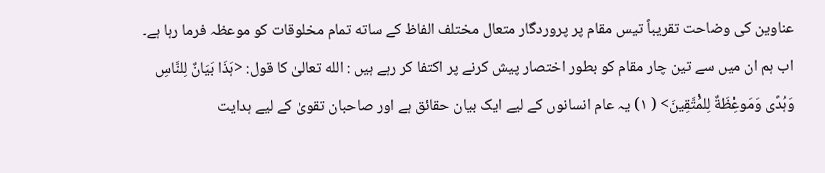عناوین کی وضاحت تقریباً تيس مقام پر پروردگار متعال مختلف الفاظ کے ساته تمام مخلوقات کو موعظہ فرما رہا ہے۔ اب ہم ان ميں سے تين چار مقام کو بطور اختصار پيش کرنے پر اکتفا کر رہے ہيں : الله تعالیٰ کا قول: <ہَذَا بَيَانٌ لِلنَّاسِ وَہُدًی وَمَوعِْظَةٌ لِلمُْتَّقِينَ> ( ١) یہ عام انسانوں کے ليے ایک بيان حقائق ہے اور صاحبان تقویٰ کے ليے ہدایت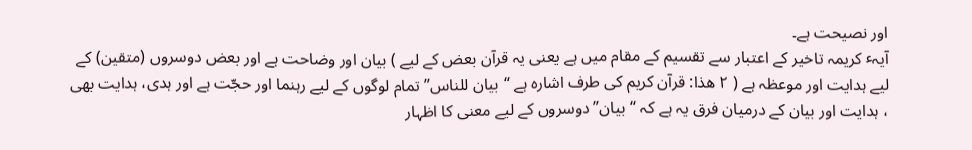اور نصيحت ہے۔
آیہٴ کریمہ تاخير کے اعتبار سے تقسيم کے مقام ميں ہے یعنی یہ قرآن بعض کے ليے ) بيان اور وضاحت ہے اور بعض دوسروں (متقين) کے ليے ہدایت اور موعظہ ہے ( ٢ هذا: قرآن کریم کی طرف اشارہ ہے “بيان للناس” تمام لوگوں کے ليے رہنما اور حجّت ہے اور ہدی، ہدایت بهی ، ہدایت اور بيان کے درميان فرق یہ ہے کہ “بيان” دوسروں کے ليے معنی کا اظہار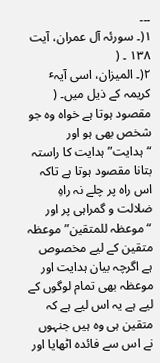۔۔۔
١(۔ سورئہ آل عمران، آیت ١٣٨ ۔ (
٢(۔ الميزان، اسی آیہٴ کریمہ کے ذیل ميں۔ (
مقصود ہوتا ہے خواہ وہ جو شخص بهی ہو اور “ہدایت” ہدایت کا راستہ بتانا مقصود ہوتا ہے تاکہ اس راہ پر چلے نہ راہِ ضلالت و گمراہی پر اور “موعظہ للمتقين” موعظہ متقين کے ليے مخصوص ہے اگرچہ بيان ہدایت اور موعظہ بهی تمام لوگوں کے ليے ہے یہ اس ليے ہے کہ متقين ہی وہ ہيں جنہوں نے اس سے فائدہ اڻهایا اور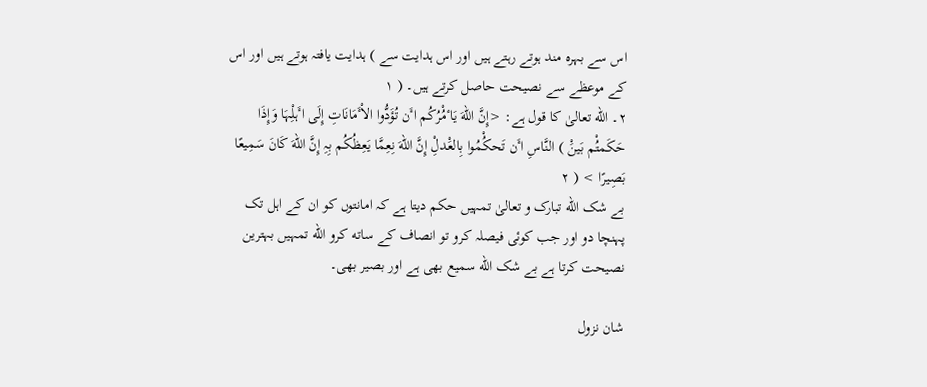اس سے بہرہ مند ہوتے رہتے ہيں اور اس ہدایت سے ) ہدایت یافتہ ہوتے ہيں اور اس کے موعظے سے نصيحت حاصل کرتے ہيں۔ ( ١
٢۔ الله تعالیٰ کا قول ہے: <إِنَّ اللهَ یَاٴمُْرُکُم اٴَن تُؤَدُّوا الاْٴَمَانَاتِ إِلَی اٴَہلِْہَا وَإِذَا حَکَمتُْم بَينَْ ) النَّاسِ اٴَن تَحکُْمُوا بِالعَْدلِْ إِنَّ اللهَ نِعِمَّا یَعِظُکُم بِہِ إِنَّ اللهَ کَانَ سَمِيعًا بَصِيرًا > ( ٢
بے شک الله تبارک و تعالیٰ تمہيں حکم دیتا ہے کہ امانتوں کو ان کے اہل تک پہنچا دو اور جب کوئی فيصلہ کرو تو انصاف کے ساته کرو الله تمہيں بہترین نصيحت کرتا ہے بے شک الله سميع بهی ہے اور بصير بهی۔

شان نزول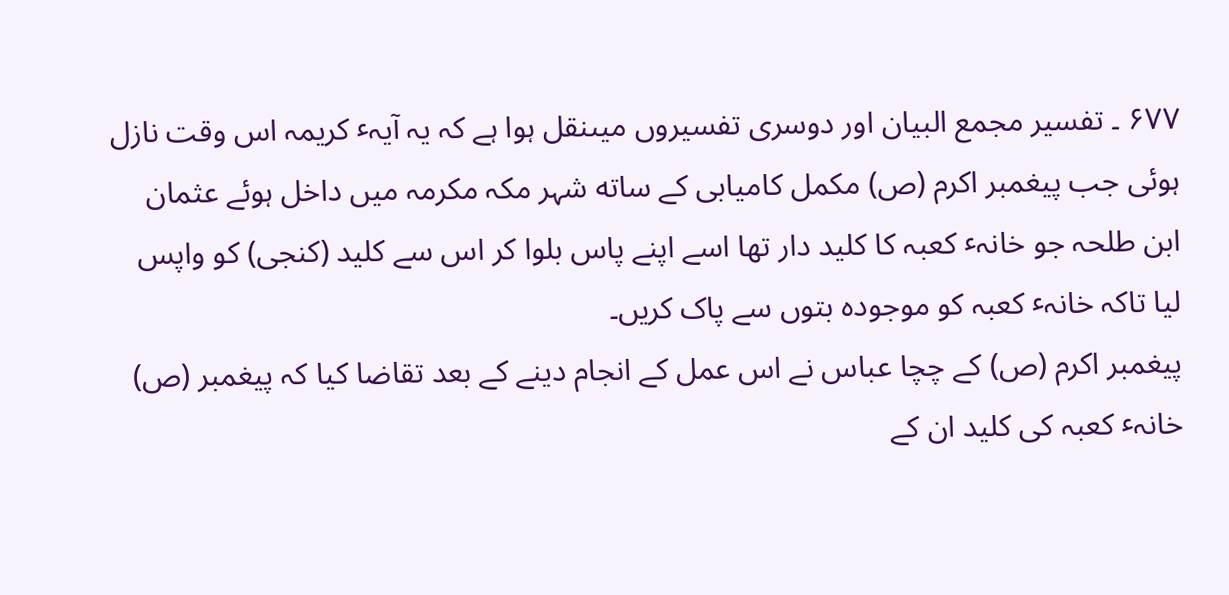۶٧٧ ۔ تفسير مجمع البيان اور دوسری تفسيروں ميںنقل ہوا ہے کہ یہ آیہٴ کریمہ اس وقت نازل ہوئی جب پيغمبر اکرم (ص) مکمل کاميابی کے ساته شہر مکہ مکرمہ ميں داخل ہوئے عثمان ابن طلحہ جو خانہٴ کعبہ کا کليد دار تها اسے اپنے پاس بلوا کر اس سے کليد (کنجی) کو واپس ليا تاکہ خانہٴ کعبہ کو موجودہ بتوں سے پاک کریں۔
پيغمبر اکرم (ص) کے چچا عباس نے اس عمل کے انجام دینے کے بعد تقاضا کيا کہ پيغمبر (ص) خانہٴ کعبہ کی کليد ان کے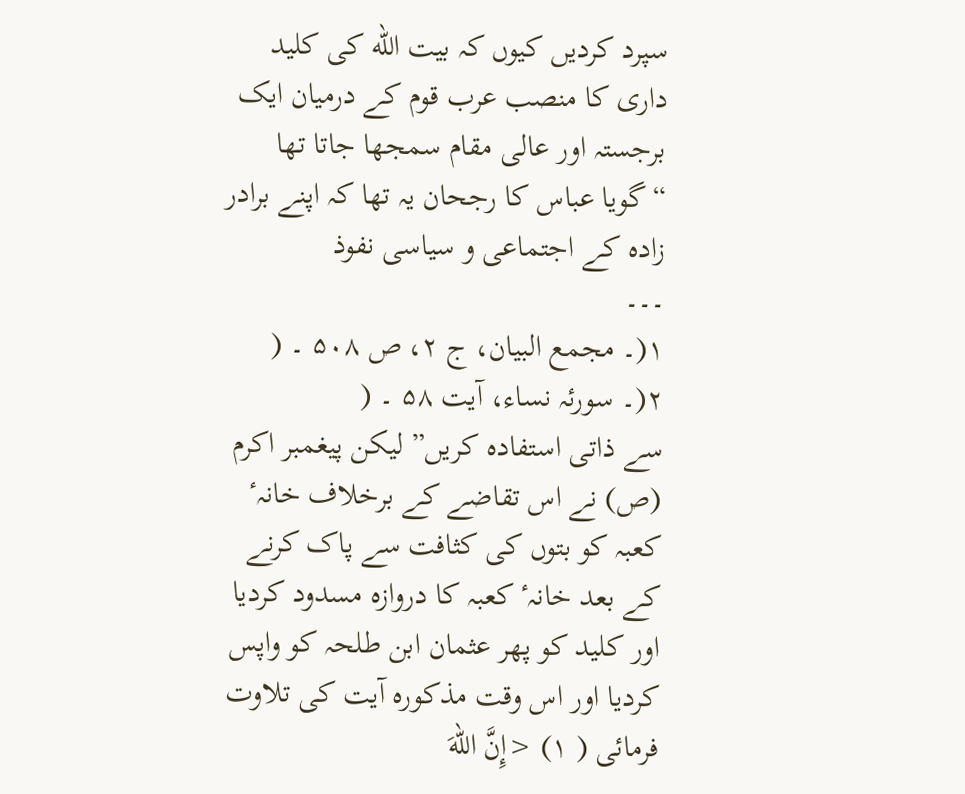سپرد کردیں کيوں کہ بيت الله کی کليد داری کا منصب عرب قوم کے درميان ایک برجستہ اور عالی مقام سمجها جاتا تها “گویا عباس کا رجحان یہ تها کہ اپنے برادر زادہ کے اجتماعی و سياسی نفوذ
۔۔۔
١(۔ مجمع البيان، ج ٢، ص ۵٠٨ ۔ (
٢(۔ سورئہ نساء، آیت ۵٨ ۔ (
سے ذاتی استفادہ کریں” ليکن پيغمبر اکرم (ص) نے اس تقاضے کے برخلاف خانہٴ کعبہ کو بتوں کی کثافت سے پاک کرنے کے بعد خانہٴ کعبہ کا دروازہ مسدود کردیا اور کليد کو پهر عثمان ابن طلحہ کو واپس کردیا اور اس وقت مذکورہ آیت کی تلاوت فرمائی ( ١) <إِنَّ اللهَ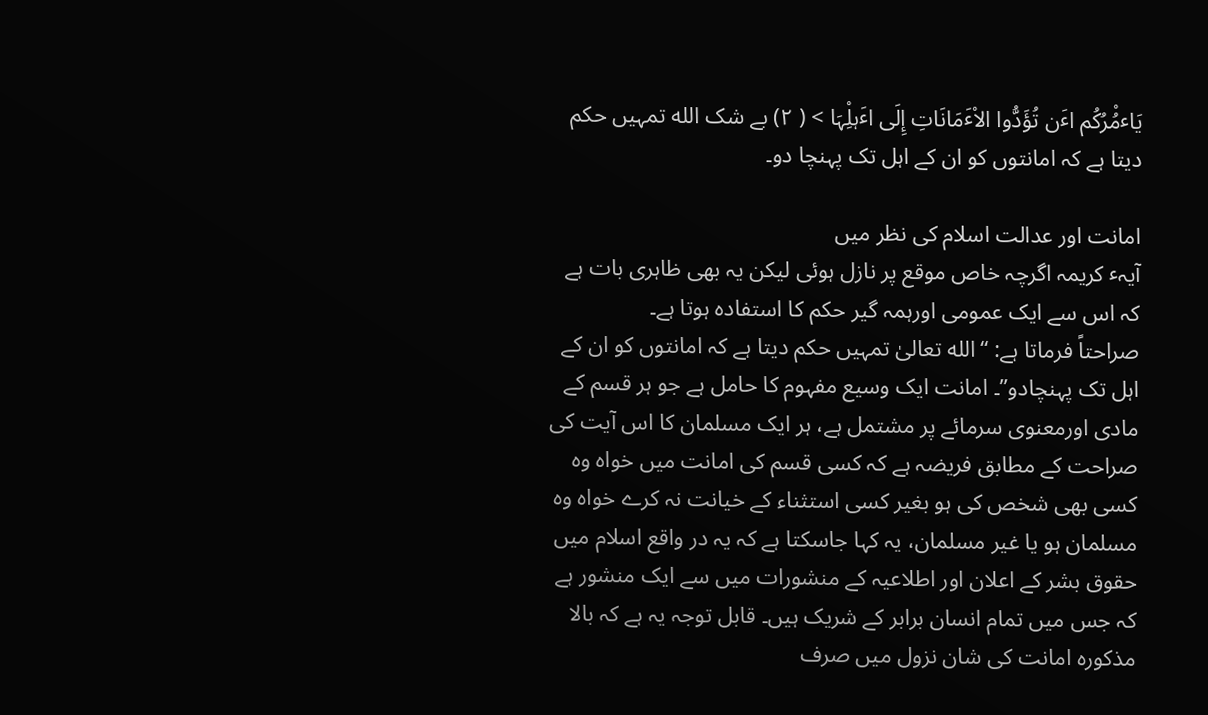یَاٴمُْرُکُم اٴَن تُؤَدُّوا الاْٴَمَانَاتِ إِلَی اٴَہلِْہَا > ( ٢) بے شک الله تمہيں حکم دیتا ہے کہ امانتوں کو ان کے اہل تک پہنچا دو۔

امانت اور عدالت اسلام کی نظر ميں
آیہٴ کریمہ اگرچہ خاص موقع پر نازل ہوئی ليکن یہ بهی ظاہری بات ہے کہ اس سے ایک عمومی اورہمہ گير حکم کا استفادہ ہوتا ہے۔
صراحتاً فرماتا ہے: “الله تعالیٰ تمہيں حکم دیتا ہے کہ امانتوں کو ان کے اہل تک پہنچادو”۔ امانت ایک وسيع مفہوم کا حامل ہے جو ہر قسم کے مادی اورمعنوی سرمائے پر مشتمل ہے، ہر ایک مسلمان کا اس آیت کی صراحت کے مطابق فریضہ ہے کہ کسی قسم کی امانت ميں خواہ وہ کسی بهی شخص کی ہو بغير کسی استثناء کے خيانت نہ کرے خواہ وہ مسلمان ہو یا غير مسلمان، یہ کہا جاسکتا ہے کہ یہ در واقع اسلام ميں حقوق بشر کے اعلان اور اطلاعيہ کے منشورات ميں سے ایک منشور ہے کہ جس ميں تمام انسان برابر کے شریک ہيں۔ قابل توجہ یہ ہے کہ بالا مذکورہ امانت کی شان نزول ميں صرف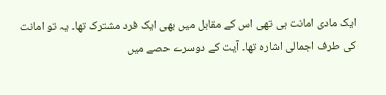ایک مادی امانت ہی تهی اس کے مقابل ميں بهی ایک فرد مشترک تها۔ یہ تو امانت کی طرف اجمالی اشارہ تها۔ آیت کے دوسرے حصے ميں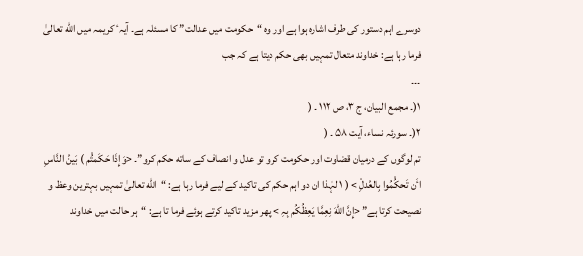دوسرے اہم دستور کی طرف اشارہ ہوا ہے اور وہ “حکومت ميں عدالت” کا مسئلہ ہے۔ آیہٴ کریمہ ميں الله تعالیٰ فرما رہا ہے: خداوند متعال تمہيں بهی حکم دیتا ہے کہ جب
۔۔۔
١(۔ مجمع البيان، ج ٣، ص ١١٢ ۔ (
٢(۔ سورئہ نساء، آیت ۵٨ ۔ (
تم لوگوں کے درميان قضاوت اور حکومت کرو تو عدل و انصاف کے ساته حکم کرو”۔ <وَإِذَا حَکَمتُْم ) بَينَْ النَّاسِ اٴَن تَحکُْمُوا بِالعَْدلِْ > ( ١ لہٰذا ان دو اہم حکم کی تاکيد کے ليے فرما رہا ہے: “الله تعالیٰ تمہيں بہترین وعظ و نصيحت کرتا ہے” <إِنَّ اللهَ نِعِمَّا یَعِظُکُم بِہِ > پهر مزید تاکيد کرتے ہوئے فرما تا ہے: “ہر حالت ميں خداوند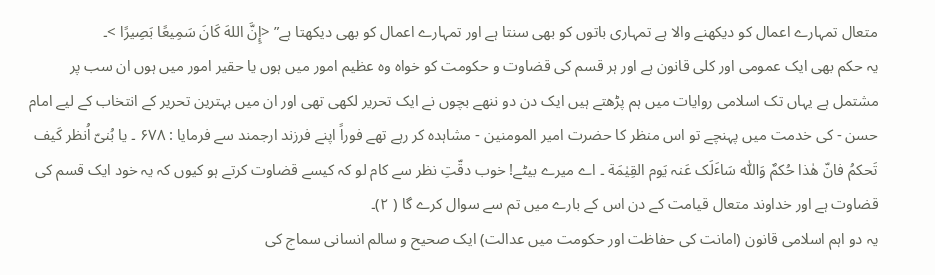متعال تمہارے اعمال کو دیکهنے والا ہے تمہاری باتوں کو بهی سنتا ہے اور تمہارے اعمال کو بهی دیکهتا ہے” <إِنَّ اللهَ کَانَ سَمِيعًا بَصِيرًا >۔
یہ حکم بهی ایک عمومی اور کلی قانون ہے اور ہر قسم کی قضاوت و حکومت کو خواہ وہ عظيم امور ميں ہوں یا حقير امور ميں ہوں ان سب پر مشتمل ہے یہاں تک اسلامی روایات ميں ہم پڑهتے ہيں ایک دن دو ننهے بچوں نے ایک تحریر لکهی تهی اور ان ميں بہترین تحریر کے انتخاب کے ليے امام حسن - کی خدمت ميں پہنچے تو اس منظر کا حضرت امير المومنين - مشاہدہ کر رہے تهے فوراً اپنے فرزند ارجمند سے فرمایا : ۶٧٨ ۔ یا بُنیّ اُنظر کَيف تَحکمُ فانّ هٰذا حُکمٌ وَاللّٰہ سَاٴَلَک عَنہ یَوم القِيٰمَة ۔ اے ميرے بيڻے! خوب دقّتِ نظر سے کام لو کہ کيسے قضاوت کرتے ہو کيوں کہ یہ خود ایک قسم کی قضاوت ہے اور خداوند متعال قيامت کے دن اس کے بارے ميں تم سے سوال کرے گا ( ٢)۔
یہ دو اہم اسلامی قانون (امانت کی حفاظت اور حکومت ميں عدالت) ایک صحيح و سالم انسانی سماج کی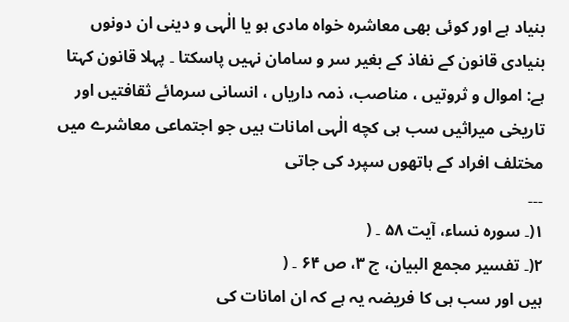بنياد ہے اور کوئی بهی معاشرہ خواہ مادی ہو یا الٰہی و دینی ان دونوں بنيادی قانون کے نفاذ کے بغير سر و سامان نہيں پاسکتا ۔ پہلا قانون کہتا ہے: اموال و ثروتيں ، مناصب، ذمہ داریاں ، انسانی سرمائے ثقافتيں اور تاریخی ميراثيں سب ہی کچه الٰہی امانات ہيں جو اجتماعی معاشرے ميں مختلف افراد کے ہاتهوں سپرد کی جاتی
۔۔۔
١(۔ سورہ نساء، آیت ۵٨ ۔ (
٢(۔ تفسير مجمع البيان، ج ٣، ص ۶۴ ۔ (
ہيں اور سب ہی کا فریضہ یہ ہے کہ ان امانات کی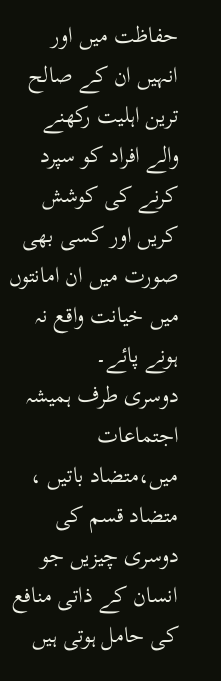حفاظت ميں اور انہيں ان کے صالح ترین اہليت رکهنے والے افراد کو سپرد کرنے کی کوشش کریں اور کسی بهی صورت ميں ان امانتوں ميں خيانت واقع نہ ہونے پائے۔
دوسری طرف ہميشہ اجتماعات ميں،متضاد باتيں ، متضاد قسم کی دوسری چيزیں جو انسان کے ذاتی منافع کی حامل ہوتی ہيں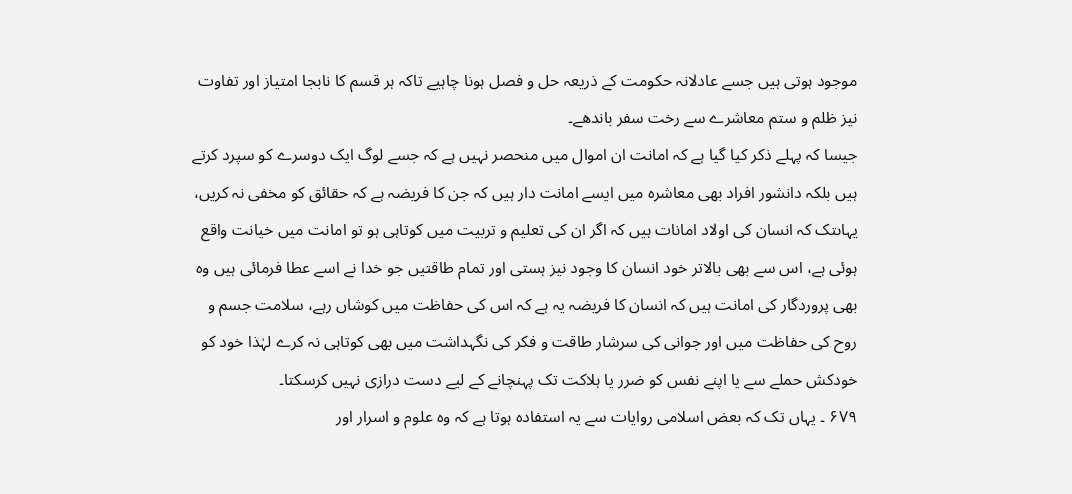موجود ہوتی ہيں جسے عادلانہ حکومت کے ذریعہ حل و فصل ہونا چاہيے تاکہ ہر قسم کا نابجا امتياز اور تفاوت نيز ظلم و ستم معاشرے سے رخت سفر باندهے۔
جيسا کہ پہلے ذکر کيا گيا ہے کہ امانت ان اموال ميں منحصر نہيں ہے کہ جسے لوگ ایک دوسرے کو سپرد کرتے ہيں بلکہ دانشور افراد بهی معاشرہ ميں ایسے امانت دار ہيں کہ جن کا فریضہ ہے کہ حقائق کو مخفی نہ کریں، یہاںتک کہ انسان کی اولاد امانات ہيں کہ اگر ان کی تعليم و تربيت ميں کوتاہی ہو تو امانت ميں خيانت واقع ہوئی ہے، اس سے بهی بالاتر خود انسان کا وجود نيز ہستی اور تمام طاقتيں جو خدا نے اسے عطا فرمائی ہيں وہ بهی پروردگار کی امانت ہيں کہ انسان کا فریضہ یہ ہے کہ اس کی حفاظت ميں کوشاں رہے، سلامت جسم و روح کی حفاظت ميں اور جوانی کی سرشار طاقت و فکر کی نگہداشت ميں بهی کوتاہی نہ کرے لہٰذا خود کو خودکش حملے سے یا اپنے نفس کو ضرر یا ہلاکت تک پہنچانے کے ليے دست درازی نہيں کرسکتا۔
۶٧٩ ۔ یہاں تک کہ بعض اسلامی روایات سے یہ استفادہ ہوتا ہے کہ وہ علوم و اسرار اور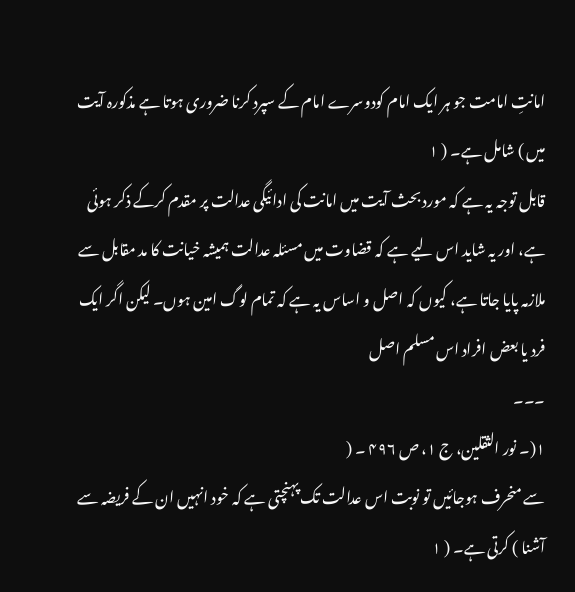امانتِ امامت جو ہر ایک امام کودوسرے امام کے سپرد کرنا ضروری ہوتا ہے مذکورہ آیت ميں ) شامل ہے۔ ( ١
قابل توجہ یہ ہے کہ مورد بحث آیت ميں امانت کی ادائيگی عدالت پر مقدم کرکے ذکر ہوئی ہے، اور یہ شاید اس ليے ہے کہ قضاوت ميں مسئلہ عدالت ہميشہ خيانت کا مد مقابل سے ملازمہ پایا جاتا ہے، کيوں کہ اصل و اساس یہ ہے کہ تمام لوگ امين ہوں۔ ليکن اگر ایک فرد یا بعض افراد اس مسلم اصل
۔۔۔
١(۔ نور الثقلين، ج ١، ص ۴٩۶ ۔ (
سے منحرف ہوجائيں تو نوبت اس عدالت تک پہنچتی ہے کہ خود انہيں ان کے فریضہ سے آشنا ) کرتی ہے۔ ( ١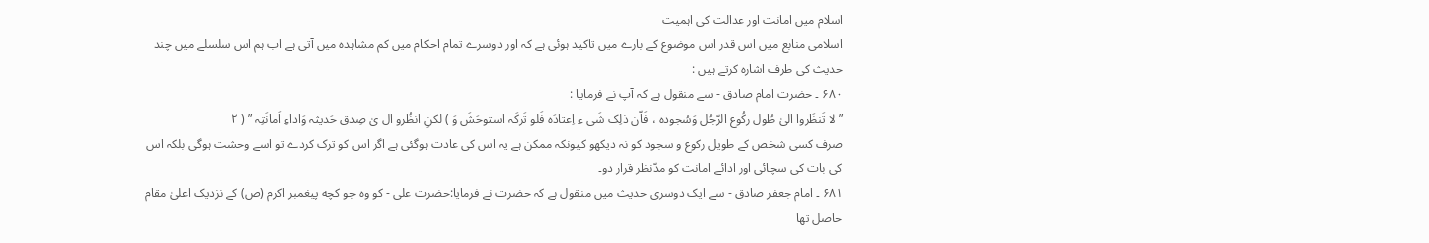اسلام ميں امانت اور عدالت کی اہميت
اسلامی منابع ميں اس قدر اس موضوع کے بارے ميں تاکيد ہوئی ہے کہ اور دوسرے تمام احکام ميں کم مشاہدہ ميں آتی ہے اب ہم اس سلسلے ميں چند حدیث کی طرف اشارہ کرتے ہيں :
۶٨٠ ۔ حضرت امام صادق - سے منقول ہے کہ آپ نے فرمایا :
”لا تَنظَروا الیٰ طُول رکُوع الرّجُل وَسُجودہ ، فَاّن ذلِک شَی ء اِعتادَہ فَلو تَرکَہ استوحَشَ وَ ) لکنِ انظُرو ال یٰ صِدق حَدیثہ وَاداءِ اَمانَتِہ ” ( ٢
صرف کسی شخص کے طویل رکوع و سجود کو نہ دیکهو کيونکہ ممکن ہے یہ اس کی عادت ہوگئی ہے اگر اس کو ترک کردے تو اسے وحشت ہوگی بلکہ اس کی بات کی سچائی اور ادائے امانت کو مدّنظر قرار دو۔
۶٨١ ۔ امام جعفر صادق - سے ایک دوسری حدیث ميں منقول ہے کہ حضرت نے فرمایا:حضرت علی - کو وہ جو کچه پيغمبر اکرم (ص) کے نزدیک اعلیٰ مقام حاصل تها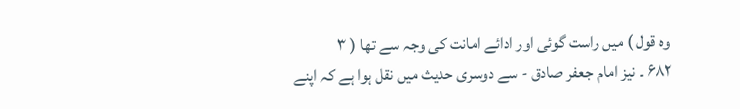وہ قول ) ميں راست گوئی اور ادائے امانت کی وجہ سے تها ( ٣
۶٨٢ ۔ نيز امام جعفر صادق - سے دوسری حدیث ميں نقل ہوا ہے کہ اپنے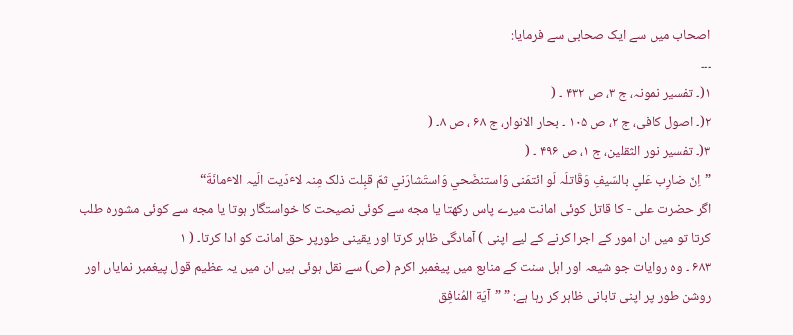اصحاب ميں سے ایک صحابی سے فرمایا:
۔۔۔
١(۔ تفسير نمونہ، ج ٣، ص ۴٣٢ ۔ (
٢(۔ اصول کافی، ج ٢، ص ١٠۵ ۔ بحار الانوار، ج ۶٨ ، ص ٨۔ (
٣(۔ تفسير نور الثقلين، ج ١، ص ۴٩۶ ۔ (
”اِنّ ضارِب عَلیٍ بالسّيفِ وَقَاتلَہ لَو ائتمَنی وَاستنضَحي وَاستَشارَني ثمّ قبِلت ذلک مِنہ لاٴدَیت الَيہ الاٴمانَةَ“
اگر حضرت علی - کا قاتل کوئی امانت ميرے پاس رکهتا یا مجه سے کوئی نصيحت کا خواستگار ہوتا یا مجه سے کوئی مشورہ طلب کرتا تو ميں ان امور کے اجرا کرنے کے ليے اپنی ) آمادگی ظاہر کرتا اور یقينی طورپر حق امانت کو ادا کرتا۔ ( ١
۶٨٣ ۔ وہ روایات جو شيعہ اور اہل سنت کے منابع ميں پيغمبر اکرم (ص) سے نقل ہوئی ہيں ان ميں یہ عظيم قول پيغمبر نمایاں اور روشن طور پر اپنی تابانی ظاہر کر رہا ہے: ” ”آیَة المُنافِق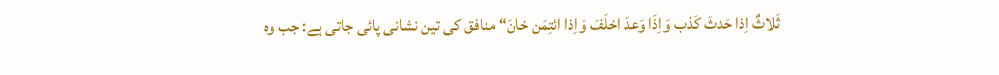ثَلاثٌ اِذا حَدثَ کَذب وَاِذَا وَعدَ اخلَفَ وَاِذا ائتِمَن خانَ“ منافق کی تين نشانی پائی جاتی ہے: جب وہ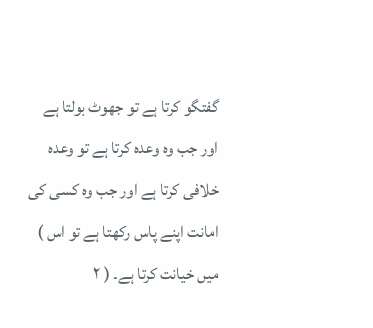گفتگو کرتا ہے تو جهوٹ بولتا ہے اور جب وہ وعدہ کرتا ہے تو وعدہ خلافی کرتا ہے اور جب وہ کسی کی امانت اپنے پاس رکهتا ہے تو اس ) ميں خيانت کرتا ہے۔ ( ٢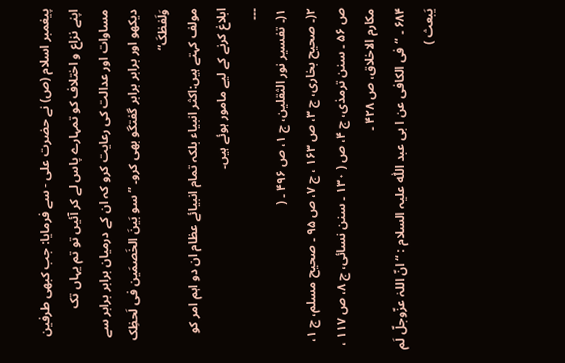پيغمبر اسلام (ص) نے حضرت علی - سے فرمایا: جب کبهی طرفين اپنے نزاع و اختلاف کو تمہارے پاس لے کر آئيں تو تم یہاں تک مساوات اور عدالت کی رعایت کرو کہ ان کے درميان برابر برابر سے دیکهو اور برابر برابر گفتگو بهی کرو۔ ”سو بَينَ الخَصمَين فی لَحظِک وَلَفظکَ“
مولف کہتے ہيں:اکثر انبياء بلکہ تمام انبيائے عظام ان دو اہم امر کو ابلاغ کرنے کے ليے مامور ہوئے ہيں۔
۔۔۔
١(۔ تفسير نور الثقلين، ج ١، ص ۴٩۶ ۔ (
٢(۔ صحيح بخاری، ج ٣، ص ١۶٣ ، ج ٧، ص ٩۵ ۔ صحيح مسلم، ج ١، ص ۵۶ ۔ سنن ترمذی، ج ۴، ص ( ١٣٠ ۔ سنن نسائی، ج ٨، ص ١١٧ ، مکارم الاخلاق، ص ۴٢٨ ۔
۶٨۴ ۔ “فی الکافی عن ا بی عبد اللّٰہ عليہ السلام : “ انّ اللہٰ عزّوجلّ لَم یَبعث )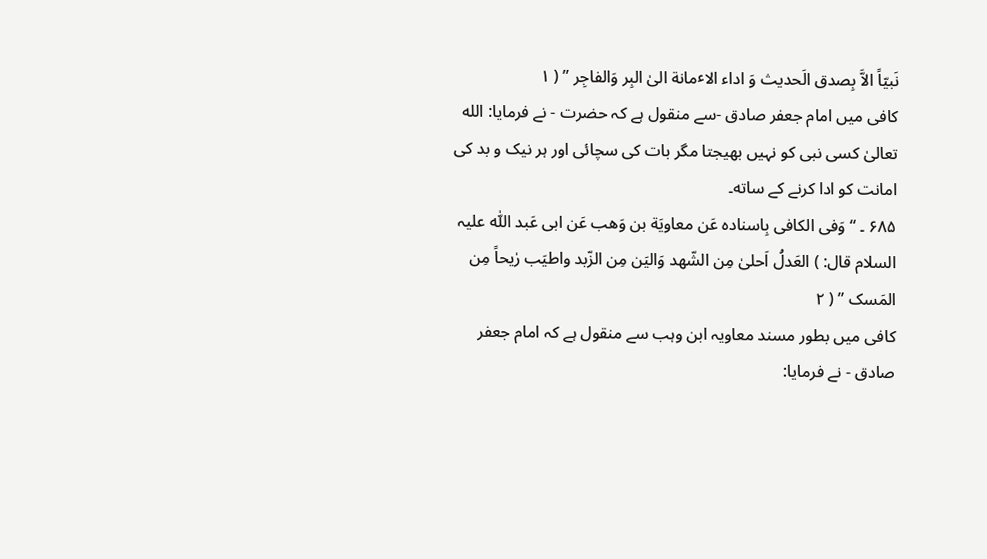نَبيّاً الاَّ بِصدق الَحدیث وَ اداء الاٴمانة الیٰ البِر وَالفاجِر ” ( ١
کافی ميں امام جعفر صادق -سے منقول ہے کہ حضرت - نے فرمایا: الله تعالیٰ کسی نبی کو نہيں بهيجتا مگر بات کی سچائی اور ہر نيک و بد کی امانت کو ادا کرنے کے ساته۔
۶٨۵ ۔ “ وَفی الکافی بِاسنادہ عَن معاویَة بن وَهب عَن ابی عَبد اللّٰہ عليہ السلام قال: ) العَدلُ اَحلیٰ مِن الشّهد وَاليَن مِن الزّبد واطيَب رٰیحاً مِن المَسک ” ( ٢
کافی ميں بطور مسند معاویہ ابن وہب سے منقول ہے کہ امام جعفر صادق - نے فرمایا: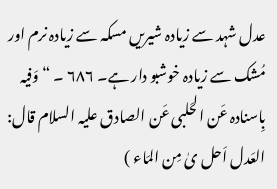عدل شہد سے زیادہ شيریں مسکہ سے زیادہ نرم اور مُشک سے زیادہ خوشبو دار ہے۔ ۶٨۶ ۔ “ وَفيہ بِاسنادہ عَن الحَلبی عَن الصادق عليہ السلام قال: العَدل اَحل یٰ مِن المَاء )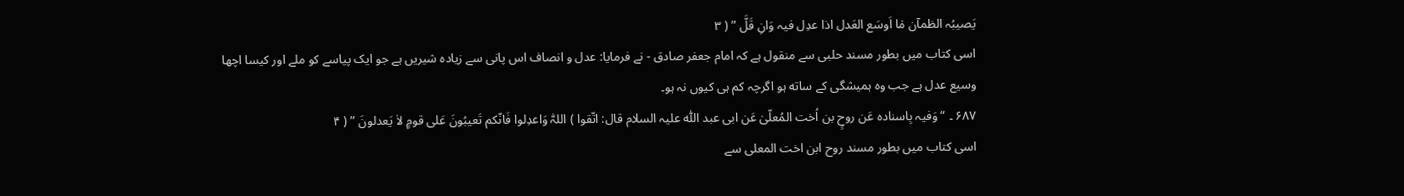یَصيبُہ الظمآن مٰا اَوسَع العَدل اذا عدِل فيہ وَانِ قَلَّ ” ( ٣
اسی کتاب ميں بطور مسند حلبی سے منقول ہے کہ امام جعفر صادق - نے فرمایا: عدل و انصاف اس پانی سے زیادہ شيریں ہے جو ایک پياسے کو ملے اور کيسا اچها وسيع عدل ہے جب وہ ہميشگی کے ساته ہو اگرچہ کم ہی کيوں نہ ہو۔
۶٨٧ ۔ “ وَفيہ بِاسنادہ عَن روحٍ بن اُخت المُعلّیٰ عَن ابی عبد اللّٰہ عليہ السلام قال: اتّقوا ) اللہّٰ وَاعدِلوا فَانّکم تَعيبُونَ عَلی قومٍ لاٰ یَعدلونَ ” ( ۴
اسی کتاب ميں بطور مسند روح ابن اخت المعلی سے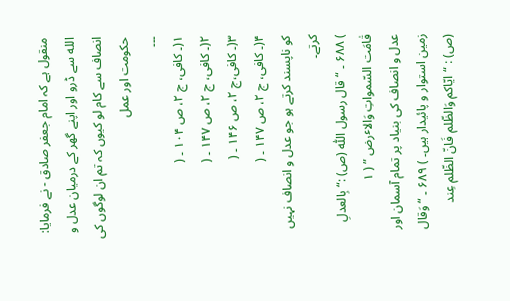منقول ہے کہ امام جعفر صادق - نے فرمایا: الله سے ڈرو اور اپنے گهر کے درميان عدل و انصاف سے کام لو کيوں کہ تم ان لوگوں کی حکومت اور عمل
۔۔۔
١(۔ کافی، ج ٢، ص ١٠۴ ۔ (
٢(۔ کافی، ج ٢، ص ١۴٧ ۔ (
٣(۔ کافی،ج ٢، ص ١۴۶ ۔ (
۴(۔ کافی، ج ٢، ص ١۴٧ ۔ (
کو ناپسند کرتے ہو جو عدل و انصاف نہيں کرتے۔
) ۶٨٨ ۔ “ قال رسول اللّٰہ (ص) :“ بِالعدلِ قٰامَت السّمواتِ وَالاٴرض ” ( ١
عدل و انصاف کی بنياد پر تمام آسمان اور زمين استوار و پائيدار ہيں۔ ) ۶٨٩ ۔ “وَقال (ص) : “ایّاکم وَالظّلم فَانّ الظّلم عِند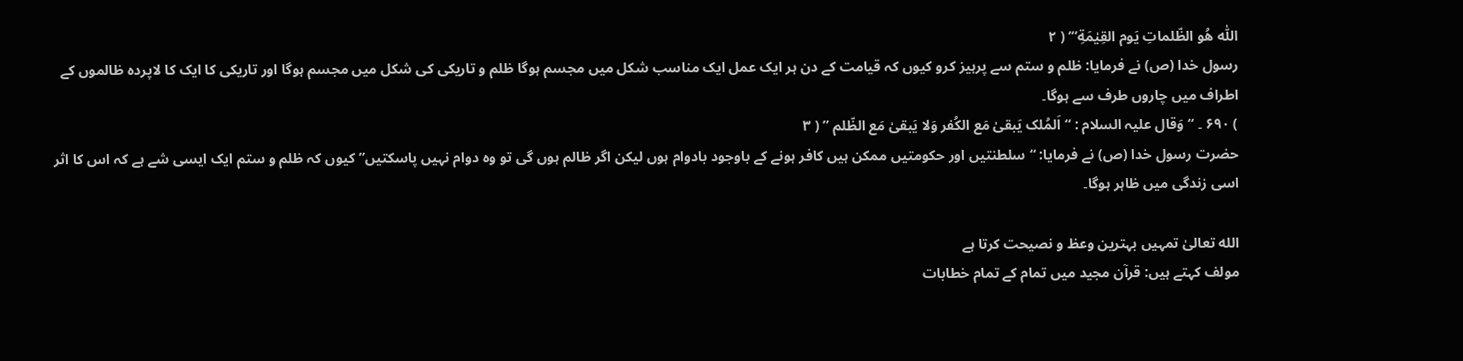اللّٰہ هُو الظّلماتِ یَوم القِيٰمَةِ”’ ( ٢
رسول خدا (ص) نے فرمایا: ظلم و ستم سے پرہيز کرو کيوں کہ قيامت کے دن ہر ایک عمل ایک مناسب شکل ميں مجسم ہوگا ظلم و تاریکی کی شکل ميں مجسم ہوگا اور تاریکی کا ایک کا لاپردہ ظالموں کے اطراف ميں چاروں طرف سے ہوگا۔
) ۶٩٠ ۔ “ وَقال عليہ السلام : “اَلمُلک یَبقیٰ مَع الکُفر وَلا یَبقیٰ مَع الظّلم ” ( ٣
حضرت رسول خدا (ص) نے فرمایا: “سلطنتيں اور حکومتيں ممکن ہيں کافر ہونے کے باوجود بادوام ہوں ليکن اگر ظالم ہوں گی تو وہ دوام نہيں پاسکتيں” کيوں کہ ظلم و ستم ایک ایسی شے ہے کہ اس کا اثر اسی زندگی ميں ظاہر ہوگا۔

الله تعالیٰ تمہيں بہترین وعظ و نصيحت کرتا ہے
مولف کہتے ہيں: قرآن مجيد ميں تمام کے تمام خطابات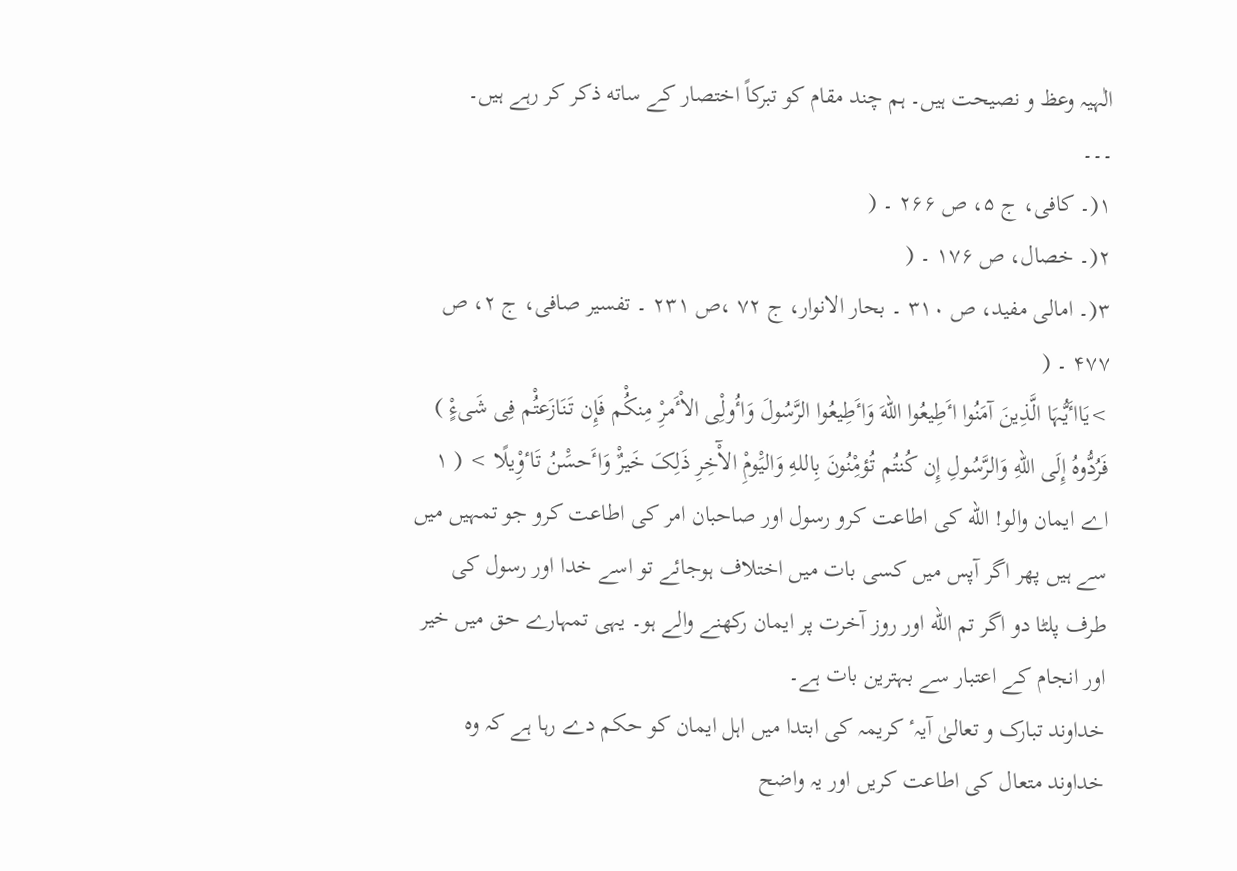الٰہيہ وعظ و نصيحت ہيں۔ ہم چند مقام کو تبرکاً اختصار کے ساته ذکر کر رہے ہيں۔
۔۔۔
١(۔ کافی، ج ۵، ص ٢۶۶ ۔ (
٢(۔ خصال، ص ١٧۶ ۔ (
٣(۔ امالی مفيد، ص ٣١٠ ۔ بحار الانوار، ج ٧٢ ،ص ٢٣١ ۔ تفسير صافی، ج ٢، ص ۴٧٧ ۔ (
>یَااٴَیُّہَا الَّذِینَ آمَنُوا اٴَطِيعُوا اللهَ وَاٴَطِيعُوا الرَّسُولَ وَاٴُولِْی الاْٴَمرِْ مِنکُْم فَإِن تَنَازَعتُْم فِی شَیءٍْ ) فَرُدُّوہُ إِلَی اللهِ وَالرَّسُولِ إِن کُنتُم تُؤمِْنُونَ بِاللهِ وَاليَْومِْ الآْخِرِ ذَلِکَ خَيرٌْ وَاٴَحسَْنُ تَاٴوِْیلًا > ( ١ اے ایمان والو! الله کی اطاعت کرو رسول اور صاحبان امر کی اطاعت کرو جو تمہيں ميں سے ہيں پهر اگر آپس ميں کسی بات ميں اختلاف ہوجائے تو اسے خدا اور رسول کی طرف پلڻا دو اگر تم الله اور روز آخرت پر ایمان رکهنے والے ہو۔ یہی تمہارے حق ميں خير اور انجام کے اعتبار سے بہترین بات ہے۔
خداوند تبارک و تعالیٰ آیہٴ کریمہ کی ابتدا ميں اہل ایمان کو حکم دے رہا ہے کہ وہ خداوند متعال کی اطاعت کریں اور یہ واضح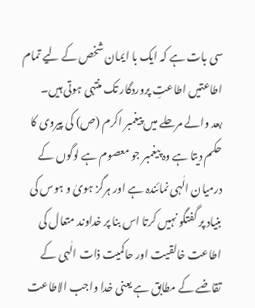سی بات ہے کہ ایک با ایمان شخص کے ليے تمام اطاعتيں اطاعتِ پروردگار تک منتہی ہوتی ہيں۔
بعد والے مرحلے ميں پيغمبر اکرم (ص) کی پيروی کا حکم دیتا ہے وہ پيغمبر جو معصوم ہے لوگوں کے درميان الٰہی نمائندہ ہے اور ہرگز ہویٰ و ہوس کی بنياد پر گفتگو نہيں کرتا اس بنا پر خداوند متعال کی اطاعت خالقيت اور حاکميت ذات الٰہی کے تقاضے کے مطابق ہے یعنی خدا واجب الاطاعت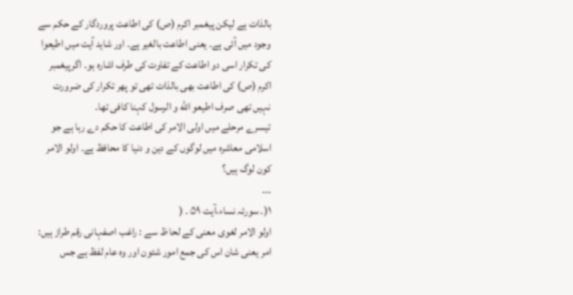بالذات ہے ليکن پيغمبر اکرم (ص) کی اطاعت پروردگار کے حکم سے وجود ميں آئی ہے۔ یعنی اطاعت بالغير ہے۔ اور شاید آیت ميں اطيعوا کی تکرار اسی دو اطاعت کے تفاوت کی طرف اشارہ ہو۔ اگرپيغمبر اکرم (ص) کی اطاعت بهی بالذات تهی تو پهر تکرار کی ضرورت نہيں تهی صرف اطيعو الله و الرسول کہنا کافی تها۔
تيسرے مرحلے ميں اولی الامر کی اطاعت کا حکم دے رہا ہے جو اسلامی معاشرہ ميں لوگوں کے دین و دنيا کا محافظ ہے۔ اولو الامر کون لوگ ہيں؟
۔۔۔
١(۔ سورئہ نساء،آیت ۵٩ ۔ (
اولو الامر لغوی معنی کے لحا ظ سے : راغب اصفہانی رقم طراز ہيں: امر یعنی شان اس کی جمع امور شئون اور وہ عام لفظ ہے جس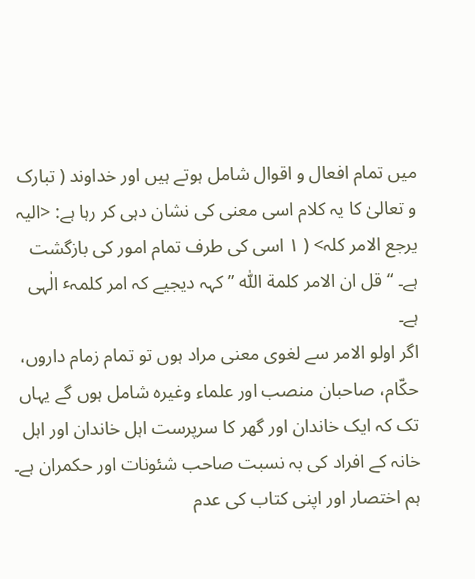ميں تمام افعال و اقوال شامل ہوتے ہيں اور خداوند ( تبارک و تعالیٰ کا یہ کلام اسی معنی کی نشان دہی کر رہا ہے: <اليہ یرجع الامر کلہ> ( ١ اسی کی طرف تمام امور کی بازگشت ہے۔ “قل ان الامر کلمة اللّٰہ ” کہہ دیجيے کہ امر کلمہٴ الٰہی ہے۔
اگر اولو الامر سے لغوی معنی مراد ہوں تو تمام زمام داروں، حکّام، صاحبان منصب اور علماء وغيرہ شامل ہوں گے یہاں تک کہ ایک خاندان اور گهر کا سرپرست اہل خاندان اور اہل خانہ کے افراد کی بہ نسبت صاحب شئونات اور حکمران ہے۔
ہم اختصار اور اپنی کتاب کی عدم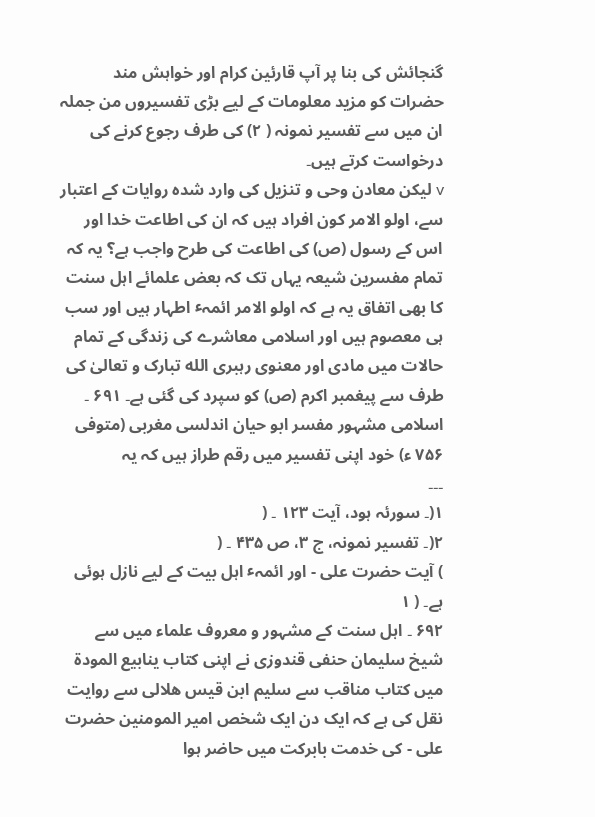گنجائش کی بنا پر آپ قارئين کرام اور خواہش مند حضرات کو مزید معلومات کے ليے بڑی تفسيروں من جملہ ان ميں سے تفسير نمونہ ( ٢) کی طرف رجوع کرنے کی درخواست کرتے ہيں۔
v ليکن معادن وحی و تنزیل کی وارد شدہ روایات کے اعتبار سے، اولو الامر کون افراد ہيں کہ ان کی اطاعت خدا اور اس کے رسول (ص) کی اطاعت کی طرح واجب ہے؟ یہ کہ تمام مفسرین شيعہ یہاں تک کہ بعض علمائے اہل سنت کا بهی اتفاق یہ ہے کہ اولو الامر ائمہٴ اطہار ہيں اور سب ہی معصوم ہيں اور اسلامی معاشرے کی زندگی کے تمام حالات ميں مادی اور معنوی رہبری الله تبارک و تعالیٰ کی طرف سے پيغمبر اکرم (ص) کو سپرد کی گئی ہے۔ ۶٩١ ۔ اسلامی مشہور مفسر ابو حيان اندلسی مغربی (متوفی ٧۵۶ ء) خود اپنی تفسير ميں رقم طراز ہيں کہ یہ
۔۔۔
١(۔ سورئہ ہود، آیت ١٢٣ ۔ (
٢(۔ تفسير نمونہ، ج ٣، ص ۴٣۵ ۔ (
) آیت حضرت علی - اور ائمہٴ اہل بيت کے ليے نازل ہوئی ہے۔ ( ١
۶٩٢ ۔ اہل سنت کے مشہور و معروف علماء ميں سے شيخ سليمان حنفی قندوزی نے اپنی کتاب ینابيع المودة ميں کتاب مناقب سے سليم ابن قيس هلالی سے روایت نقل کی ہے کہ ایک دن ایک شخص امير المومنين حضرت علی - کی خدمت بابرکت ميں حاضر ہوا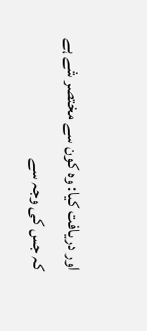اور دریافت کيا: وہ کون سے مختصر شے ہے کہ جس کی وجہ سے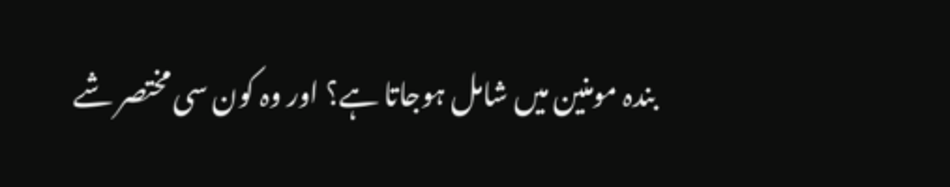بندہ مومنين ميں شامل ہوجاتا ہے؟ اور وہ کون سی مختصر شے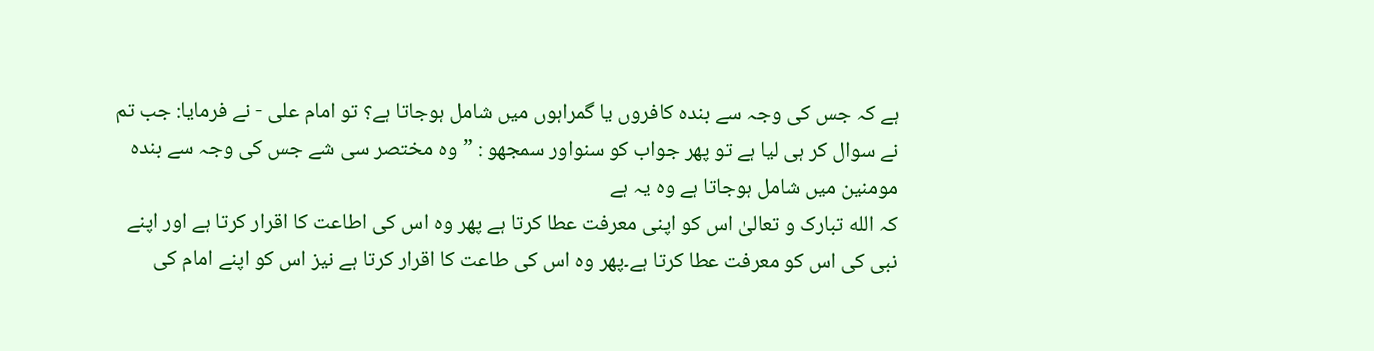ہے کہ جس کی وجہ سے بندہ کافروں یا گمراہوں ميں شامل ہوجاتا ہے؟ تو امام علی - نے فرمایا: جب تم نے سوال کر ہی ليا ہے تو پهر جواب کو سنواور سمجهو : ”وہ مختصر سی شے جس کی وجہ سے بندہ مومنين ميں شامل ہوجاتا ہے وہ یہ ہے
کہ الله تبارک و تعالیٰ اس کو اپنی معرفت عطا کرتا ہے پهر وہ اس کی اطاعت کا اقرار کرتا ہے اور اپنے نبی کی اس کو معرفت عطا کرتا ہے۔پهر وہ اس کی طاعت کا اقرار کرتا ہے نيز اس کو اپنے امام کی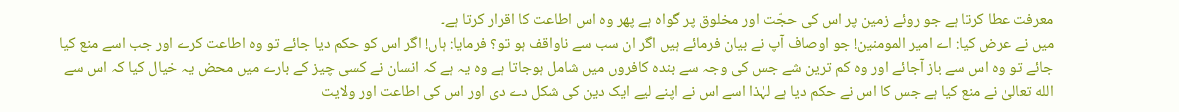معرفت عطا کرتا ہے جو روئے زمين پر اس کی حجّت اور مخلوق پر گواہ ہے پهر وہ اس اطاعت کا اقرار کرتا ہے۔
ميں نے عرض کيا: اے امير المومنين! جو اوصاف آپ نے بيان فرمائے ہيں اگر ان سب سے ناواقف ہو تو؟ فرمایا: ہاں! اگر اس کو حکم دیا جائے تو وہ اطاعت کرے اور جب اسے منع کيا جائے تو وہ اس سے باز آجائے اور وہ کم ترین شے جس کی وجہ سے بندہ کافروں ميں شامل ہوجاتا ہے وہ یہ ہے کہ انسان نے کسی چيز کے بارے ميں محض یہ خيال کيا کہ اس سے الله تعالیٰ نے منع کيا ہے جس کا اس نے حکم دیا ہے لہٰذا اسے اس نے اپنے ليے ایک دین کی شکل دے دی اور اس کی اطاعت اور ولایت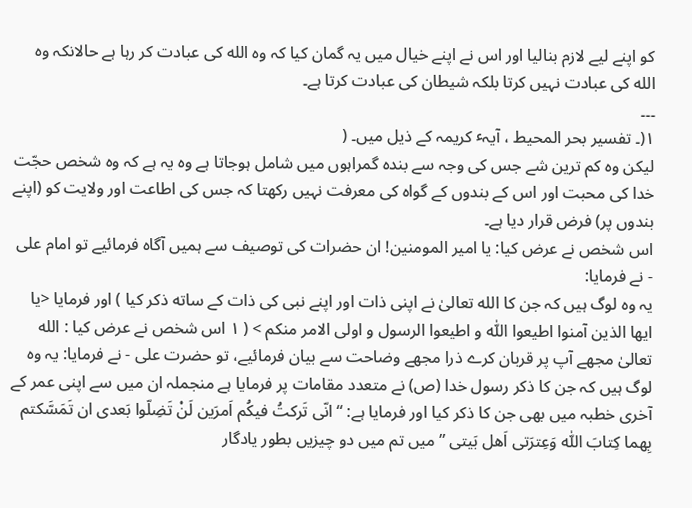کو اپنے ليے لازم بناليا اور اس نے اپنے خيال ميں یہ گمان کيا کہ وہ الله کی عبادت کر رہا ہے حالانکہ وہ الله کی عبادت نہيں کرتا بلکہ شيطان کی عبادت کرتا ہے۔
۔۔۔
١(۔ تفسير بحر المحيط ، آیہٴ کریمہ کے ذیل ميں۔ (
ليکن وہ کم ترین شے جس کی وجہ سے بندہ گمراہوں ميں شامل ہوجاتا ہے وہ یہ ہے کہ وہ شخص حجّت خدا کی محبت اور اس کے بندوں کے گواہ کی معرفت نہيں رکهتا کہ جس کی اطاعت اور ولایت کو (اپنے بندوں پر) فرض قرار دیا ہے۔
اس شخص نے عرض کيا: یا امير المومنين! ان حضرات کی توصيف سے ہميں آگاہ فرمائيے تو امام علی - نے فرمایا:
یہ وہ لوگ ہيں کہ جن کا الله تعالیٰ نے اپنی ذات اور اپنے نبی کی ذات کے ساته ذکر کيا ) اور فرمایا <یا ایها الذین آمنوا اطيعوا اللّٰہ و اطيعوا الرسول و اولی الامر منکم > ( ١ اس شخص نے عرض کيا : الله تعالیٰ مجهے آپ پر قربان کرے ذرا مجهے وضاحت سے بيان فرمائيے، تو حضرت علی - نے فرمایا: یہ وہ لوگ ہيں کہ جن کا ذکر رسول خدا (ص) نے متعدد مقامات پر فرمایا ہے منجملہ ان ميں سے اپنی عمر کے آخری خطبہ ميں بهی جن کا ذکر کيا اور فرمایا ہے: “ انّی تَرکتُ فيکُم اَمرَین لَنْ تَضِلّوا بَعدی ان تَمَسَّکتم بِهما کِتابَ اللّٰہ وَعِترَتی اَهل بَيتی ” ميں تم ميں دو چيزیں بطور یادگار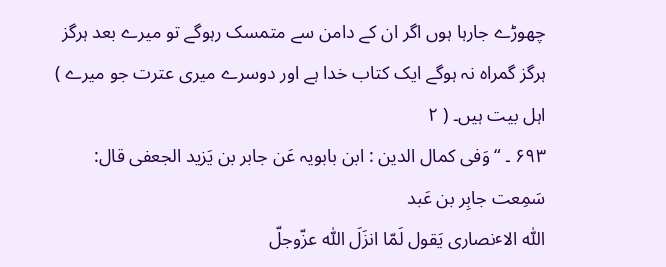چهوڑے جارہا ہوں اگر ان کے دامن سے متمسک رہوگے تو ميرے بعد ہرگز ہرگز گمراہ نہ ہوگے ایک کتاب خدا ہے اور دوسرے ميری عترت جو ميرے ) اہل بيت ہيں۔ ( ٢
۶٩٣ ۔ “ وَفی کمال الدین : ابن بابویہ عَن جابر بن یَزید الجعفی قال: سَمِعت جابِر بن عَبد
اللّٰہ الاٴنصاری یَقول لَمّا انزَلَ اللّٰہ عزّوجلّ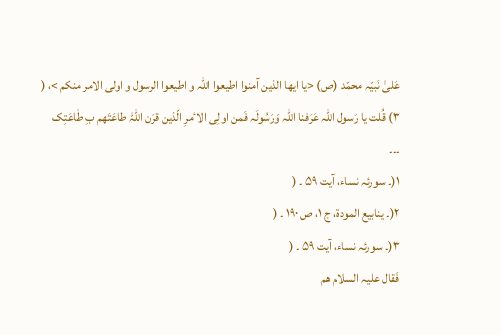عَلیٰ نَبيّہ محمّد (ص) <یا ایها الذین آمنوا اطيعوا اللّٰہ و اطيعوا الرسول و اولی الامر منکم >، ( ٣) قُلت یا رَسول اللّٰہ عَرَفنا اللّٰہ وَرَسُولَہ فَمن اولِی الاٴمرِ الّذین قرَن اللہّٰ طاعَتَهم بِ طٰاعَتِک
۔۔۔
١(۔ سورئہ نساء، آیت ۵٩ ۔ (
٢(۔ ینابيع المودة، ج ١، ص ١٩٠ ۔ (
٣(۔ سورئہ نساء، آیت ۵٩ ۔ (
فَقال عليہ السلام هم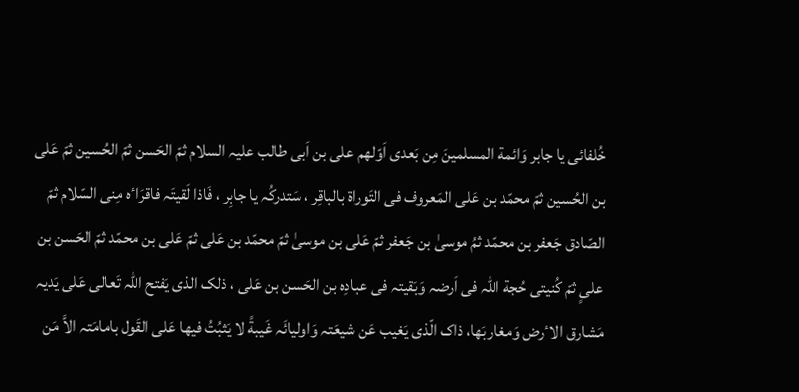خُلفائی یا جابر وَائمة المسلمينَ مِن بَعدی اَوّلهم علی بن اَبی طالب عليہ السلام ثمّ الحَسن ثمّ الحُسين ثمّ عَلی بن الحُسين ثمّ محمّد بن عَلی المَعروف فی التَوراة بالباقِر ، سَتدرکُہ یا جابِر ، فَاذا لَقيتَہ فاقرَاٴہ مِنی السّلام ثمّ الصّادق جَعفر بن محمّد ثمُ موسیٰ بن جَعفر ثمّ عَلی بن موسیٰ ثمّ محمّد بن عَلی ثمّ عَلی بن محمّد ثمّ الحَسن بن علیٍ ثمّ کُنيتی حُجة اللّٰہ فی اَرضہ وَبَقيتہ فی عبادِہ بن الحَسن بن عَلی ، ذلک الذی یَفتح اللّٰہ تَعالی عَلی یَدیہ مَشارق الاٴرض وَمغاربَها، ذاک الّذی یَغيب عَن شيعَتہ وَاوليائَہ غَيبةً لا یَثبُتُ فيها عَلی القَول بامامَتہ الاَّ مَن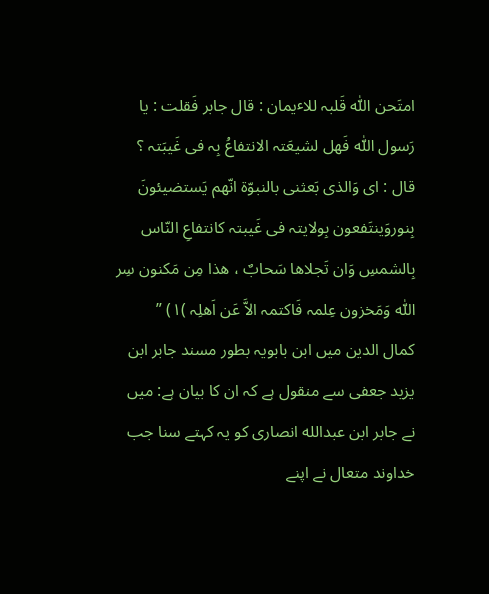امتَحن اللّٰہ قَلبہ للاٴیمان : قال جابر فَقلت : یا رَسول اللّٰہ فَهل لشيعَتہ الانتفاعُ بِہ فی غَيبَتہ ؟ قال : ای وَالذی بَعثنی بالنبوّة انّهم یَستضيئونَ بِنوروَینتَفعون بِولایتہ فی غَيبتہ کانتفاعِ النّاس بِالشمسِ وَان تَجلاها سَحابٌ ، هذا مِن مَکنون سِر اللّٰہ وَمَخزون عِلمہ فَاکتمہ الاَّ عَن اَهلِہ )١) ”
کمال الدین ميں ابن بابویہ بطور مسند جابر ابن یزید جعفی سے منقول ہے کہ ان کا بيان ہے: ميں نے جابر ابن عبدالله انصاری کو یہ کہتے سنا جب خداوند متعال نے اپنے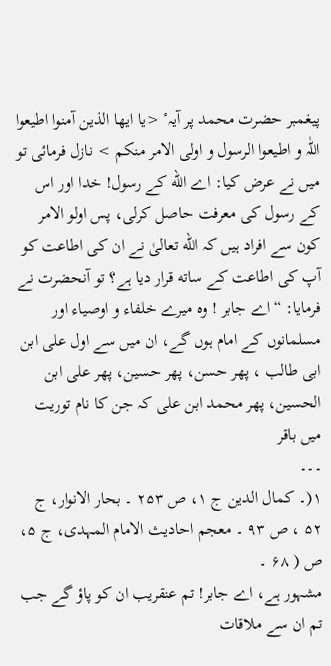پيغمبر حضرت محمد پر آیہٴ <یا ایها الذین آمنوا اطيعوا اللّٰہ و اطيعوا الرسول و اولی الامر منکم > نازل فرمائی تو ميں نے عرض کيا: اے الله کے رسول! خدا اور اس کے رسول کی معرفت حاصل کرلی، پس اولو الامر کون سے افراد ہيں کہ الله تعالیٰ نے ان کی اطاعت کو آپ کی اطاعت کے ساته قرار دیا ہے؟ تو آنحضرت نے فرمایا: “اے جابر ! وہ ميرے خلفاء و اوصياء اور مسلمانوں کے امام ہوں گے، ان ميں سے اول علی ابن ابی طالب ، پهر حسن، پهر حسين، پهر علی ابن الحسين، پهر محمد ابن علی کہ جن کا نام توریت ميں باقر
۔۔۔
١(۔ کمال الدین ج ١، ص ٢۵٣ ۔ بحار الانوار، ج ۵٢ ، ص ٩٣ ۔ معجم احادیث الامام المہدی، ج ۵، ص ( ۶٨ ۔
مشہور ہے، اے جابر! تم عنقریب ان کو پاؤ گے جب تم ان سے ملاقات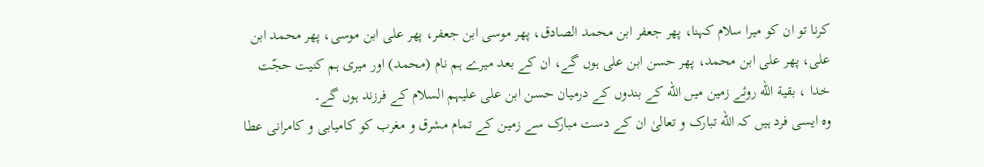کرنا تو ان کو ميرا سلام کہنا، پهر جعفر ابن محمد الصادق، پهر موسی ابن جعفر، پهر علی ابن موسی، پهر محمد ابن علی، پهر علی ابن محمد، پهر حسن ابن علی ہوں گے، ان کے بعد ميرے ہم نام (محمد) اور ميری ہم کنيت حجّت خدا ، بقية الله روئے زمين ميں الله کے بندوں کے درميان حسن ابن علی عليہم السلام کے فرزند ہوں گے۔
وہ ایسی فرد ہيں کہ الله تبارک و تعالیٰ ان کے دست مبارک سے زمين کے تمام مشرق و مغرب کو کاميابی و کامرانی عطا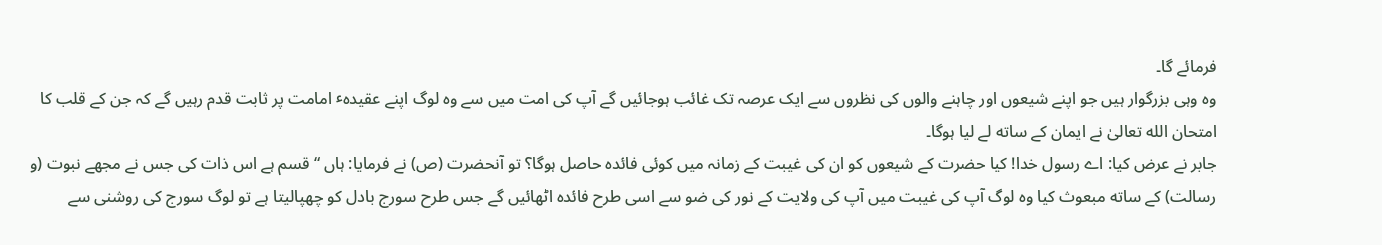فرمائے گا۔
وہ وہی بزرگوار ہيں جو اپنے شيعوں اور چاہنے والوں کی نظروں سے ایک عرصہ تک غائب ہوجائيں گے آپ کی امت ميں سے وہ لوگ اپنے عقيدہٴ امامت پر ثابت قدم رہيں گے کہ جن کے قلب کا امتحان الله تعالیٰ نے ایمان کے ساته لے ليا ہوگا۔
جابر نے عرض کيا: اے رسول خدا! کيا حضرت کے شيعوں کو ان کی غيبت کے زمانہ ميں کوئی فائدہ حاصل ہوگا؟ تو آنحضرت (ص) نے فرمایا: ہاں “قسم ہے اس ذات کی جس نے مجهے نبوت (و رسالت) کے ساته مبعوث کيا وہ لوگ آپ کی غيبت ميں آپ کی ولایت کے نور کی ضو سے اسی طرح فائدہ اڻهائيں گے جس طرح سورج بادل کو چهپاليتا ہے تو لوگ سورج کی روشنی سے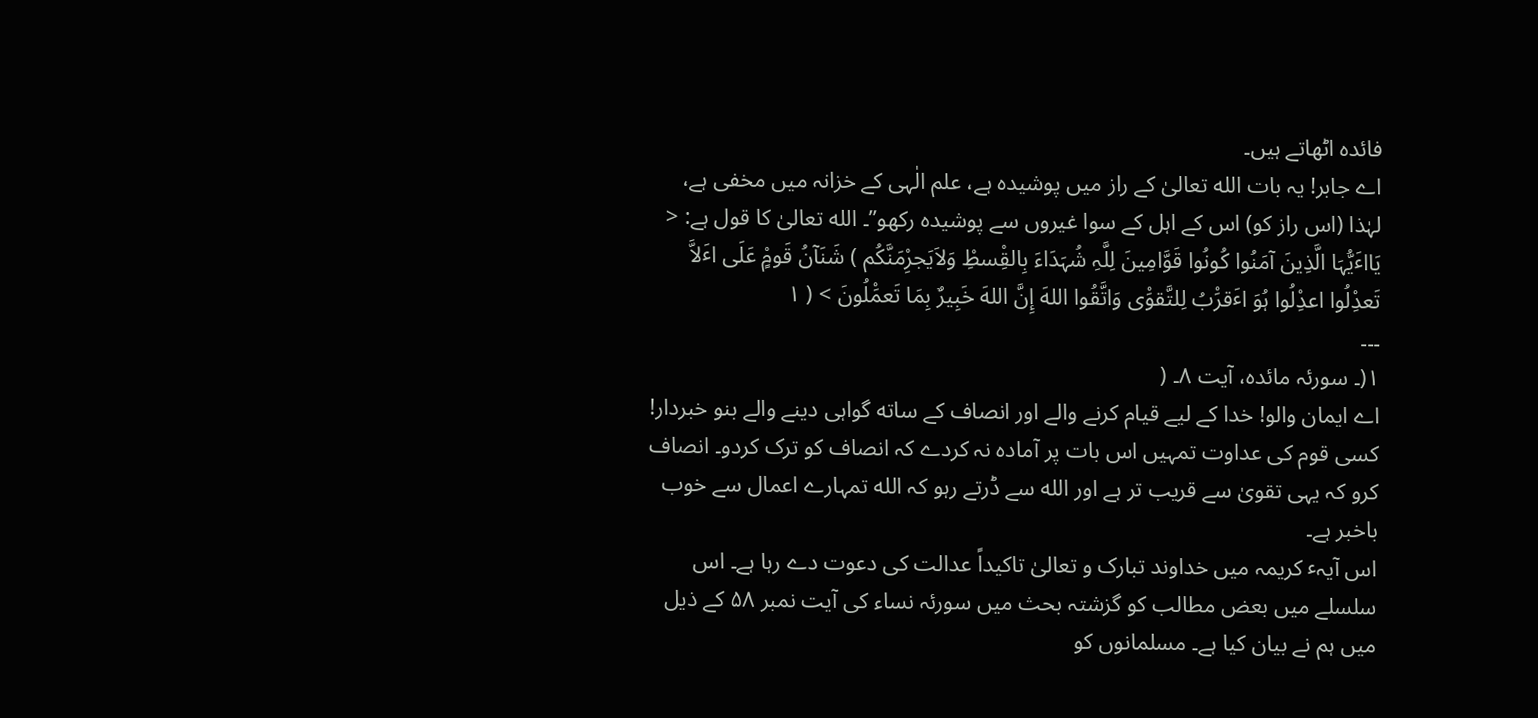فائدہ اڻهاتے ہيں۔
اے جابر! یہ بات الله تعالیٰ کے راز ميں پوشيدہ ہے، علم الٰہی کے خزانہ ميں مخفی ہے،
لہٰذا (اس راز کو) اس کے اہل کے سوا غيروں سے پوشيدہ رکهو”۔ الله تعالیٰ کا قول ہے: < یَااٴَیُّہَا الَّذِینَ آمَنُوا کُونُوا قَوَّامِينَ لِلَّہِ شُہَدَاءَ بِالقِْسطِْ وَلاَیَجرِْمَنَّکُم ) شَنَآنُ قَومٍْ عَلَی اٴَلاَّ تَعدِْلُوا اعدِْلُوا ہُوَ اٴَقرَْبُ لِلتَّقوَْی وَاتَّقُوا اللهَ إِنَّ اللهَ خَبِيرٌ بِمَا تَعمَْلُونَ > ( ١
۔۔۔
١(۔ سورئہ مائدہ، آیت ٨۔ (
اے ایمان والو! خدا کے ليے قيام کرنے والے اور انصاف کے ساته گواہی دینے والے بنو خبردار! کسی قوم کی عداوت تمہيں اس بات پر آمادہ نہ کردے کہ انصاف کو ترک کردو۔ انصاف کرو کہ یہی تقویٰ سے قریب تر ہے اور الله سے ڈرتے رہو کہ الله تمہارے اعمال سے خوب باخبر ہے۔
اس آیہٴ کریمہ ميں خداوند تبارک و تعالیٰ تاکيداً عدالت کی دعوت دے رہا ہے۔ اس سلسلے ميں بعض مطالب کو گزشتہ بحث ميں سورئہ نساء کی آیت نمبر ۵٨ کے ذیل ميں ہم نے بيان کيا ہے۔ مسلمانوں کو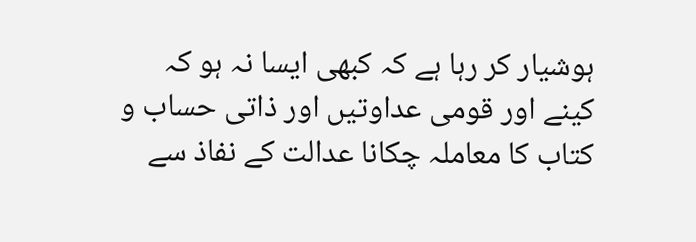ہوشيار کر رہا ہے کہ کبهی ایسا نہ ہو کہ کينے اور قومی عداوتيں اور ذاتی حساب و کتاب کا معاملہ چکانا عدالت کے نفاذ سے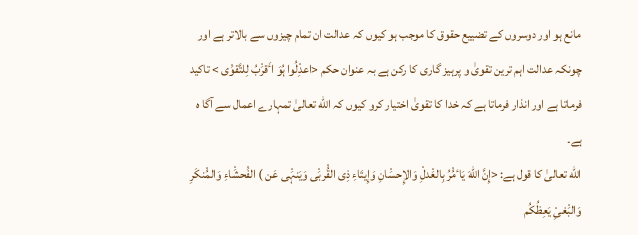مانع ہو اور دوسروں کے تضييع حقوق کا موجب ہو کيوں کہ عدالت ان تمام چيزوں سے بالاتر ہے اور چونکہ عدالت اہم ترین تقویٰ و پرہيز گاری کا رکن ہے بہ عنوان حکم <اعدِْلُوا ہُوَ اٴَقرَْبُ لِلتَّقوَْی > تاکيد فرماتا ہے اور انذار فرماتا ہے کہ خدا کا تقویٰ اختيار کرو کيوں کہ الله تعالیٰ تمہارے اعمال سے آگا ہ ہے۔
الله تعالیٰ کا قول ہے: <إِنَّ اللهَ یَاٴمُْرُ بِالعَْدلِْ وَالإِحسَْانِ وَإِیتَاءِ ذِی القُْربَْی وَیَنہَْی عَن ) الفَْحشَْاءِ وَالمُْنکَرِ وَالبَْغیِْ یَعِظُکُم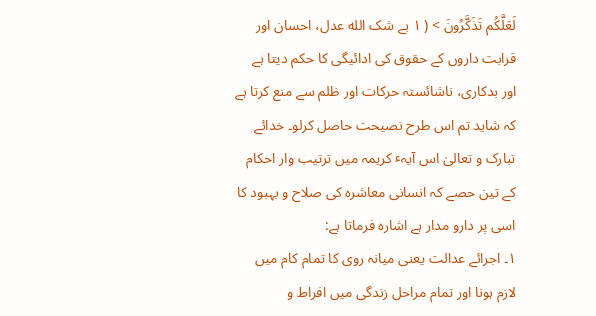لَعَلَّکُم تَذَکَّرُونَ > ( ١ بے شک الله عدل، احسان اور قرابت داروں کے حقوق کی ادائيگی کا حکم دیتا ہے اور بدکاری، ناشائستہ حرکات اور ظلم سے منع کرتا ہے کہ شاید تم اس طرح نصيحت حاصل کرلو۔ خدائے تبارک و تعالیٰ اس آیہٴ کریمہ ميں ترتيب وار احکام کے تين حصے کہ انسانی معاشرہ کی صلاح و بہبود کا اسی پر دارو مدار ہے اشارہ فرماتا ہے:
١۔ اجرائے عدالت یعنی ميانہ روی کا تمام کام ميں لازم ہونا اور تمام مراحل زندگی ميں افراط و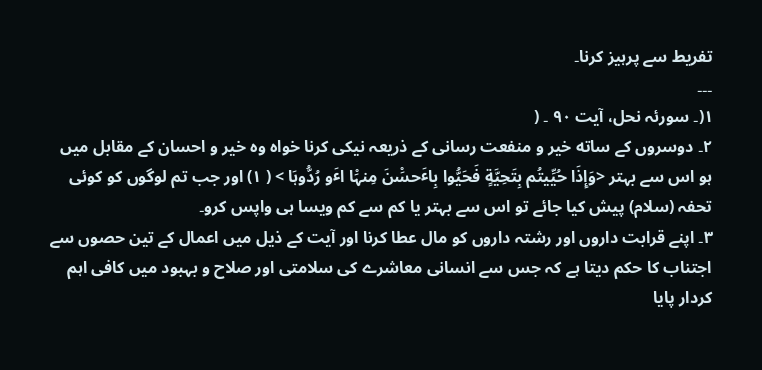تفریط سے پرہيز کرنا۔
۔۔۔
١(۔ سورئہ نحل، آیت ٩٠ ۔ (
٢۔ دوسروں کے ساته خير و منفعت رسانی کے ذریعہ نيکی کرنا خواہ وہ خير و احسان کے مقابل ميں ہو اس سے بہتر <وَإِذَا حُيِّيتُم بِتَحِيَّةٍ فَحَيُّوا بِاٴَحسَْنَ مِنہَْا اٴَو رُدُّوہَا > ( ١) اور جب تم لوگوں کو کوئی تحفہ (سلام) پيش کيا جائے تو اس سے بہتر یا کم سے کم ویسا ہی واپس کرو۔
٣۔ اپنے قرابت داروں اور رشتہ داروں کو مال عطا کرنا اور آیت کے ذیل ميں اعمال کے تين حصوں سے اجتناب کا حکم دیتا ہے کہ جس سے انسانی معاشرے کی سلامتی اور صلاح و بہبود ميں کافی اہم کردار پایا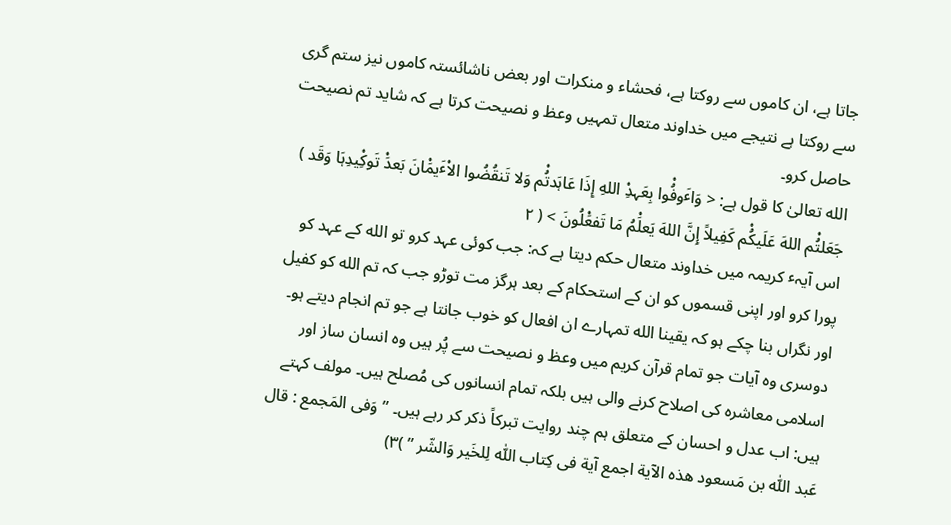جاتا ہے، ان کاموں سے روکتا ہے، فحشاء و منکرات اور بعض ناشائستہ کاموں نيز ستم گری سے روکتا ہے نتيجے ميں خداوند متعال تمہيں وعظ و نصيحت کرتا ہے کہ شاید تم نصيحت حاصل کرو۔
الله تعالیٰ کا قول ہے: < وَاٴَوفُْوا بِعَہدِْ اللهِ إِذَا عَاہَدتُْم وَلا تَنقُضُوا الاْٴَیمَْانَ بَعدَْ تَوکِْيدِہَا وَقَد ) جَعَلتُْم اللهَ عَلَيکُْم کَفِيلاً إِنَّ اللهَ یَعلَْمُ مَا تَفعَْلُونَ > ( ٢
اس آیہٴ کریمہ ميں خداوند متعال حکم دیتا ہے کہ: جب کوئی عہد کرو تو الله کے عہد کو پورا کرو اور اپنی قسموں کو ان کے استحکام کے بعد ہرگز مت توڑو جب کہ تم الله کو کفيل اور نگراں بنا چکے ہو کہ یقينا الله تمہارے ان افعال کو خوب جانتا ہے جو تم انجام دیتے ہو۔
دوسری وہ آیات جو تمام قرآن کریم ميں وعظ و نصيحت سے پُر ہيں وہ انسان ساز اور اسلامی معاشرہ کی اصلاح کرنے والی ہيں بلکہ تمام انسانوں کی مُصلح ہيں۔ مولف کہتے ہيں: اب عدل و احسان کے متعلق ہم چند روایت تبرکاً ذکر کر رہے ہيں۔ ”وَفی المَجمع : قال عَبد اللّٰہ بن مَسعود هذہ الآیة اجمع آیة فی کِتاب اللّٰہ لِلخَير وَالشّر ” )٣)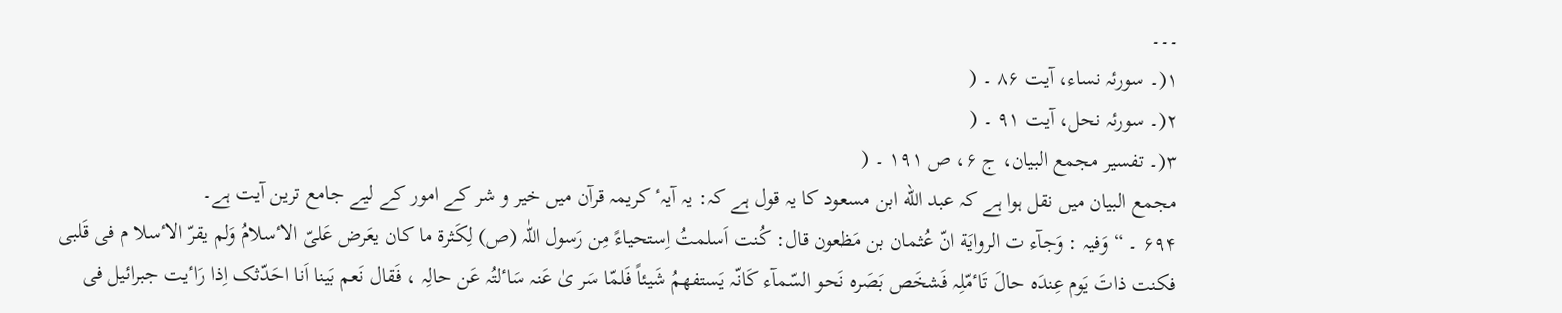۔۔۔
١(۔ سورئہ نساء، آیت ٨۶ ۔ (
٢(۔ سورئہ نحل، آیت ٩١ ۔ (
٣(۔ تفسير مجمع البيان، ج ۶، ص ١٩١ ۔ (
مجمع البيان ميں نقل ہوا ہے کہ عبد الله ابن مسعود کا یہ قول ہے کہ: یہ آیہٴ کریمہ قرآن ميں خير و شر کے امور کے ليے جامع ترین آیت ہے۔
۶٩۴ ۔ “ وَفيہ : وَجآء ت الروایَة انّ عُثمان بن مَظعون قال: کُنت اَسلمتُ اِستحياءً مِن رَسول اللّٰہ (ص) لِکَثرة ما کان یعَرض عَلیّ الاٴسلامُ وَلم یقرّ الاٴسلا م فی قَلبی فکنت ذاتَ یَوم عِندَہ حالَ تَاٴمّلِہ فَشخَص بَصَرہ نَحو السّمآء کَانّہ یَستفهمُ شَيئاً فَلمّا سَر یٰ عَنہ سَاٴلتُہ عَن حالِہ ، فَقال نَعم بَينا اَنا احَدّثک اِذا رَاٴیت جبرائيل فی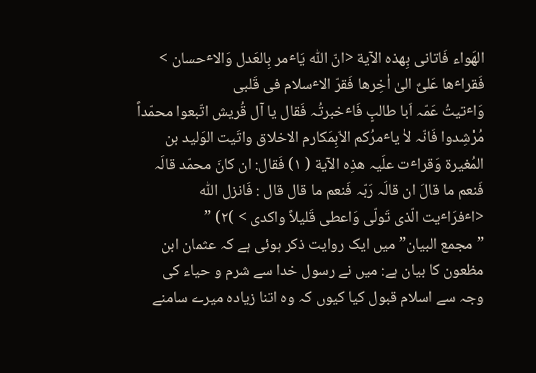الهَواء فَاتانی بِهذہ الآیة <انّ اللّٰہ یَاٴمر بِالعَدل وَالاٴحسان > فَقراٴها عَلیٌ الیٰ اٰخِرها فَقرّ الاٴسلام فی قَلبی
وَاٴتيتُ عَمّہ اَبا طالبٍ فَاٴخبرتُہ فَقال یا آل قُریش اتّبعوا محمّداً مُرْشِدوا فَانّہ لاٰ یاٴمرُکم الاّبِمَکارم الاخلاق واتَيت الوَليد بن المُغيرة وَقراٴت علَيہ هذِہ الآیة ( ١) فَقال: ان کانَ محمّد قالَہ فَنعم ما قالَ ان قالَہ رَبّہ فَنعم ما قال قال : فَانزل اللّٰہ <اٴفرَاٴیت الّذی تَولّی وَاعطی قَليلاً واکدی > )٢) ”
”مجمع البيان” ميں ایک روایت ذکر ہوئی ہے کہ عثمان ابن مظعون کا بيان ہے: ميں نے رسول خدا سے شرم و حياء کی وجہ سے اسلام قبول کيا کيوں کہ وہ اتنا زیادہ ميرے سامنے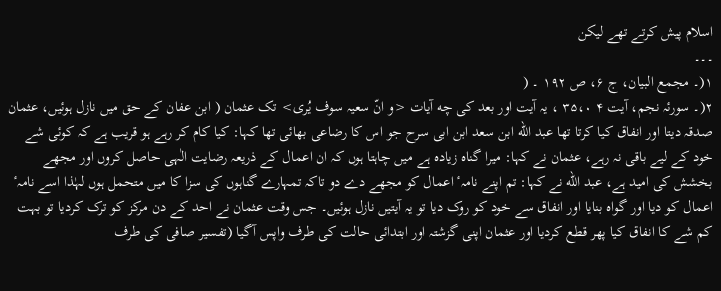اسلام پيش کرتے تهے ليکن
۔۔۔
١(۔ مجمع البيان، ج ۶، ص ١٩٢ ۔ (
٢(۔ سورئہ نجم، آیت ۴ ٣۵،٠ ، یہ آیت اور بعد کی چه آیات <و انّ سعيہ سوف یُری> تک عثمان ( ابن عفان کے حق ميں نازل ہوئيں، عثمان صدقہ دیتا اور انفاق کيا کرتا تها عبد الله ابن سعد ابن ابی سرح جو اس کا رضاعی بهائی تها کہا: کيا کام کر رہے ہو قریب ہے کہ کوئی شے خود کے ليے باقی نہ رہے، عثمان نے کہا: ميرا گناہ زیادہ ہے ميں چاہتا ہوں کہ ان اعمال کے ذریعہ رضایت الٰہی حاصل کروں اور مجهے بخشش کی اميد ہے، عبد الله نے کہا: تم اپنے نامہٴ اعمال کو مجهے دے دو تاکہ تمہارے گناہوں کی سزا کا ميں متحمل ہوں لہٰذا اسے نامہٴ اعمال کو دیا اور گواہ بنایا اور انفاق سے خود کو روک دیا تو یہ آیتيں نازل ہوئيں۔ جس وقت عثمان نے احد کے دن مرکز کو ترک کردیا تو بہت کم شے کا انفاق کيا پهر قطع کردیا اور عثمان اپنی گزشتہ اور ابتدائی حالت کی طرف واپس آگيا (تفسير صافی کی طرف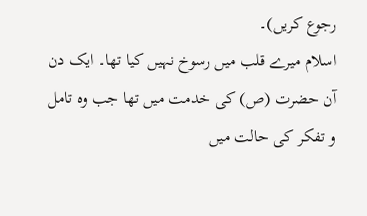رجوع کریں)۔
اسلام ميرے قلب ميں رسوخ نہيں کيا تها۔ ایک دن آن حضرت (ص) کی خدمت ميں تها جب وہ تامل و تفکر کی حالت ميں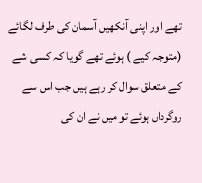تهے اور اپنی آنکهيں آسمان کی طرف لگائے (متوجہ کيے ) ہوئے تهے گویا کہ کسی شے کے متعلق سوال کر رہے ہيں جب اس سے روگرداں ہوئے تو ميں نے ان کی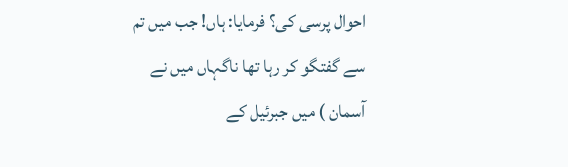احوال پرسی کی؟ فرمایا: ہاں! جب ميں تم سے گفتگو کر رہا تها ناگہاں ميں نے آسمان ) ميں جبرئيل کے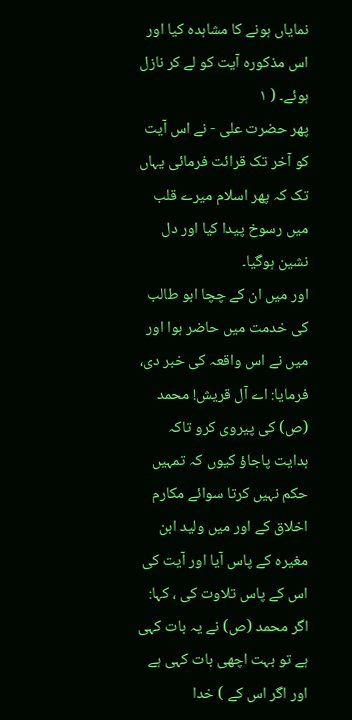نمایاں ہونے کا مشاہدہ کيا اور اس مذکورہ آیت کو لے کر نازل ہوئے۔ ( ١
پهر حضرت علی - نے اس آیت کو آخر تک قرائت فرمائی یہاں تک کہ پهر اسلام ميرے قلب ميں رسوخ پيدا کيا اور دل نشين ہوگيا۔
اور ميں ان کے چچا ابو طالب کی خدمت ميں حاضر ہوا اور ميں نے اس واقعہ کی خبر دی، فرمایا: اے آل قریش! محمد (ص) کی پيروی کرو تاکہ ہدایت پاجاؤ کيوں کہ تمہيں حکم نہيں کرتا سوائے مکارم اخلاق کے اور ميں وليد ابن مغيرہ کے پاس آیا اور آیت کی اس کے پاس تلاوت کی ، کہا: اگر محمد (ص) نے یہ بات کہی ہے تو بہت اچهی بات کہی ہے اور اگر اس کے ) خدا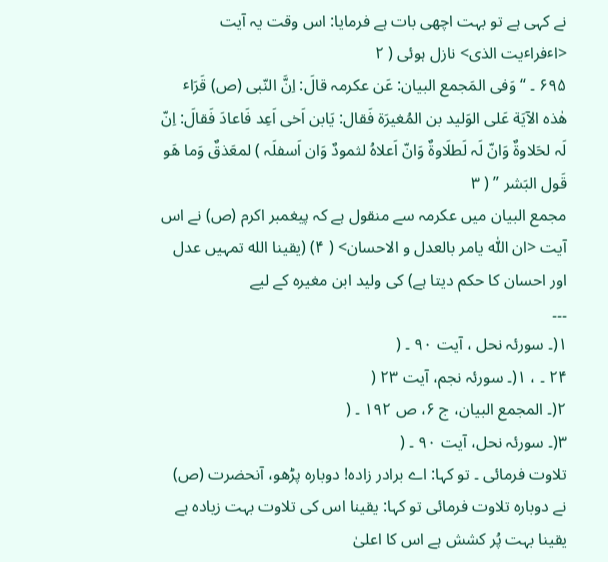نے کہی ہے تو بہت اچهی بات ہے فرمایا: اس وقت یہ آیت <اٴفراٴیت الذی> نازل ہوئی ( ٢
۶٩۵ ۔ “ وَفی المَجمع البيان: عَن عکرمہ قالَ: اِنَّ النّبی (ص) قَرَاٴ هٰذہ الآیَة عَلی الوَليد بن المُغيرَة فَقال: یَابن اَخی اَعِد فَاعادَ فَقالَ: اِنّ لَہ لحَلاوةٌ وَانّ لَہ لَطلَاوةٌ وَانّ اَعلاہُ لثمودٌ وَان اَسفلَہ ) لمعَذقٌ وَما هَو قَول البَشر ” ( ٣
مجمع البيان ميں عکرمہ سے منقول ہے کہ پيغمبر اکرم (ص) نے اس آیت <ان اللّٰہ یامر بالعدل و الاحسان> ( ۴) (یقينا الله تمہيں عدل اور احسان کا حکم دیتا ہے) کی وليد ابن مغيرہ کے ليے
۔۔۔
١(۔ سورئہ نحل ، آیت ٩٠ ۔ (
٢۴ ۔ ، ١(۔ سورئہ نجم، آیت ٢٣ (
٢(۔ المجمع البيان، ج ۶، ص ١٩٢ ۔ (
٣(۔ سورئہ نحل، آیت ٩٠ ۔ (
تلاوت فرمائی ۔ تو کہا: اے برادر زادہ! دوبارہ پڑهو، آنحضرت (ص) نے دوبارہ تلاوت فرمائی تو کہا: یقينا اس کی تلاوت بہت زیادہ ہے یقينا بہت پُر کشش ہے اس کا اعلیٰ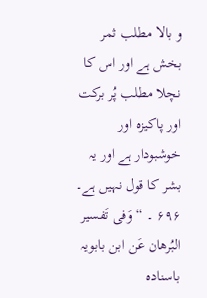و بالا مطلب ثمر بخش ہے اور اس کا نچلا مطلب پُر برکت اور پاکيزہ اور خوشبودار ہے اور یہ بشر کا قول نہيں ہے۔
۶٩۶ ۔ “وَفی تَفسير البُرهان عَن ابن بابویہ باسنادہ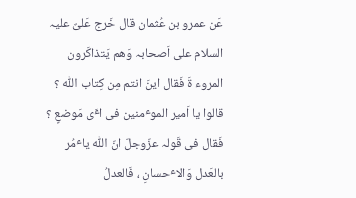عَن عمرو بن عُثمان قال خَرج عَلیٌ عليہ
السلام علی اَصحابہ وَهم یَتذاکَرون المروء ةَ فَقال اینَ انتم مِن کِتاب اللّٰہ ؟ قالوا یا اَمير الموٴمنين فی اٴَی مَوضعٍ ؟ فَقال فی قَولہ عزّوجلّ انّ اللّٰہ یاٴمُر بالعَدل وَالاٴحسانِ ، فَالعدلُ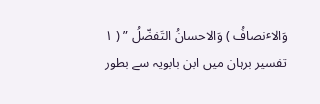وَالاٴنصافُ ) وَالاحسانُ التَفضّلُ ” ( ١
تفسير برہان ميں ابن بابویہ سے بطور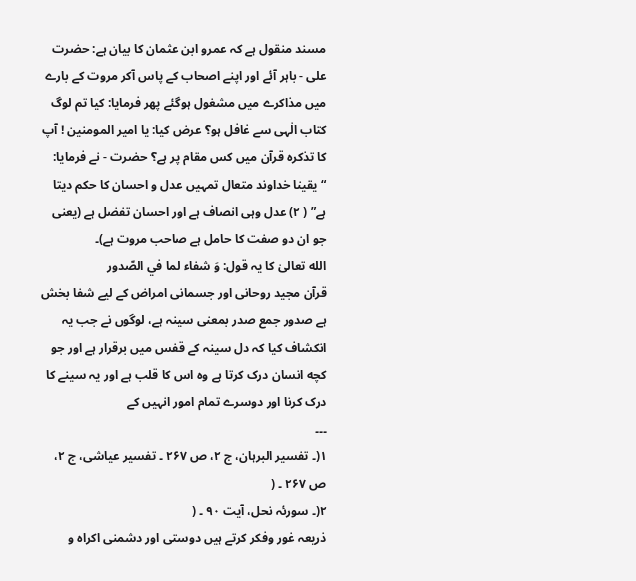مسند منقول ہے کہ عمرو ابن عثمان کا بيان ہے: حضرت علی - باہر آئے اور اپنے اصحاب کے پاس آکر مروت کے بارے ميں مذاکرے ميں مشغول ہوگئے پهر فرمایا: کيا تم لوگ کتاب الٰہی سے غافل ہو؟ عرض کيا: یا امير المومنين ! آپ کا تذکرہ قرآن ميں کس مقام پر ہے؟ حضرت - نے فرمایا: “یقينا خداوند متعال تمہيں عدل و احسان کا حکم دیتا ہے” ( ٢) عدل وہی انصاف ہے اور احسان تفضل ہے (یعنی جو ان دو صفت کا حامل ہے صاحب مروت ہے)۔
الله تعالیٰ کا یہ قول: وَ شفاء لما في الصّدور
قرآن مجيد روحانی اور جسمانی امراض کے ليے شفا بخش ہے صدور جمع صدر بمعنی سينہ ہے، لوگوں نے جب یہ انکشاف کيا کہ دل سينہ کے قفس ميں برقرار ہے اور جو کچه انسان درک کرتا ہے وہ اس کا قلب ہے اور یہ سينے کا درک کرنا اور دوسرے تمام امور انہيں کے
۔۔۔
١(۔ تفسير البرہان، ج ٢، ص ٢۶٧ ۔ تفسير عياشی، ج ٢، ص ٢۶٧ ۔ (
٢(۔ سورئہ نحل، آیت ٩٠ ۔ (
ذریعہ غور وفکر کرتے ہيں دوستی اور دشمنی اکراہ و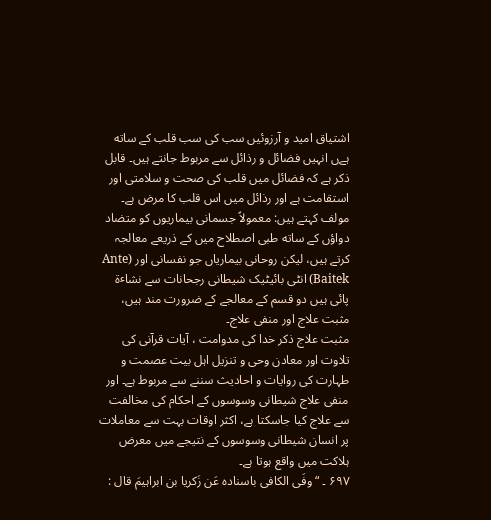اشتياق اميد و آرزوئيں سب کی سب قلب کے ساته ہےں انہيں فضائل و رذائل سے مربوط جانتے ہيں۔ قابل ذکر ہے کہ فضائل ميں قلب کی صحت و سلامتی اور استقامت ہے اور رذائل ميں اس قلب کا مرض ہے۔
مولف کہتے ہيں: معمولاً جسمانی بيماریوں کو متضاد دواؤں کے ساته طبی اصطلاح ميں کے ذریعے معالجہ کرتے ہيں، ليکن روحانی بيماریاں جو نفسانی اور (Ante Baitek) انڻی بائيڻيک شيطانی رجحانات سے نشاٴة پائی ہيں دو قسم کے معالجے کے ضرورت مند ہيں، مثبت علاج اور منفی علاج۔
مثبت علاج ذکر خدا کی مدوامت ، آیات قرآنی کی تلاوت اور معادن وحی و تنزیل اہل بيت عصمت و طہارت کی روایات و احادیث سننے سے مربوط ہے۔ اور منفی علاج شيطانی وسوسوں کے احکام کی مخالفت سے علاج کيا جاسکتا ہے، اکثر اوقات بہت سے معاملات پر انسان شيطانی وسوسوں کے نتيجے ميں معرض ہلاکت ميں واقع ہوتا ہے۔
۶٩٧ ۔ “ وفَی الکافی باسنادہ عَن زَکریا بن ابراہيمَ قال :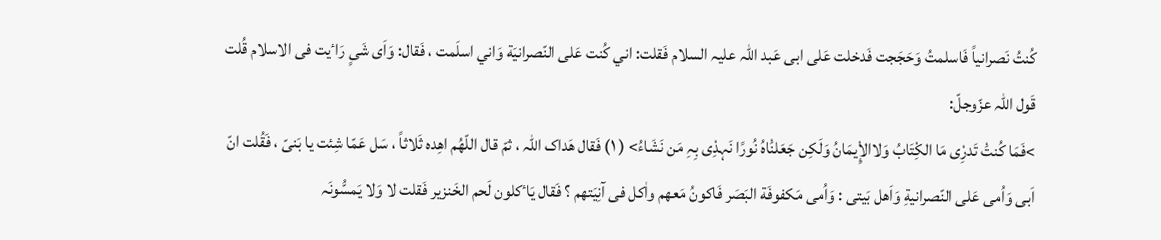کُنتُ نَصرانياً فَاسلمتُ وَحَجَجت فَدخلت عَلی ابی عَبد اللّٰہ عليہ السلام فَقلت: اني کُنت عَلی النّصرانيَة وَاني اسلَمت ، فَقال: وَاَی شَیٍ رَاٴیت فی الاسلام قُلت قَول اللّٰہ عزّوجلّ:
>فَمَا کُنتَْ تَدرِْی مَا الکِْتَابُ وَلاالإِْیمَانُ وَلَکِن جَعَلنَْاہُ نُورًا نَہدِْی بِہِ مَن نَشَاءُ> ( ١) فَقال هَداک اللّٰہ ، ثمّ قال اللّهُم اهِدہ ثَلاثاً ، سَل عَمّا شِئت یا بَنیّ ، فَقُلت انّ اَبی وَاُمی عَلی النّصرانيةِ وَاَهل بَيتی : وَاُمی مَکفوفَة البَصَر فَاکونُ مَعهم واٰکل فی آنِيَتهم ؟ فَقال یَاٴکلون لَحم الخَنزیر فَقلت لا وَلا یَمسُّونَہ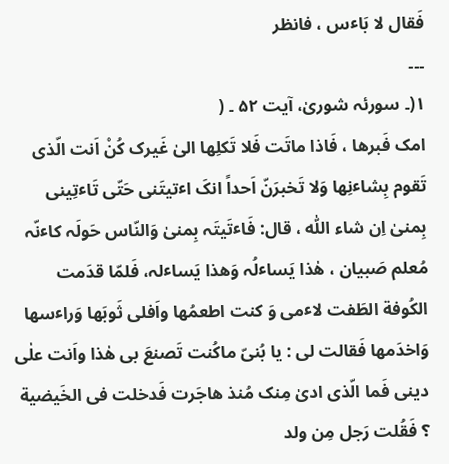فَقال لا بَاٴس ، فانظر
۔۔۔
١(۔ سورئہ شوریٰ، آیت ۵٢ ۔ (
امک فَبرها ، فَاذا ماتَت فَلا تَکلِها الیٰ غَيرک کُنْ اَنت الّذی تَقوم بِشاٴنِها وَلا تَخبرَنّ اَحداً انکَ اٴتيتَنی حَتّی تَاٴتِينی بِمنیٰ اِن شاء اللّٰہ ، قال: فَاٴتَيتَہ بِمنیٰ وَالنّاس حَولَہ کاٴنّہ مُعلم صَبيان ، هٰذا یَساٴلُہ وَهذا یَساٴلہ، فَلمّا قدَمت الکُوفة الطَفت لاٴمی وَ کنت اطعمُها واَفلی ثَوبَها وَراٴسها وَاخدَمها فَقالت لی : یا بُنیّ ماکُنت تَصنعَ بی هٰذا واَنت علٰی دینی فَما الّذی ادیٰ مِنک مُنذ هاجَرت فَدخلت فی الخَيضية ؟ فَقُلت رَجل مِن ولد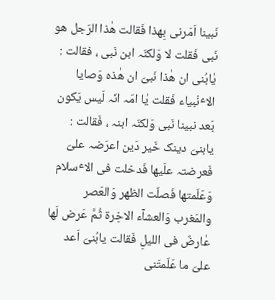نَبينا اَمَرنی بِهذا فَقالت هٰذا الرّجل هو نَبی فَقلت لا وَلکنّہ ابن نَبی ، فقالت : یٰابُنی ان هٰذا نَبیّ ان هٰذہ وَصایا الاٴنْبياء فَقلت یٰا امّہ انّہ لَيس یَکون بَعد نبينا نَبی وَلکنّہ ابنہ ، فَقالت : یابنیّ دینک خَير دَین اعرَضہ علیّ فَعرضتہ علَيها فَدخلت فی الاٴسلام وَعَلّمتها فَصلّت الظهر وَالعَصر والمَغرب وَالعشآء الاخِرة ثُمَّ عَرض لَها عٰارضٌ فی الليلِ فَقالت یابُنیّ اَعد علیّ ما عَلّمتَنی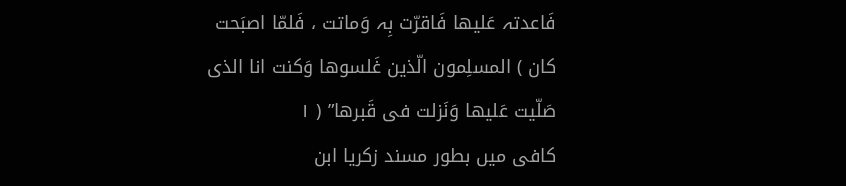فَاعدتہ عَليها فَاقرّت بِہ وَماتت ، فَلمّا اصبَحت کان ) المسلِمون الّذین غَلسوها وَکنت انا الذی صَلّيت عَليها وَنَزلت فی قَبرها” ( ١
کافی ميں بطور مسند زکریا ابن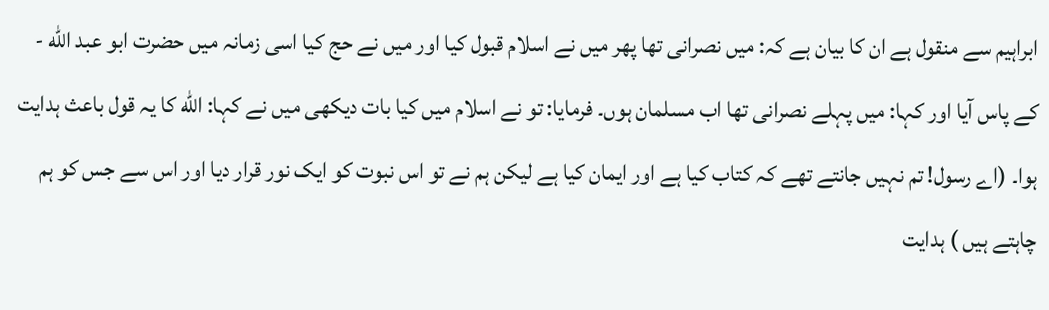ابراہيم سے منقول ہے ان کا بيان ہے کہ: ميں نصرانی تها پهر ميں نے اسلام قبول کيا اور ميں نے حج کيا اسی زمانہ ميں حضرت ابو عبد الله - کے پاس آیا اور کہا: ميں پہلے نصرانی تها اب مسلمان ہوں۔ فرمایا: تو نے اسلام ميں کيا بات دیکهی ميں نے کہا: الله کا یہ قول باعث ہدایت ہوا۔ (اے رسول! تم نہيں جانتے تهے کہ کتاب کيا ہے اور ایمان کيا ہے ليکن ہم نے تو اس نبوت کو ایک نور قرار دیا اور اس سے جس کو ہم چاہتے ہيں ) ہدایت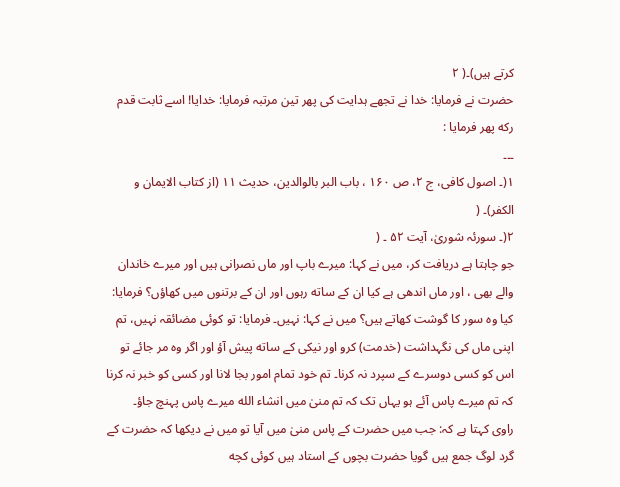کرتے ہيں)۔( ٢
حضرت نے فرمایا: خدا نے تجهے ہدایت کی پهر تين مرتبہ فرمایا: خدایا! اسے ثابت قدم رکه پهر فرمایا :
۔۔۔
١(۔ اصول کافی، ج ٢، ص ١۶٠ ، باب البر بالوالدین، حدیث ١١ (از کتاب الایمان و الکفر)۔ (
٢(۔ سورئہ شوریٰ، آیت ۵٢ ۔ (
جو چاہتا ہے دریافت کر، ميں نے کہا: ميرے باپ اور ماں نصرانی ہيں اور ميرے خاندان والے بهی ، اور ماں اندهی ہے کيا ان کے ساته رہوں اور ان کے برتنوں ميں کهاؤں؟ فرمایا: کيا وہ سور کا گوشت کهاتے ہيں؟ ميں نے کہا: نہيں۔ فرمایا: تو کوئی مضائقہ نہيں، تم اپنی ماں کی نگہداشت (خدمت) کرو اور نيکی کے ساته پيش آؤ اور اگر وہ مر جائے تو اس کو کسی دوسرے کے سپرد نہ کرنا۔ تم خود تمام امور بجا لانا اور کسی کو خبر نہ کرنا کہ تم ميرے پاس آئے ہو یہاں تک کہ تم منیٰ ميں انشاء الله ميرے پاس پہنچ جاؤ۔
راوی کہتا ہے کہ: جب ميں حضرت کے پاس منیٰ ميں آیا تو ميں نے دیکها کہ حضرت کے گرد لوگ جمع ہيں گویا حضرت بچوں کے استاد ہيں کوئی کچه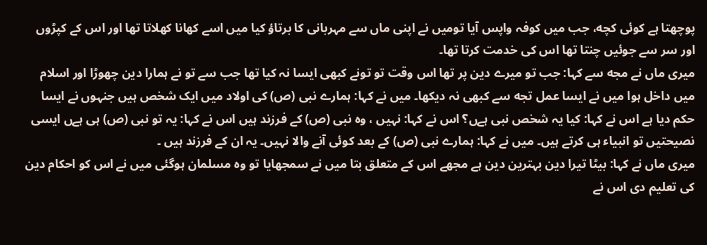پوچهتا ہے کوئی کچه، جب ميں کوفہ واپس آیا توميں نے اپنی ماں سے مہربانی کا برتاؤ کيا ميں اسے کهانا کهلاتا تها اور اس کے کپڑوں اور سر سے جوئيں چنتا تها اس کی خدمت کرتا تها۔
ميری ماں نے مجه سے کہا: جب تو ميرے دین پر تها اس وقت تو تونے کبهی ایسا نہ کيا تها جب سے تو نے ہمارا دین چهوڑا اور اسلام ميں داخل ہوا ميں نے ایسا عمل تجه سے کبهی نہ دیکها۔ ميں نے کہا: ہمارے نبی (ص) کی اولاد ميں ایک شخص ہيں جنہوں نے ایسا حکم دیا ہے اس نے کہا: کيا یہ شخص نبی ہےں؟ اس نے کہا: نہيں ، وہ نبی (ص) کے فرزند ہيں اس نے کہا: یہ تو نبی (ص) ہی ہےں ایسی نصيحتيں تو انبياء ہی کرتے ہيں۔ ميں نے کہا: ہمارے نبی (ص) کے بعد کوئی آنے والا نہيں۔ یہ ان کے فرزند ہيں ۔
ميری ماں نے کہا: بيڻا تيرا دین بہترین دین ہے مجهے اس کے متعلق بتا ميں نے سمجهایا تو وہ مسلمان ہوگئی ميں نے اس کو احکام دین کی تعليم دی اس نے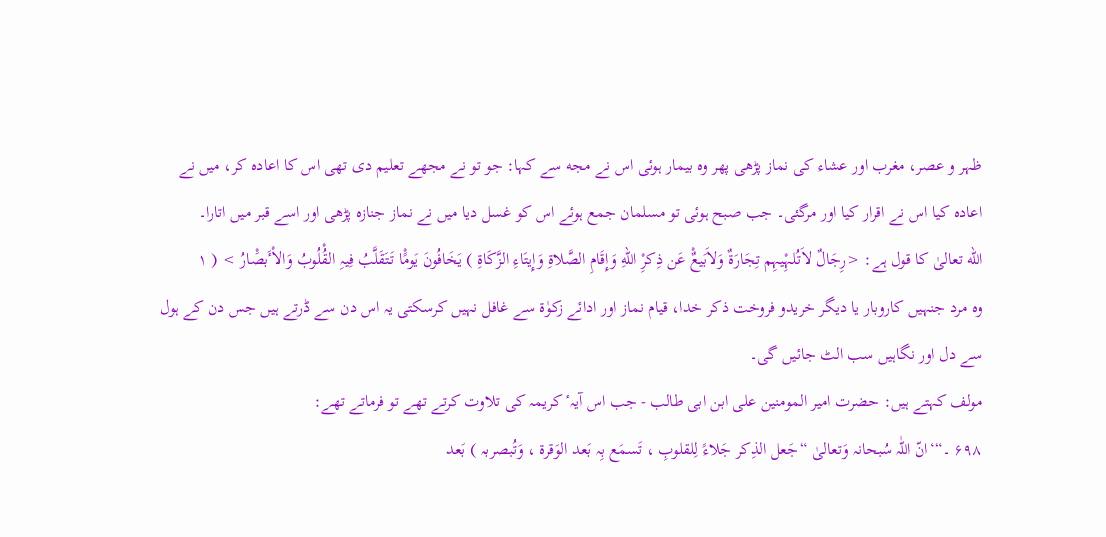ظہر و عصر، مغرب اور عشاء کی نماز پڑهی پهر وہ بيمار ہوئی اس نے مجه سے کہا: جو تو نے مجهے تعليم دی تهی اس کا اعادہ کر، ميں نے اعادہ کيا اس نے اقرار کيا اور مرگئی۔ جب صبح ہوئی تو مسلمان جمع ہوئے اس کو غسل دیا ميں نے نماز جنازہ پڑهی اور اسے قبر ميں اتارا۔
الله تعالیٰ کا قول ہے: <رِجَالٌ لاَتُلہِْيہِم تِجَارَةٌ وَلاَبَيعٌْ عَن ذِکرِْ اللهِ وَإِقَامِ الصَّلاةِ وَإِیتَاءِ الزَّکَاةِ ) یَخَافُونَ یَومًْا تَتَقَلَّبُ فِيہِ القُْلُوبُ وَالاْٴَبصَْارُ > ( ١
وہ مرد جنہيں کاروبار یا دیگر خریدو فروخت ذکر خدا، قيام نماز اور ادائے زکوٰة سے غافل نہيں کرسکتی یہ اس دن سے ڈرتے ہيں جس دن کے ہول سے دل اور نگاہيں سب الٹ جائيں گی۔
مولف کہتے ہيں: حضرت امير المومنين علی ابن ابی طالب - جب اس آیہٴ کریمہ کی تلاوت کرتے تهے تو فرماتے تهے:
۶٩٨ ۔“‘انّ اللّٰہ سُبحانہ وَتعالیٰ “جَعل الذِکر جَلاءً لِلقلوبِ ، تَسمَع بِہ بَعد الوَقرة ، وَتُبصربہ ) بَعد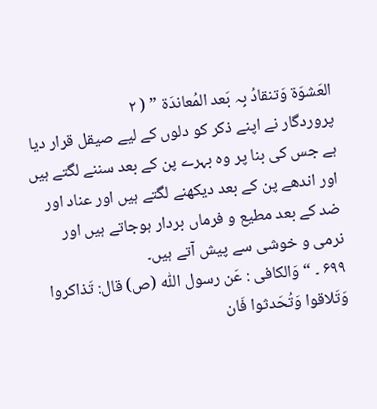العَشوَة وَتنقادُ بِہ بَعد المُعاندَة ” ( ٢
پروردگار نے اپنے ذکر کو دلوں کے ليے صيقل قرار دیا ہے جس کی بنا پر وہ بہرے پن کے بعد سننے لگتے ہيں اور اندهے پن کے بعد دیکهنے لگتے ہيں اور عناد اور ضد کے بعد مطيع و فرماں بردار ہوجاتے ہيں اور نرمی و خوشی سے پيش آتے ہيں۔
۶٩٩ ۔ “ وَالکافی : عَن رسول اللّٰہ (ص) قال: تَذاکروا وَتَلاقوا وَتُحَدثوا فَان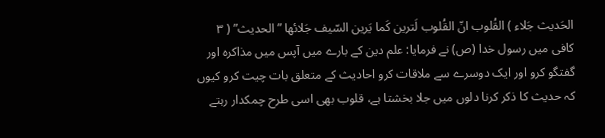الحَدیث جَلاء ) القُلوب انّ القُلوب لَترین کَما یَرین السّيف جَلائها ”الحدیث” ( ٣
کافی ميں رسول خدا (ص) نے فرمایا: علم دین کے بارے ميں آپس ميں مذاکرہ اور گفتگو کرو اور ایک دوسرے سے ملاقات کرو احادیث کے متعلق بات چيت کرو کيوں کہ حدیث کا ذکر کرنا دلوں ميں جلا بخشتا ہے، قلوب بهی اسی طرح چمکدار رہتے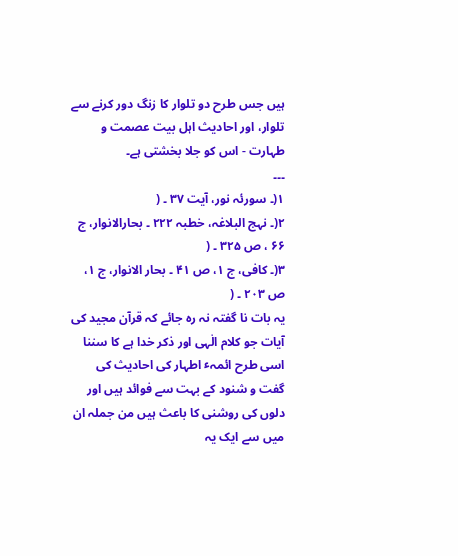ہيں جس طرح دو تلوار کا زنگ دور کرنے سے تلوار، اور احادیث اہل بيت عصمت و طہارت - اس کو جلا بخشتی ہے۔
۔۔۔
١(۔ سورئہ نور، آیت ٣٧ ۔ (
٢(۔ نہج البلاغہ، خطبہ ٢٢٢ ۔ بحارالانوار، ج ۶۶ ، ص ٣٢۵ ۔ (
٣(۔ کافی، ج ١، ص ۴١ ۔ بحار الانوار، ج ١، ص ٢٠٣ ۔ (
یہ بات نا گفتہ نہ رہ جائے کہ قرآن مجيد کی آیات جو کلام الٰہی اور ذکر خدا ہے کا سننا اسی طرح ائمہٴ اطہار کی احادیث کی گفت و شنود کے بہت سے فوائد ہيں اور دلوں کی روشنی کا باعث ہيں من جملہ ان ميں سے ایک یہ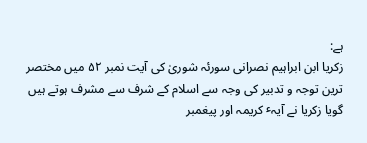ہے:
زکریا ابن ابراہيم نصرانی سورئہ شوریٰ کی آیت نمبر ۵٢ ميں مختصر ترین توجہ و تدبير کی وجہ سے اسلام کے شرف سے مشرف ہوتے ہيں گویا زکریا نے آیہٴ کریمہ اور پيغمبر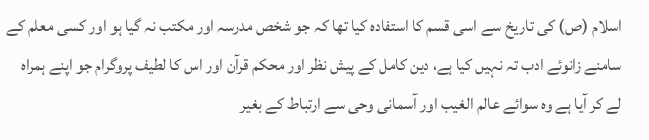اسلام (ص) کی تاریخ سے اسی قسم کا استفادہ کيا تها کہ جو شخص مدرسہ اور مکتب نہ گيا ہو اور کسی معلم کے سامنے زانوئے ادب تہ نہيں کيا ہے، دین کامل کے پيش نظر اور محکم قرآن اور اس کا لطيف پروگرام جو اپنے ہمراہ لے کر آیا ہے وہ سوائے عالم الغيب اور آسمانی وحی سے ارتباط کے بغير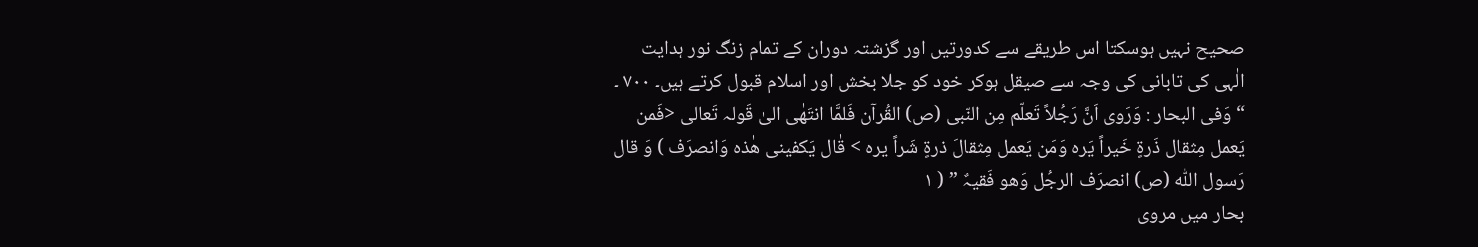صحيح نہيں ہوسکتا اس طریقے سے کدورتيں اور گزشتہ دوران کے تمام زنگ نور ہدایت الٰہی کی تابانی کی وجہ سے صيقل ہوکر خود کو جلا بخش اور اسلام قبول کرتے ہيں۔ ٧٠٠ ۔ “ وَفی البحار : وَرَوی اَنَّ رَجُلاً تَعلّم مِن النّبی (ص) القُرآن فَلمَّا انتَهٰی الیٰ قَولہ تَعالی <فَمن یَعمل مِثقال ذَرةٍ خَيراً یَرہ وَمَن یَعمل مِثقالَ ذرةٍ شَراً یرہ > قٰال یَکفينی هٰذہ وَانصرَف ) وَ قال رَسول اللّٰہ (ص) انصرَف الرجُل وَهو فَقيہٌ ” ( ١
بحار ميں مروی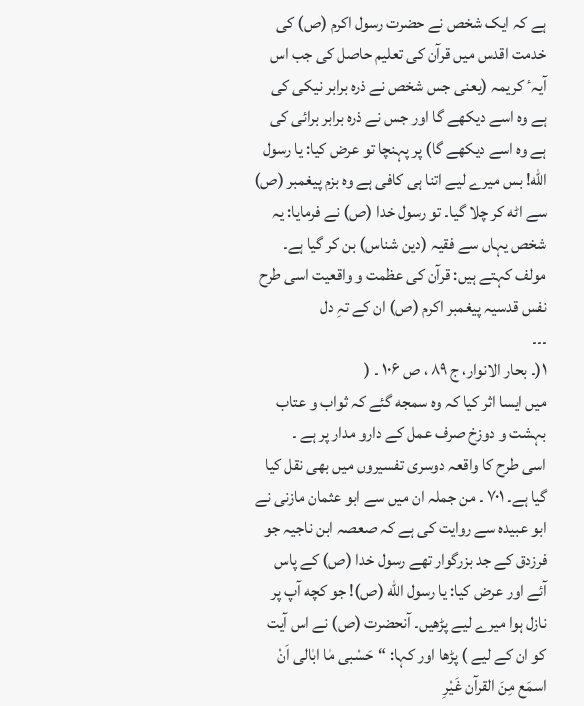ہے کہ ایک شخص نے حضرت رسول اکرم (ص) کی خدمت اقدس ميں قرآن کی تعليم حاصل کی جب اس آیہٴ کریمہ (یعنی جس شخص نے ذرہ برابر نيکی کی ہے وہ اسے دیکهے گا اور جس نے ذرہ برابر برائی کی ہے وہ اسے دیکهے گا) پر پہنچا تو عرض کيا: یا رسول الله! بس ميرے ليے اتنا ہی کافی ہے وہ بزم پيغمبر (ص) سے اڻه کر چلا گيا۔ تو رسول خدا (ص) نے فرمایا: یہ شخص یہاں سے فقيہ (دین شناس) بن کر گيا ہے۔ مولف کہتے ہيں: قرآن کی عظمت و واقعيت اسی طرح نفس قدسيہ پيغمبر اکرم (ص) ان کے تہِ دل
۔۔۔
١(۔ بحار الانوار، ج ٨٩ ، ص ١٠۶ ۔ (
ميں ایسا اثر کيا کہ وہ سمجه گئے کہ ثواب و عتاب بہشت و دوزخ صرف عمل کے دارو مدار پر ہے ۔
اسی طرح کا واقعہ دوسری تفسيروں ميں بهی نقل کيا گيا ہے۔ ٧٠١ ۔ من جملہ ان ميں سے ابو عثمان مازنی نے ابو عبيدہ سے روایت کی ہے کہ صعصہ ابن ناجيہ جو فرزدق کے جد بزرگوار تهے رسول خدا (ص) کے پاس آئے اور عرض کيا: یا رسول الله (ص)! جو کچه آپ پر نازل ہوا ميرے ليے پڑهيں۔ آنحضرت (ص) نے اس آیت کو ان کے ليے ) پڑها اور کہا: “حَسْبی مٰا ابٰالی اَنْ اسمَع مِنَ القرآن غَيْرِ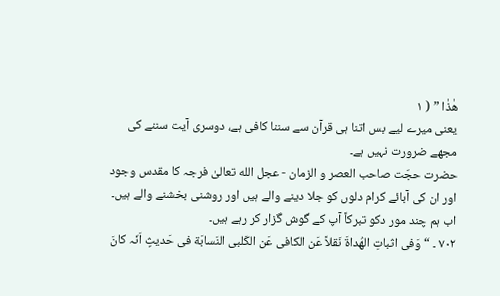هٰذٰا ” ( ١
یعنی ميرے ليے بس اتنا ہی قرآن سے سننا کافی ہے، دوسری آیت سننے کی مجهے ضرورت نہيں ہے۔
حضرت حجّت صاحب العصر و الزمان - عجل الله تعالیٰ فرجہ کا مقدس وجود اور ان کی آبائے کرام دلوں کو جلا دینے والے ہيں اور روشنی بخشنے والے ہيں۔ اب ہم چند مور دکو تبرکاً آپ کے گوش گزار کر رہے ہيں۔
٧٠٢ ۔ “ وَفی اثباتِ الهُداةَ نَقلاً عَن الکافی عَن الکَلبی النَسابَة فی حَدیثٍ اَنّہ کانَ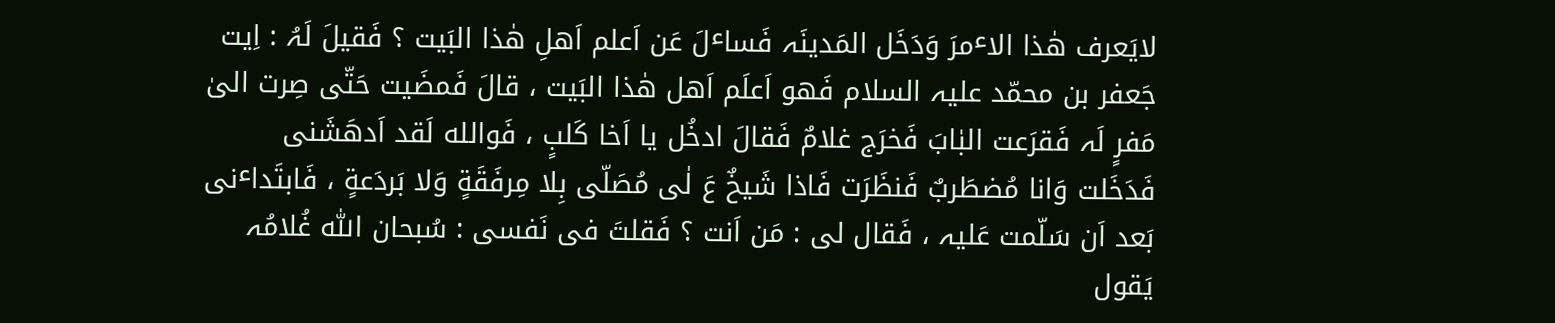لایَعرف هٰذا الاٴمرَ وَدَخَل المَدینَہ فَساٴلَ عَن اَعلم اَهلِ هٰذا البَيت ؟ فَقيلَ لَہُ : اِیت جَعفر بن محمّد عليہ السلام فَهو اَعلَم اَهل هٰذا البَيت ، قالَ فَمضَيت حَتّی صِرت الیٰ مَفرٍ لَہ فَقرَعت البٰابَ فَخرَج غلامٌ فَقالَ ادخُل یا اَخا کَلبٍ ، فَوالله لَقد اَدهَشَنی فَدَخَلت وَانا مُضطَربٌ فَنظَرَت فَاذا شَيخٌ عَ لٰی مُصَلّی بِلا مِرفَقَةٍ وَلا بَردَعةٍ ، فَابتَداٴنی بَعد اَن سَلّمت عَليہ ، فَقال لی : مَن اَنت ؟ فَقلتَ فی نَفسی : سُبحان اللّٰہ غُلامُہ یَقول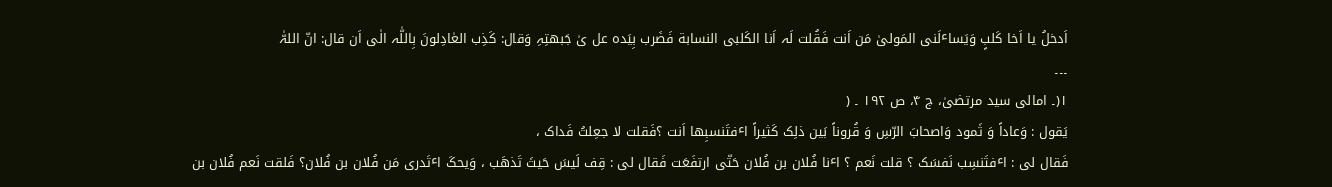اَدخلُ یا اَخا کَلبٍ وَیَساٴلَنی المَولیٰ مَن اَنت فَقُلت لَہ اَنا الکَلبی النسابة فَضَرب بِيَدہ عل یٰ جَبهتِہِ وَقال: کَذِب العٰادِلونَ بِاللّٰہ الٰی اَن قال: انّ اللہّٰ
۔۔۔
١(۔ امالی سيد مرتضیٰ، ج ۴، ص ١٩٢ ۔ (
یَقول : وَعاداً وَ ثَمود وَاصحابَ الرّسِ وَ قُروناً بَين ذلِک کَثيراً اٴفتَنسبِها اَنت ؟فَقلت لا جعِلتُ فَداک ،
فَقال لی : اٴفتَنسِب نَفسَک ؟ قلت نَعم ؟ اٴنا فُلان بن فُلان حَتّی ارتفَعَت فَقال لی : قِف لَيسَ حَيثَ تَذهَب ، وَیحکَ اٴتَدری مَن فُلان بن فُلان؟ فَلقت نَعم فُلان بن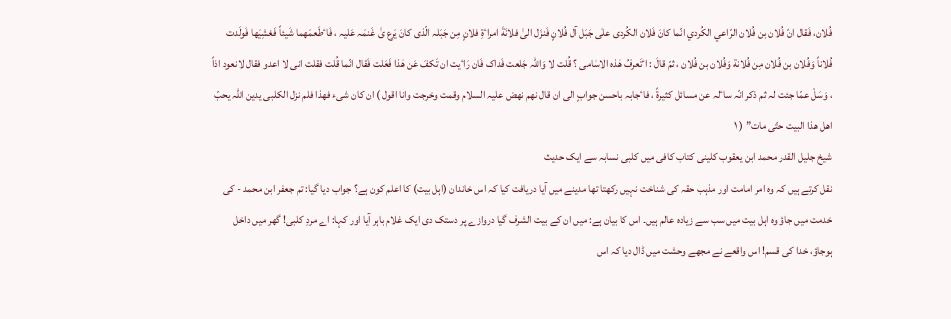فُلان، فَقال انّ فُلان بن فُلان الرّاعي الکُردي انّما کانَ فَلان الکُردی علٰی جَبَل آل فُلانٍ فَنزَل الیٰ فلانَةَ امراٴةِ فلانٍ مِن جَبَلہ الّذی کانَ یَرع یٰ غَنمَہ عَليہ ، فَاٴطَعمَهما شَيئاً فَغشِيَها فَولَدت فُلاناً وَفُلان بن فُلان مِن فُلانة وَفُلان بن فُلان ، ثمّ قالَ : اٴتَعرفُ هٰذہ الاسٰامی ؟ قُلت لا وَاللّٰہ جَلعت فَداک فَان رَاٴیت ان تَکفَ عَن هٰذا فَعَلت فَقال انّما قُلت فقلت انی لا اعدو فقال لانعود اذاً ، وَسَلْ عمّا جئت لہ ثم ذکر انّہ ساٴلہ عن مسائل کثيرةً ، فاٴجابہ باحسن جوابٍ الی ان قال نهم نهض عليہ السلام وقمت وخرجت وانا اقول ) ان کان شیء فهذا فلم نزل الکلبی یدین اللّٰہ یحبّ اهل هذا البيت حتّی مات” ( ١
شيخ جليل القدر محمد ابن یعقوب کلينی کتاب کافی ميں کلبی نسابہ سے ایک حدیث
نقل کرتے ہيں کہ وہ امر امامت اور مذہب حقہ کی شناخت نہيں رکهتا تها مدینے ميں آیا دریافت کيا کہ اس خاندان (اہل بيت) کا اعلم کون ہے؟ جواب دیا گيا: تم جعفر ابن محمد - کی خدمت ميں جاؤ وہ اہل بيت ميں سب سے زیادہ عالم ہيں۔ اس کا بيان ہے: ميں ان کے بيت الشرف گيا دروازے پر دستک دی ایک غلام باہر آیا اور کہا: اے مردِ کلبی! گهر ميں داخل ہوجاؤ، خدا کی قسم! اس واقعے نے مجهے وحشت ميں ڈال دیا کہ اس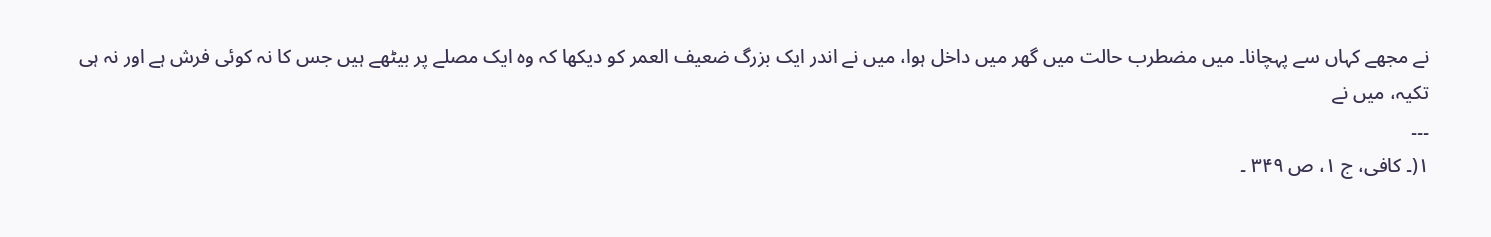نے مجهے کہاں سے پہچانا۔ ميں مضطرب حالت ميں گهر ميں داخل ہوا، ميں نے اندر ایک بزرگ ضعيف العمر کو دیکها کہ وہ ایک مصلے پر بيڻهے ہيں جس کا نہ کوئی فرش ہے اور نہ ہی تکيہ، ميں نے
۔۔۔
١(۔ کافی، ج ١، ص ٣۴٩ ۔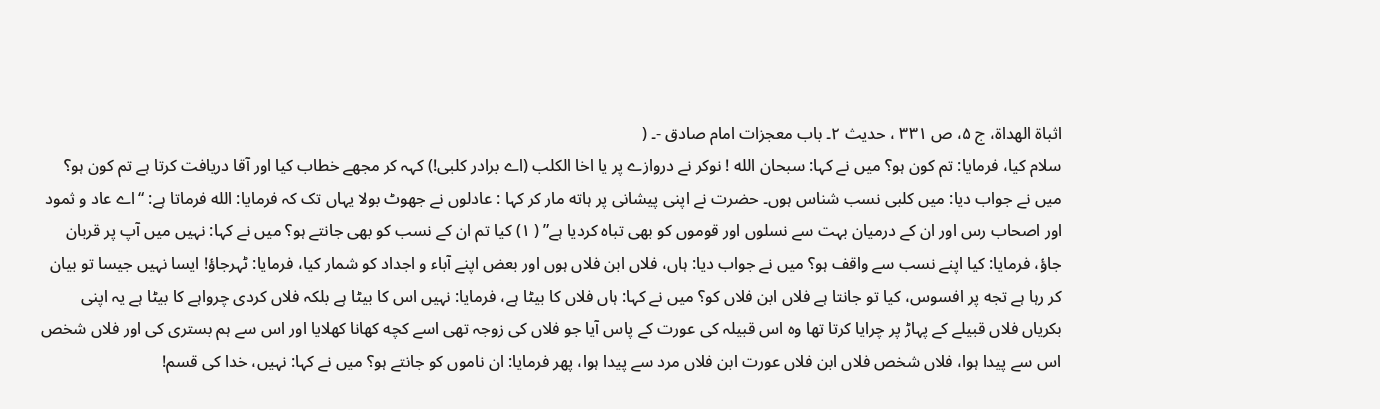اثباة الهداة، ج ۵، ص ٣٣١ ، حدیث ٢۔ باب معجزات امام صادق -۔ (
سلام کيا، فرمایا: تم کون ہو؟ ميں نے کہا: سبحان الله ! نوکر نے دروازے پر یا اخا الکلب (اے برادر کلبی!) کہہ کر مجهے خطاب کيا اور آقا دریافت کرتا ہے تم کون ہو؟ ميں نے جواب دیا: ميں کلبی نسب شناس ہوں۔ حضرت نے اپنی پيشانی پر ہاته مار کر کہا : عادلوں نے جهوٹ بولا یہاں تک کہ فرمایا: الله فرماتا ہے: “اے عاد و ثمود اور اصحاب رس اور ان کے درميان بہت سے نسلوں اور قوموں کو بهی تباہ کردیا ہے” ( ١) کيا تم ان کے نسب کو بهی جانتے ہو؟ ميں نے کہا: نہيں ميں آپ پر قربان جاؤ، فرمایا: کيا اپنے نسب سے واقف ہو؟ ميں نے جواب دیا: ہاں، فلاں ابن فلاں ہوں اور بعض اپنے آباء و اجداد کو شمار کيا، فرمایا: ڻہرجاؤ! ایسا نہيں جيسا تو بيان کر رہا ہے تجه پر افسوس، کيا تو جانتا ہے فلاں ابن فلاں کو؟ ميں نے کہا: ہاں فلاں کا بيڻا ہے، فرمایا: نہيں اس کا بيڻا ہے بلکہ فلاں کردی چرواہے کا بيڻا ہے یہ اپنی بکریاں فلاں قبيلے کے پہاڑ پر چرایا کرتا تها وہ اس قبيلہ کی عورت کے پاس آیا جو فلاں کی زوجہ تهی اسے کچه کهانا کهلایا اور اس سے ہم بستری کی اور فلاں شخص اس سے پيدا ہوا، فلاں شخص فلاں ابن فلاں عورت ابن فلاں مرد سے پيدا ہوا، پهر فرمایا: ان ناموں کو جانتے ہو؟ ميں نے کہا: نہيں، خدا کی قسم!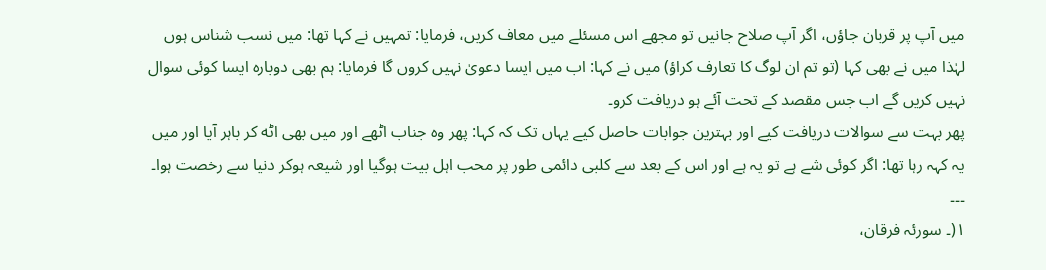ميں آپ پر قربان جاؤں، اگر آپ صلاح جانيں تو مجهے اس مسئلے ميں معاف کریں، فرمایا: تمہيں نے کہا تها: ميں نسب شناس ہوں لہٰذا ميں نے بهی کہا (تو تم ان لوگ کا تعارف کراؤ) ميں نے کہا: اب ميں ایسا دعویٰ نہيں کروں گا فرمایا: ہم بهی دوبارہ ایسا کوئی سوال نہيں کریں گے اب جس مقصد کے تحت آئے ہو دریافت کرو۔
پهر بہت سے سوالات دریافت کيے اور بہترین جوابات حاصل کيے یہاں تک کہ کہا: پهر وہ جناب اڻهے اور ميں بهی اڻه کر باہر آیا اور ميں یہ کہہ رہا تها: اگر کوئی شے ہے تو یہ ہے اور اس کے بعد سے کلبی دائمی طور پر محب اہل بيت ہوگيا اور شيعہ ہوکر دنيا سے رخصت ہوا۔
۔۔۔
١(۔ سورئہ فرقان،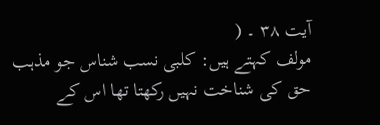آیت ٣٨ ۔ (
مولف کہتے ہيں: کلبی نسب شناس جو مذہب حق کی شناخت نہيں رکهتا تها اس کے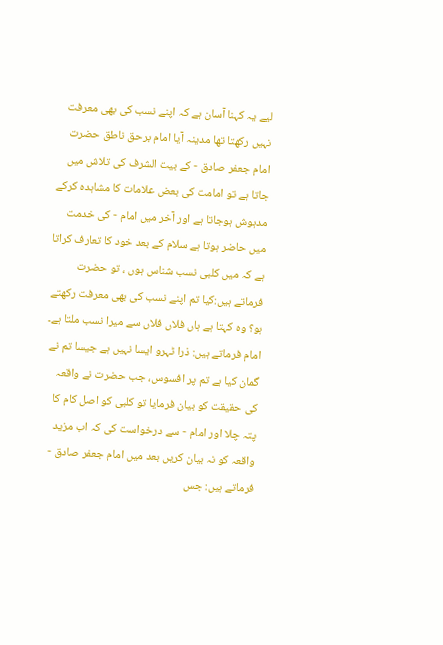ليے یہ کہنا آسان ہے کہ اپنے نسب کی بهی معرفت نہيں رکهتا تها مدینہ آیا امام برحق ناطق حضرت امام جعفر صادق - کے بيت الشرف کی تلاش ميں جاتا ہے تو امامت کی بعض علامات کا مشاہدہ کرکے مدہوش ہوجاتا ہے اور آخر ميں امام - کی خدمت ميں حاضر ہوتا ہے سلام کے بعد خود کا تعارف کراتا ہے کہ ميں کلبی نسب شناس ہوں ، تو حضرت فرماتے ہيں:کيا تم اپنے نسب کی بهی معرفت رکهتے ہو؟ وہ کہتا ہے ہاں فلاں فلاں سے ميرا نسب ملتا ہے۔ امام فرماتے ہيں: ذرا ڻہرو ایسا نہيں ہے جيسا تم نے گمان کيا ہے تم پر افسوس، جب حضرت نے واقعہ کی حقيقت کو بيان فرمایا تو کلبی کو اصل کام کا پتہ چلا اور امام - سے درخواست کی کہ اب مزید واقعہ کو نہ بيان کریں بعد ميں امام جعفر صادق - فرماتے ہيں: جس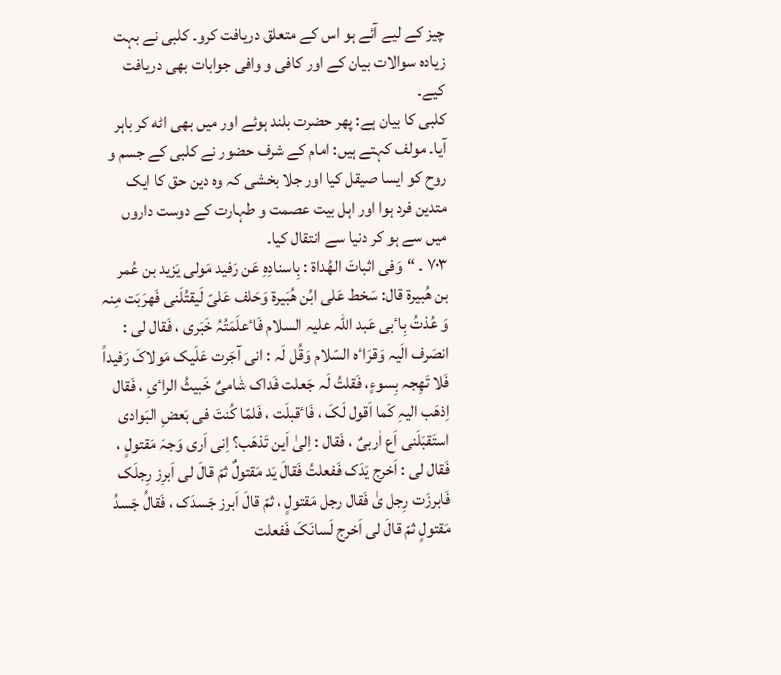چيز کے ليے آئے ہو اس کے متعلق دریافت کرو۔ کلبی نے بہت زیادہ سوالات بيان کے اور کافی و وافی جوابات بهی دریافت کيے۔
کلبی کا بيان ہے: پهر حضرت بلند ہوئے اور ميں بهی اڻه کر باہر آیا۔ مولف کہتے ہيں: امام کے شرف حضور نے کلبی کے جسم و روح کو ایسا صيقل کيا اور جلا بخشی کہ وہ دین حق کا ایک متدین فرد ہوا اور اہل بيت عصمت و طہارت کے دوست داروں ميں سے ہو کر دنيا سے انتقال کيا۔
٧٠٣ ۔ “وَفی اثباتَ الهُداة : بِاسنادِہِ عَن رَفيد مَولی یَزید بن عُمر بن هُبيرة قال: سَخط عَلی ابُن هُبَيرة وَحَلف عَلیّ لَيقتُلَنی فَهرَبَت مِنہ وَ عُذتُ بِاٴبی عَبد اللّٰہ عليہ السلام فَاٴعلَمَتُہُ خَبَری ، فَقال لی : انصَرف الَيہ وَقرَاٴہ السّلام وَقُل لَہ : انی آجَرت عَلَيک مَولاکَ رَفيداً فَلا تَهِجہ بِسوءٍ، فَقلتُ لَہ جَعلت فَداک شٰامیٌ خَبيثُ الراٴیِ ، فَقال اِذهَب اليہِ کَما اَقول لَکَ ، فَاٴقبلَت ، فَلمّا کُنتَ فی بَعضِ البَوادی استَقبَلَنی اَع اٰربیٌ ، فَقال : اِلیٰ اَین تَذهَب؟ اِنی اَری وَجہَ مَقتولٍ ، فَقال لی : اَخرج یَدَک فَفعلتُ فَقالَ یَد مَقتولٌ ثمّ قالَ لی اَبرِز رِجلَک فَابرزَت رِجل یٰ فَقال رجل مَقتولٍ ، ثمّ قالَ اَبرز جَسدَک ، فَقالُ جَسدُ مَقتولٍ ثمّ قالَ لی اَخرج لَسانَکَ فَفعلت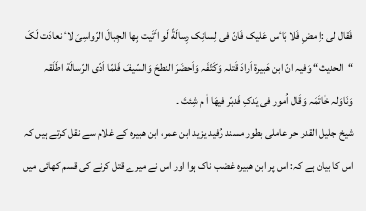فَقال لی :اِ مضِ فَلا بَاٴس عَليک فَانّ فی لِسانِک رِسالَةً لَو اٴَتَيت بِها الجِبالَ الرّواسِیَ لاٴ نعادَت لَکَ “الحدیث“ وَفيہ انّ ابن هَبيرة اَرادَ قَتلہ وَکَتّفَہ وَاَحضَرَ النطحَ وَالسّيفَ فَلمّا اَدّی الرّسالَة اطَلَقہ وَنَاوَلہ خٰاتَمَہ وَقَال اُمور فی یَدکِ فَدبّر فيهَا اٰ م شِئتَ ۔
شيخ جليل القدر حر عاملی بطور مسند رُفيد یزید ابن عمر، ابن هبيرہ کے غلام سے نقل کرتے ہيں کہ اس کا بيان ہے کہ: اس پر ابن هبيرہ غضب ناک ہوا اور اس نے ميرے قتل کرنے کی قسم کهائی ميں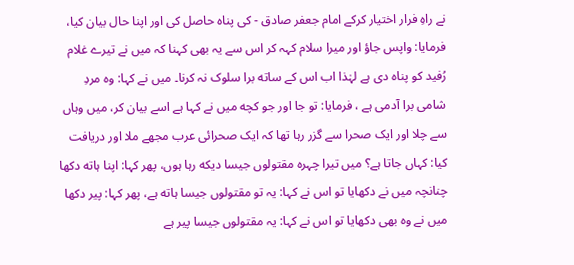نے راہِ فرار اختيار کرکے امام جعفر صادق - کی پناہ حاصل کی اور اپنا حال بيان کيا، فرمایا: واپس جاؤ اور ميرا سلام کہہ کر اس سے یہ بهی کہنا کہ ميں نے تيرے غلام رُفيد کو پناہ دی ہے لہٰذا اب اس کے ساته برا سلوک نہ کرنا۔ ميں نے کہا: وہ مردِ شامی برا آدمی ہے ، فرمایا: تو جا اور جو کچه ميں نے کہا ہے اسے بيان کر، ميں وہاں سے چلا اور ایک صحرا سے گزر رہا تها کہ ایک صحرائی عرب مجهے ملا اور دریافت کيا: کہاں جاتا ہے؟ ميں تيرا چہرہ مقتولوں جيسا دیکه رہا ہوں، پهر کہا: اپنا ہاته دکها چنانچہ ميں نے دکهایا تو اس نے کہا: یہ تو مقتولوں جيسا ہاته ہے، پهر کہا: پير دکها ميں نے وہ بهی دکهایا تو اس نے کہا: یہ مقتولوں جيسا پير ہے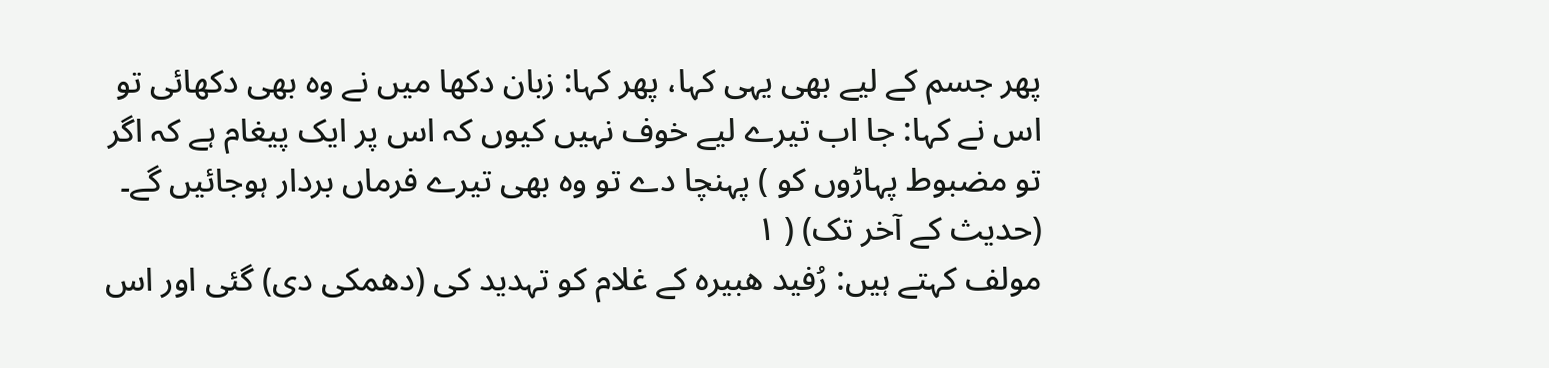پهر جسم کے ليے بهی یہی کہا، پهر کہا: زبان دکها ميں نے وہ بهی دکهائی تو اس نے کہا: جا اب تيرے ليے خوف نہيں کيوں کہ اس پر ایک پيغام ہے کہ اگر تو مضبوط پہاڑوں کو ) پہنچا دے تو وہ بهی تيرے فرماں بردار ہوجائيں گے۔ (حدیث کے آخر تک) ( ١
مولف کہتے ہيں: رُفيد هبيرہ کے غلام کو تہدید کی (دهمکی دی) گئی اور اس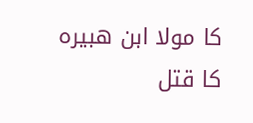کا مولا ابن هبيرہ کا قتل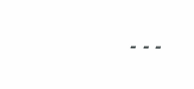۔۔۔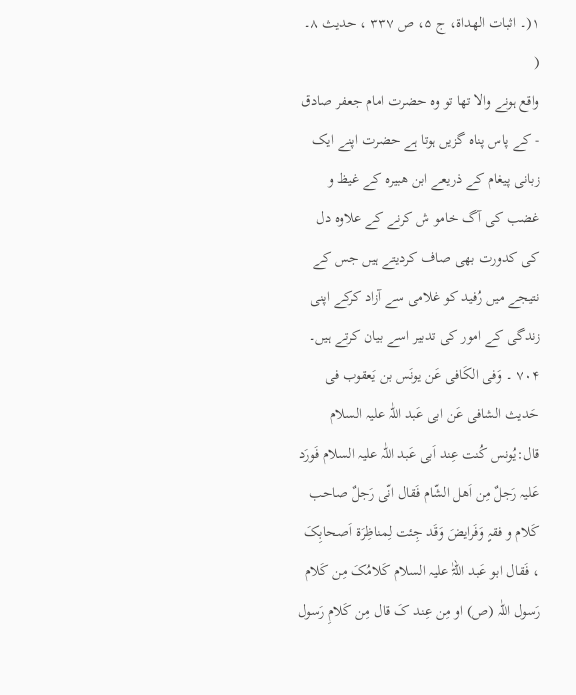١(۔ اثبات الهداة، ج ۵، ص ٣٣٧ ، حدیث ٨۔ (
واقع ہونے والا تها تو وہ حضرت امام جعفر صادق - کے پاس پناہ گزیں ہوتا ہے حضرت اپنے ایک زبانی پيغام کے ذریعے ابن هبيرہ کے غيظ و غضب کی آگ خامو ش کرنے کے علاوہ دل کی کدورت بهی صاف کردیتے ہيں جس کے نتيجے ميں رُفيد کو غلامی سے آزاد کرکے اپنی زندگی کے امور کی تدبير اسے بيان کرتے ہيں۔
٧٠۴ ۔ وَفی الکَافی عَن یونَس بن یَعقوب فی حَدیث الشافی عَن ابی عَبد اللّٰہ عليہ السلام قال:یُونس کُنت عِند اَبی عَبد اللّٰہ عليہ السلام فَورَد عَليہ رَجلٌ مِن اَهل الشّام فَقال انّی رَجلٌ صاحب کَلام و فقہٍ وَفَرایضَ وَقَد جِئت لِمناظِرَة اَصحابِکَ ، فَقال ابو عَبد اللہّٰ عليہ السلام کَلامُکَ مِن کَلام رَسول اللّٰہ (ص) او مِن عِند کَ قال مِن کَلامِ رَسول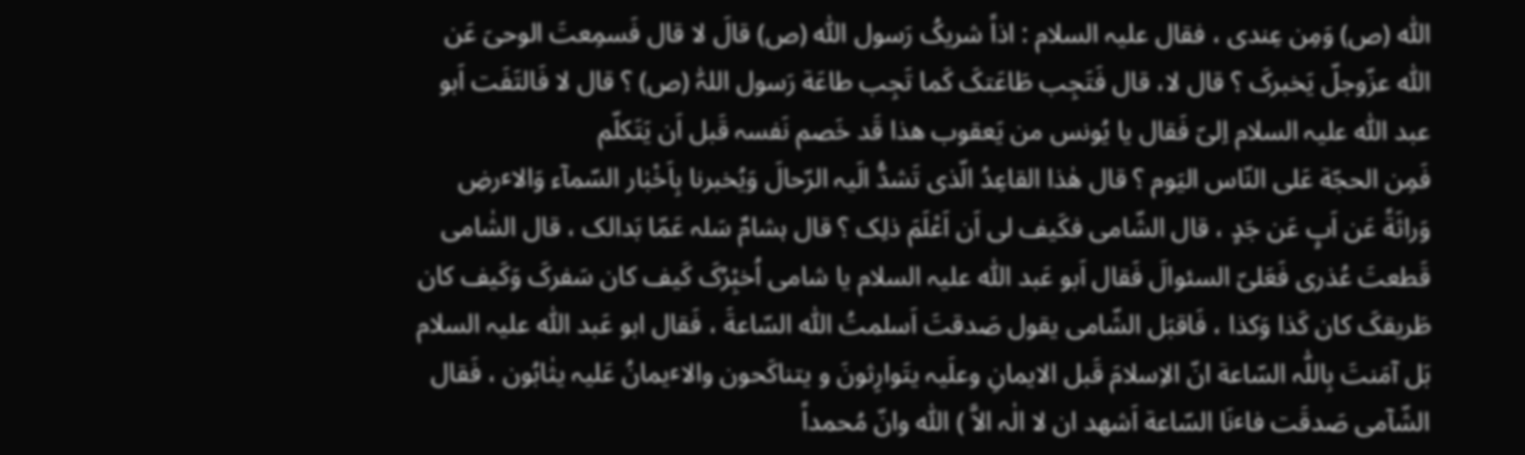اللّٰہ (ص) وَمِن عِندی ، فقال عليہ السلام : اذاً شریکُ رَسول اللّٰہ (ص) قالَ لا قال فَسمِعتَ الوحیَ عَن اللّٰہ عزّوجلّ یَخبرکَ ؟ قال لا، قال فَتَجِب طَاعَتکَ کَما تَجِب طاعَة رَسول اللہّٰ (ص) ؟ قال لا فَالتَفَت اَبو عبد اللّٰہ عليہ السلام اِلیّ فَقال یا یُونس من یَعقوب هذا قَد خَصم نَفسہ قَبل اَن یَتَکلّم
فَمِن الحجّة عَلی النّاس اليَوم ؟ قال هٰذا القاعِدُ الّذی تَشدُّ الَيہ الرّحالَ وَیُخبرنا بِاَخْبٰار السّمآء وَالاٴرضِ وَراثَةً عَن اَبٍ عَن جَدٍ ، قال الشّامی فکَيف لی اَن اَعْلَمَ ذلِک ؟ قال ہشامٌ سَلہ عَمّا بَدالک ، قال الشٰامی قَطعتَ عُذری فَعَلیّ السئوالَ فَقال اَبو عَبد اللّٰہ عليہ السلام یا شامی اُخبِْرُکَ کَيف کان سَفرکَ وَکَيف کان طَریقکَ کان کَذا وَکذا ، فَاقبَل الشّامی یقول صَدقتَ اَسلمتُ اللّٰہ السّاعةَ ، فَقال ابو عَبد اللّٰہ عليہ السلام بَل آمَنتَ بِاللّٰہ السّاعة انّ الاِسلامَ قَبل الایمانِ وعلَيہ یتَوارِثونَ و یتناکَحون والاٴیمانُ عَليہ یثٰابُون ، فَقال الشّآمی صَدقَت فاٴنَا السّاعة اَشهد ان لا الٰہ الاَّ ) اللّٰہ وانّ مُحمداً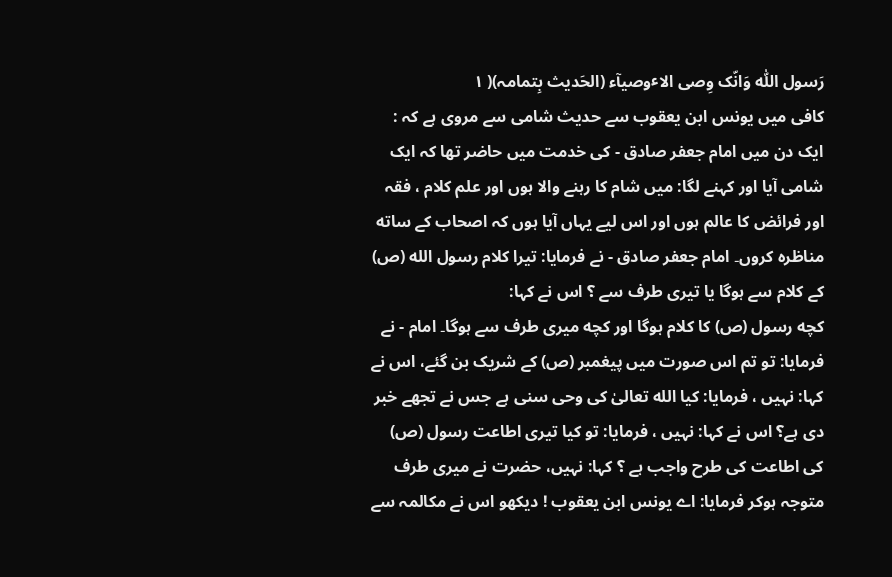رَسول اللّٰہ وَانّک وِصی الاٴوصيآء (الحَدیث بِتمامہ)( ١
کافی ميں یونس ابن یعقوب سے حدیث شامی سے مروی ہے کہ : ایک دن ميں امام جعفر صادق - کی خدمت ميں حاضر تها کہ ایک شامی آیا اور کہنے لگا: ميں شام کا رہنے والا ہوں اور علم کلام ، فقہ اور فرائض کا عالم ہوں اور اس ليے یہاں آیا ہوں کہ اصحاب کے ساته مناظرہ کروں۔ امام جعفر صادق - نے فرمایا: تيرا کلام رسول الله (ص) کے کلام سے ہوگا یا تيری طرف سے ؟ اس نے کہا:
کچه رسول (ص) کا کلام ہوگا اور کچه ميری طرف سے ہوگا۔ امام - نے فرمایا: تو تم اس صورت ميں پيغمبر (ص) کے شریک بن گئے، اس نے کہا: نہيں ، فرمایا: کيا الله تعالیٰ کی وحی سنی ہے جس نے تجهے خبر دی ہے؟ اس نے کہا: نہيں ، فرمایا: تو کيا تيری اطاعت رسول (ص) کی اطاعت کی طرح واجب ہے ؟ کہا: نہيں، حضرت نے ميری طرف متوجہ ہوکر فرمایا: اے یونس ابن یعقوب ! دیکهو اس نے مکالمہ سے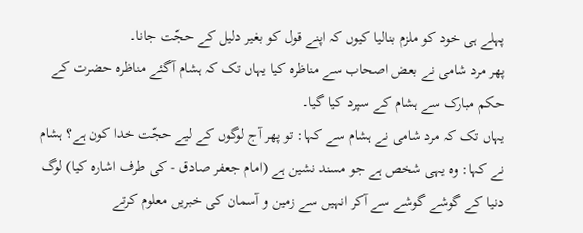پہلے ہی خود کو ملزم بناليا کيوں کہ اپنے قول کو بغير دليل کے حجّت جانا۔
پهر مرد شامی نے بعض اصحاب سے مناظرہ کيا یہاں تک کہ ہشام آگئے مناظرہ حضرت کے حکم مبارک سے ہشام کے سپرد کيا گيا۔
یہاں تک کہ مرد شامی نے ہشام سے کہا: تو پهر آج لوگوں کے ليے حجّت خدا کون ہے؟ ہشام نے کہا: وہ یہی شخص ہے جو مسند نشين ہے (امام جعفر صادق - کی طرف اشارہ کيا) لوگ دنيا کے گوشے گوشے سے آکر انہيں سے زمين و آسمان کی خبریں معلوم کرتے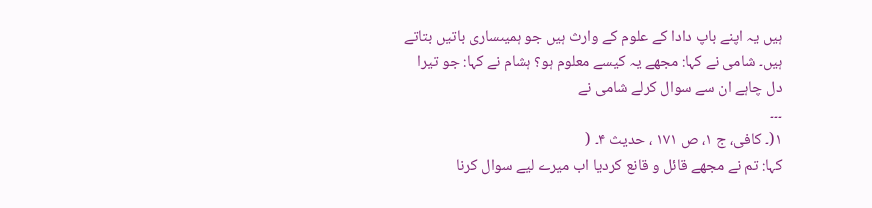ہيں یہ اپنے باپ دادا کے علوم کے وارث ہيں جو ہميںساری باتيں بتاتے ہيں۔ شامی نے کہا: مجهے یہ کيسے معلوم ہو؟ ہشام نے کہا: جو تيرا دل چاہے ان سے سوال کرلے شامی نے
۔۔۔
١(۔ کافی، ج ١، ص ١٧١ ، حدیث ۴۔ (
کہا: تم نے مجهے قائل و قانع کردیا اب ميرے ليے سوال کرنا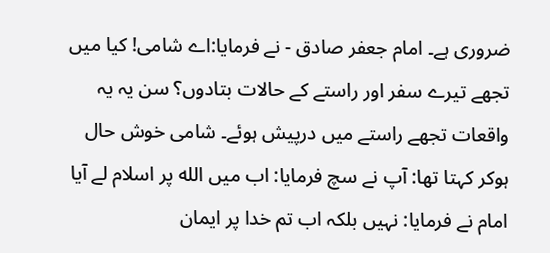ضروری ہے۔ امام جعفر صادق - نے فرمایا:اے شامی! کيا ميں تجهے تيرے سفر اور راستے کے حالات بتادوں؟ سن یہ یہ واقعات تجهے راستے ميں درپيش ہوئے۔ شامی خوش حال ہوکر کہتا تها: آپ نے سچ فرمایا: اب ميں الله پر اسلام لے آیا امام نے فرمایا: نہيں بلکہ اب تم خدا پر ایمان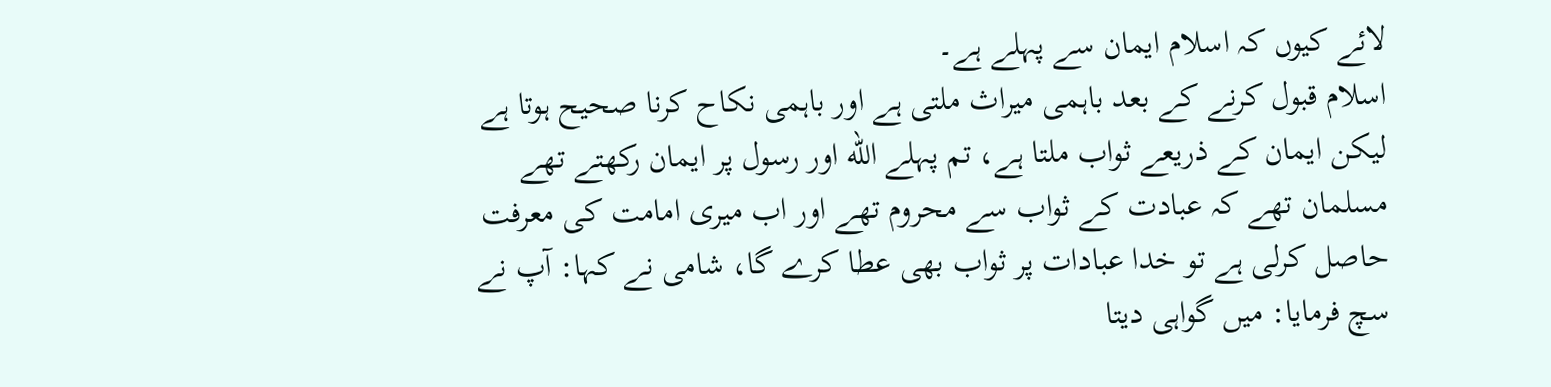لائے کيوں کہ اسلام ایمان سے پہلے ہے۔
اسلام قبول کرنے کے بعد باہمی ميراث ملتی ہے اور باہمی نکاح کرنا صحيح ہوتا ہے ليکن ایمان کے ذریعے ثواب ملتا ہے، تم پہلے الله اور رسول پر ایمان رکهتے تهے مسلمان تهے کہ عبادت کے ثواب سے محروم تهے اور اب ميری امامت کی معرفت حاصل کرلی ہے تو خدا عبادات پر ثواب بهی عطا کرے گا، شامی نے کہا: آپ نے سچ فرمایا: ميں گواہی دیتا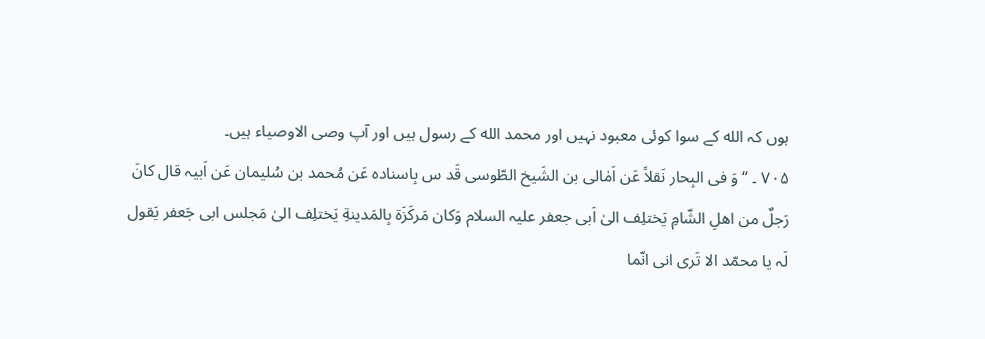ہوں کہ الله کے سوا کوئی معبود نہيں اور محمد الله کے رسول ہيں اور آپ وصی الاوصياء ہيں۔
٧٠۵ ۔ “وَ فی البِحار نَقلاً عَن اَمٰالی بن الشَيخ الطّوسی قَد س بِاسنادہ عَن مُحمد بن سُليمان عَن اَبيہ قال کانَ رَجلٌ من اهلِ الشّامِ یَختلِف الیٰ اَبی جعفر عليہ السلام وَکان مَرکَزَة بِالمَدینةِ یَختلِف الیٰ مَجلس ابی جَعفر یَقول لَہ یا محمّد الا تَری انی انّما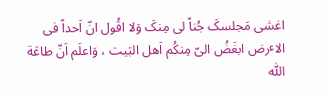اغشی مَجلسکَ جُناً لی مِنکَ وَلا اقُول انّ اَحداً فی الاٴرض ابغَضُ الیّ مِنکُم اَهل البَيت ، وَاعلَم اَنّ طاعَة اللّٰہ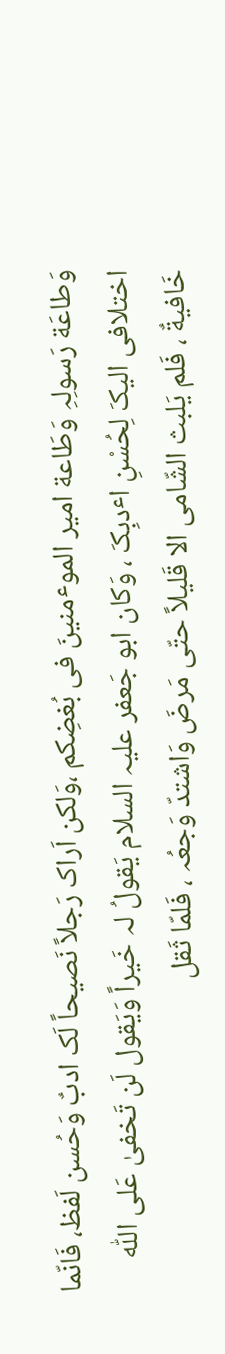وَطاعَة رَسولِہِ وَطَاعة امير الموٴمنينَ فی بُغضِکم ،وَلکن اَراک رَجلاً نَصيحاً لَک ادبٌ وَحُسن لَفظ، فَانّما اختلافی اليکَ لِحُسْنِ اٴدبِکَ ، وَکان ابو جَعفر عليہ السلام یَقولُ لہ خَيراً وَیَقول لَن تَخفیٰ عَلی اللّٰہ خَافيةٌ ، فَلم یَلبث الشّامی الا قَليلاً حتّی مَرضَ وَاشتدّ وَجعُہ ، فَلمّا ثَقل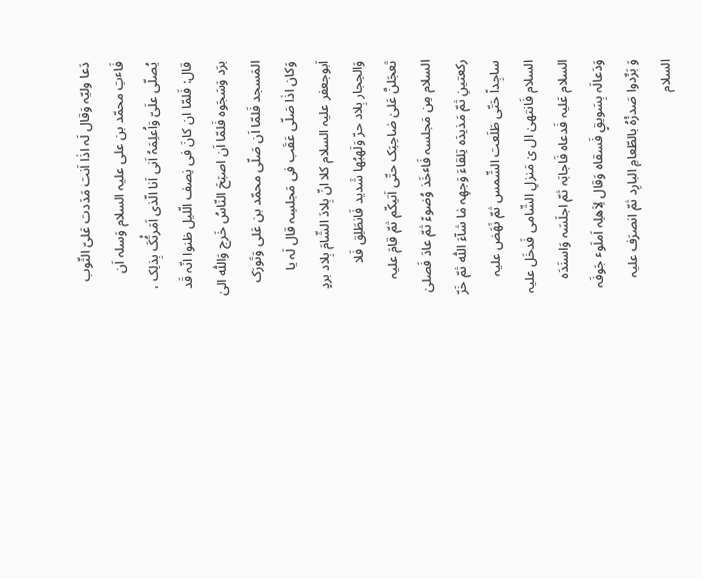دَعا وليّہ وَقال لَہ اذٰا اَنت مَدَدت عَلیّ الثّوب فَاٴتِ محمّد بن علی عليہ السلام وَسلہ اَن یُصلّی علَیّ وَاُعلِمَہُ اَنی اَنا الّذی اَمَرتُْکَ بِذلِک ، قال: فَلمّا ان کانَ فی نِصف الّليل ظنوا انّہ قَد برَد وَسَجَوہ فَلمّا اَن اصبَحَ النّاسُ خَرج وَاللّٰہ الیٰ المَسجد فَلمّا اَن صَلّی محمّد بن عَلی وَتَورَک وَکان اذٰا صَلّی عَقَب فی مَجلسِہ قال لَہ یا اَبوجعفر عليہ السلام کلا انّ بِلادَ الشّامَ بِلاد بردٍ وَالحِجار بِلاد حرّ وَلَهبُها شَدید فَانطَلِق فَلا تَعجَلنَّ عَلیٰ صٰاحِبَک حتّی اَتيکّم ثمّ قامَ عليہ السلام مِن مَجلسہ فَاٴخَذ وُضوءً ثمّ عادَ فَصلیٰ رکعتينِ ثمّ مَذیدَہ تِلقاءَ وَجهِہ مٰا شآءَ اللّٰہ ثمّ خَرّ ساجِداً حَتّی طَلَعت الشّمس ثمّ نَهَض عليہ السلام فَانتهیٰ ال یٰ مَنزلِ الشّامی فَدخَل عليہ السلام عَليہ فَدعاہ فَاجابَہ ثمّ اجلَسَہ وَاسنَدَہ وَدَعالَہ بِسَویقٍ فَسقاہ وَقال لِاَهلِہ اَملَوٴ جَوفَہ وَ بَرِّدوا صَدرَْہُ بالطّعامِ البارِد ثمّ انصرَف عليہ السلام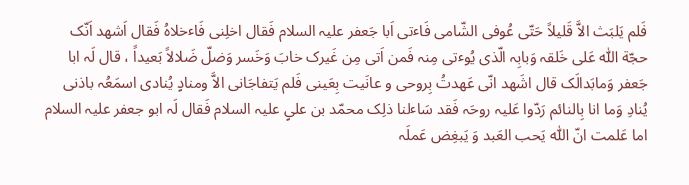فَلم یَلبَث الاَّ قَليلاً حَتّی عُوفی الشّامی فَاٴتی اَبا جَعفر عليہ السلام فَقال اخلِنی فَاٴخلاہُ فَقال اَشهد اَنّک حجّة اللّٰہ عَلی خَلقہ وَبابِہ الّذی یُوٴتی مِنہ فَمن اَتی مِن غَيرک خابَ وَخَسر وَضلّ ضَلالاً بَعيداً ، قال لَہ ابا جَعفر وَمابَدالَک قال اشَهد انّی عَهدتُ بِروحی و عانَيت بِعَينی فَلم یَتفاجَانی الاَّ ومنادٍ یُنادی اسمَعُہ باذنی یُنادِ وَما انا بِالنائم رَدّوا عَليہ روحَہ فَقد سَاٴلنا ذلِک محمّد بن علیٍ عليہ السلام فَقال لَہ ابو جعفر عليہ السلام اما عَلمت انّ اللّٰہ یَحب العَبد وَ یَبغِض عَملَہ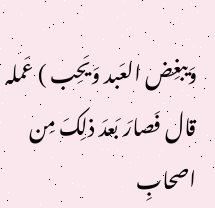وَیبغِض العَبد وَیَحِب ) عَملہ قال فَصارَ بَعدَ ذلِکَ مِن اصحابِ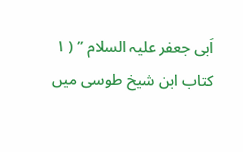اَبی جعفر عليہ السلام ” ( ١
کتاب ابن شيخ طوسی ميں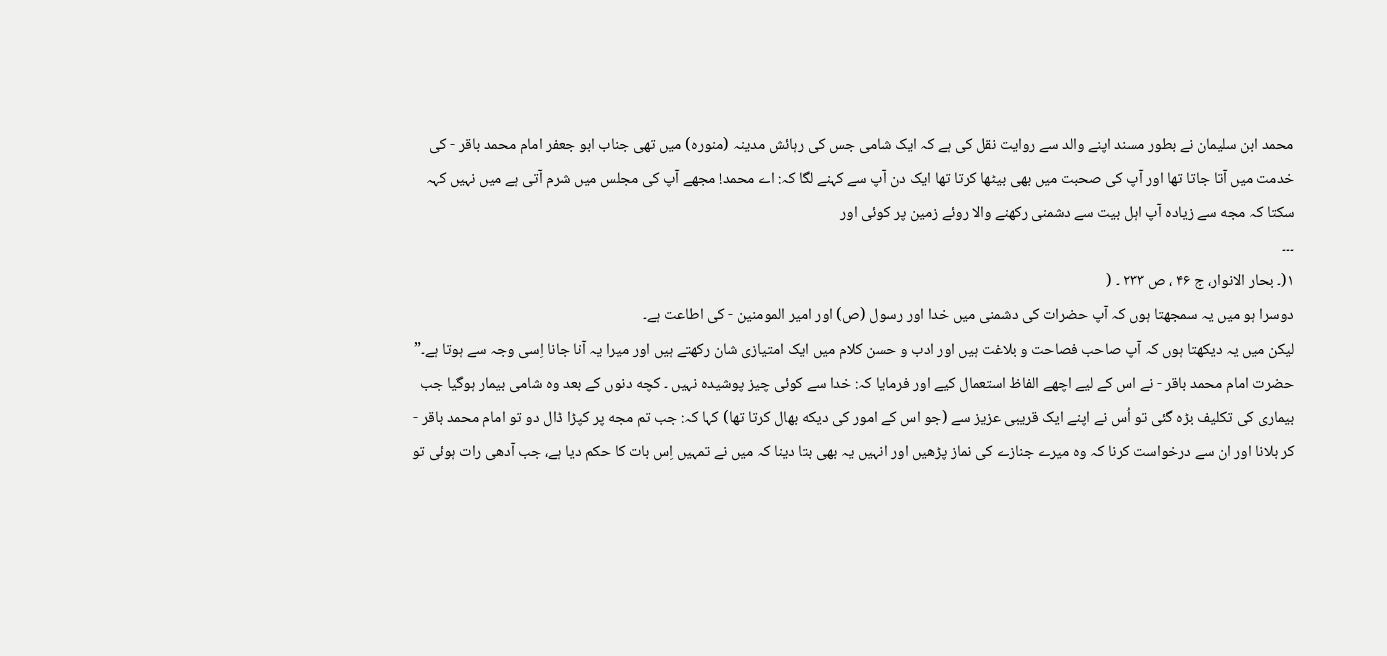محمد ابن سليمان نے بطور مسند اپنے والد سے روایت نقل کی ہے کہ ایک شامی جس کی رہائش مدینہ (منورہ) ميں تهی جناب ابو جعفر امام محمد باقر - کی خدمت ميں آتا جاتا تها اور آپ کی صحبت ميں بهی بيڻها کرتا تها ایک دن آپ سے کہنے لگا کہ: اے محمد! مجهے آپ کی مجلس ميں شرم آتی ہے ميں نہيں کہہ سکتا کہ مجه سے زیادہ آپ اہل بيت سے دشمنی رکهنے والا روئے زمين پر کوئی اور
۔۔۔
١(۔ بحار الانوار، ج ۴۶ ، ص ٢٣٣ ۔ (
دوسرا ہو ميں یہ سمجهتا ہوں کہ آپ حضرات کی دشمنی ميں خدا اور رسول (ص) اور امير المومنين - کی اطاعت ہے۔
ليکن ميں یہ دیکهتا ہوں کہ آپ صاحب فصاحت و بلاغت ہيں اور ادب و حسن کلام ميں ایک امتيازی شان رکهتے ہيں اور ميرا یہ آنا جانا اِسی وجہ سے ہوتا ہے۔” حضرت امام محمد باقر - نے اس کے ليے اچهے الفاظ استعمال کيے اور فرمایا کہ: خدا سے کوئی چيز پوشيدہ نہيں ۔ کچه دنوں کے بعد وہ شامی بيمار ہوگيا جب بيماری کی تکليف بڑه گئی تو اُس نے اپنے ایک قریبی عزیز سے (جو اس کے امور کی دیکه بهال کرتا تها) کہا کہ: جب تم مجه پر کپڑا ڈال دو تو امام محمد باقر - کر بلانا اور ان سے درخواست کرنا کہ وہ ميرے جنازے کی نماز پڑهيں اور انہيں یہ بهی بتا دینا کہ ميں نے تمہيں اِس بات کا حکم دیا ہے، جب آدهی رات ہوئی تو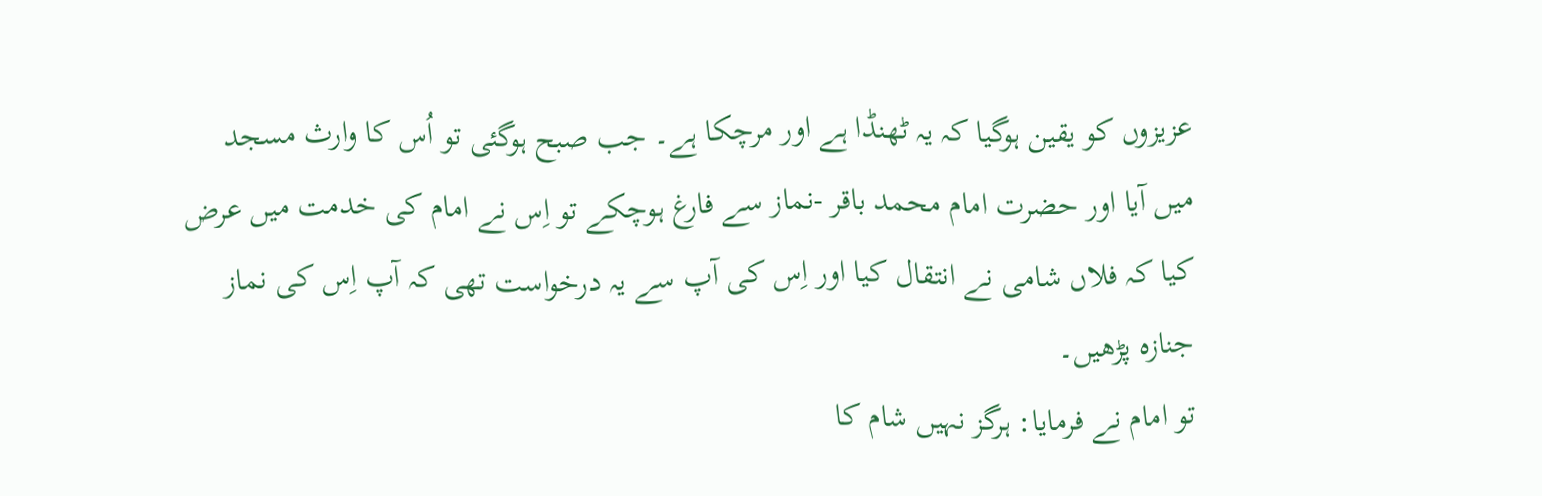عزیزوں کو یقين ہوگيا کہ یہ ڻهنڈا ہے اور مرچکا ہے۔ جب صبح ہوگئی تو اُس کا وارث مسجد ميں آیا اور حضرت امام محمد باقر -نماز سے فارغ ہوچکے تو اِس نے امام کی خدمت ميں عرض کيا کہ فلاں شامی نے انتقال کيا اور اِس کی آپ سے یہ درخواست تهی کہ آپ اِس کی نماز جنازہ پڑهيں۔
تو امام نے فرمایا: ہرگز نہيں شام کا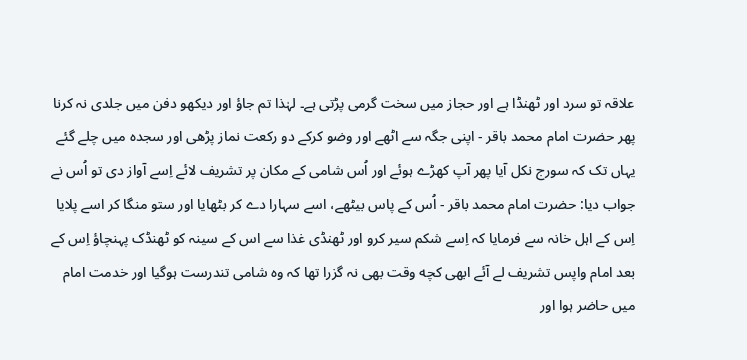علاقہ تو سرد اور ڻهنڈا ہے اور حجاز ميں سخت گرمی پڑتی ہے۔ لہٰذا تم جاؤ اور دیکهو دفن ميں جلدی نہ کرنا پهر حضرت امام محمد باقر - اپنی جگہ سے اڻهے اور وضو کرکے دو رکعت نماز پڑهی اور سجدہ ميں چلے گئے یہاں تک کہ سورج نکل آیا پهر آپ کهڑے ہوئے اور اُس شامی کے مکان پر تشریف لائے اِسے آواز دی تو اُس نے جواب دیا: حضرت امام محمد باقر - اُس کے پاس بيڻهے، اسے سہارا دے کر بڻهایا اور ستو منگا کر اسے پلایا اِس کے اہل خانہ سے فرمایا کہ اِسے شکم سير کرو اور ڻهنڈی غذا سے اس کے سينہ کو ڻهنڈک پہنچاؤ اِس کے بعد امام واپس تشریف لے آئے ابهی کچه وقت بهی نہ گزرا تها کہ وہ شامی تندرست ہوگيا اور خدمت امام ميں حاضر ہوا اور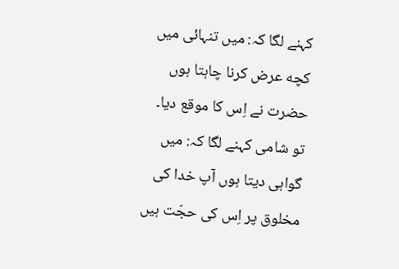کہنے لگا کہ: ميں تنہائی ميں کچه عرض کرنا چاہتا ہوں حضرت نے اِس کا موقع دیا۔
تو شامی کہنے لگا کہ: ميں گواہی دیتا ہوں آپ خدا کی مخلوق پر اِس کی حجّت ہيں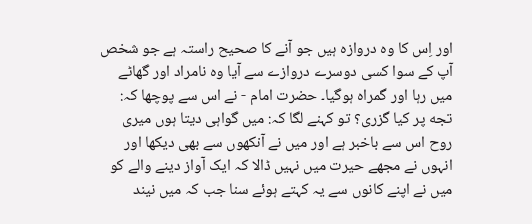اور اِس کا وہ دروازہ ہيں جو آنے کا صحيح راستہ ہے جو شخص آپ کے سوا کسی دوسرے دروازے سے آیا وہ نامراد اور گهاڻے ميں رہا اور گمراہ ہوگيا۔ حضرت امام - نے اس سے پوچها کہ: تجه پر کيا گزری؟ تو کہنے لگا کہ: ميں گواہی دیتا ہوں ميری روح اس سے باخبر ہے اور ميں نے آنکهوں سے بهی دیکها اور انہوں نے مجهے حيرت ميں نہيں ڈالا کہ ایک آواز دینے والے کو ميں نے اپنے کانوں سے یہ کہتے ہوئے سنا جب کہ ميں نيند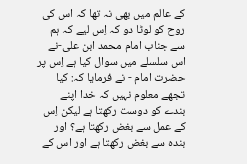کے عالم ميں بهی نہ تها کہ اس کی روح کو لوڻا دو کہ اِس ليے کہ ہم سے جناب امام محمد ابن علی-نے اس سلسلے ميں سوال کيا ہے اِس پر حضرت امام - نے فرمایا کہ: کيا تجهے معلوم نہيں کہ خدا اپنے بندے کو دوست رکهتا ہے ليکن اِس کے عمل سے بغض رکهتا ہے؟ اور بندہ سے بغض رکهتا ہے اور اس کے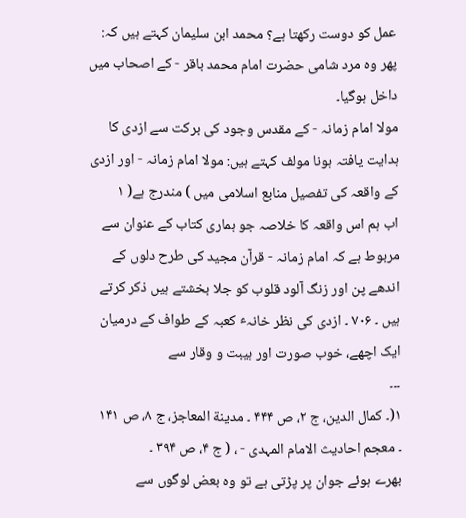عمل کو دوست رکهتا ہے؟ محمد ابن سليمان کہتے ہيں کہ: پهر وہ مرد شامی حضرت امام محمد باقر - کے اصحاب ميں داخل ہوگيا۔
مولا امام زمانہ - کے مقدس وجود کی برکت سے ازدی کا ہدایت یافتہ ہونا مولف کہتے ہيں: مولا امام زمانہ - اور ازدی کے واقعہ کی تفصيل منابع اسلامی ميں ) مندرج ہے( ١
اب ہم اس واقعہ کا خلاصہ جو ہماری کتاب کے عنوان سے مربوط ہے کہ امام زمانہ - قرآن مجيد کی طرح دلوں کے اندهے پن اور زنگ آلود قلوب کو جلا بخشتے ہيں ذکر کرتے ہيں ۔ ٧٠۶ ۔ ازدی کی نظر خانہٴ کعبہ کے طواف کے درميان ایک اچهے، خوب صورت اور ہيبت و وقار سے
۔۔۔
١(۔ کمال الدین، ج ٢، ص ۴۴۴ ۔ مدینة المعاجز، ج ٨، ص ١۴١ ۔ معجم احادیث الامام المہدی - ، ( ج ۴، ص ٣٩۴ ۔
بهرے ہوئے جوان پر پڑتی ہے تو وہ بعض لوگوں سے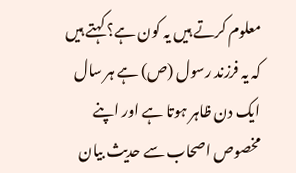معلوم کرتے ہيں یہ کون ہے؟ کہتے ہيں کہ یہ فرزند رسول (ص) ہے ہر سال ایک دن ظاہر ہوتا ہے اور اپنے مخصوص اصحاب سے حدیث بيان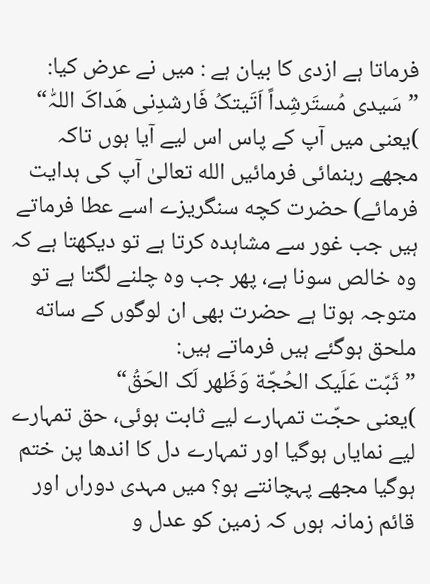فرماتا ہے ازدی کا بيان ہے : ميں نے عرض کيا:
”سَيدی مُستَرشِداً اَتَيتکُ فَارشدِنی هَداکَ اللہّٰ“
)یعنی ميں آپ کے پاس اس ليے آیا ہوں تاکہ مجهے رہنمائی فرمائيں الله تعالیٰ آپ کی ہدایت فرمائے) حضرت کچه سنگریزے اسے عطا فرماتے ہيں جب غور سے مشاہدہ کرتا ہے تو دیکهتا ہے کہ وہ خالص سونا ہے، پهر جب وہ چلنے لگتا ہے تو متوجہ ہوتا ہے حضرت بهی ان لوگوں کے ساته ملحق ہوگئے ہيں فرماتے ہيں:
”ثَبّت عَلَيک الحُجّة وَظَهر لَک الحَقُ“
)یعنی حجّت تمہارے ليے ثابت ہوئی، حق تمہارے ليے نمایاں ہوگيا اور تمہارے دل کا اندها پن ختم ہوگيا مجهے پہچانتے ہو؟ ميں مہدی دوراں اور قائم زمانہ ہوں کہ زمين کو عدل و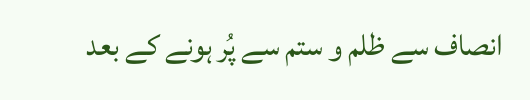انصاف سے ظلم و ستم سے پُر ہونے کے بعد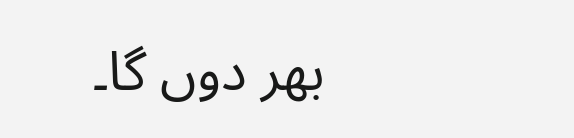بهر دوں گا۔